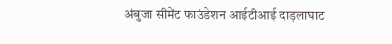अंबुजा सीमेंट फाउंडेशन आईटीआई दाड़लाघाट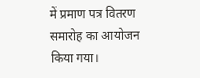में प्रमाण पत्र वितरण समारोह का आयोजन किया गया।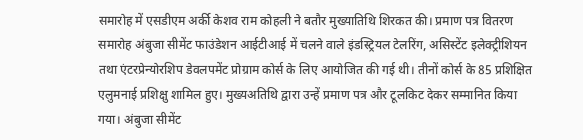समारोह में एसडीएम अर्की केशव राम कोहली ने बतौर मुख्यातिथि शिरकत की। प्रमाण पत्र वितरण समारोह अंबुजा सीमेंट फाउंडेशन आईटीआई में चलने वाले इंडस्ट्रियल टेलरिंग, असिस्टेंट इलेक्ट्रीशियन तथा एंटरप्रेन्योरशिप डेवलपमेंट प्रोग्राम कोर्स के लिए आयोजित की गई थी। तीनों कोर्स के 85 प्रशिक्षित एलुमनाई प्रशिक्षु शामिल हुए। मुख्यअतिथि द्वारा उन्हें प्रमाण पत्र और टूलकिट देकर सम्मानित किया गया। अंबुजा सीमेंट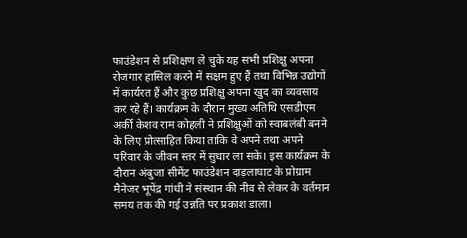फाउंडेशन से प्रशिक्षण ले चुके यह सभी प्रशिक्षु अपना रोजगार हासिल करने में सक्षम हुए हैं तथा विभिन्न उद्योगों में कार्यरत हैं और कुछ प्रशिक्षु अपना खुद का व्यवसाय कर रहे हैं। कार्यक्रम के दौरान मुख्य अतिथि एसडीएम अर्की केशव राम कोहली ने प्रशिक्षुओं को स्वाबलंबी बनने के लिए प्रोत्साहित किया ताकि वे अपने तथा अपने परिवार के जीवन स्तर में सुधार ला सके। इस कार्यक्रम के दौरान अंबुजा सीमेंट फाउंडेशन दाड़लाघाट के प्रोग्राम मैनेजर भूपेंद्र गांधी ने संस्थान की नीव से लेकर के वर्तमान समय तक की गई उन्नति पर प्रकाश डाला।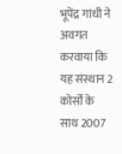भूपेंद्र गांधी ने अवगत करवाया कि यह संस्थान 2 कोर्सों के साथ 2007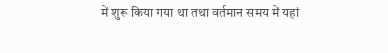में शुरू किया गया था तथा वर्तमान समय में यहां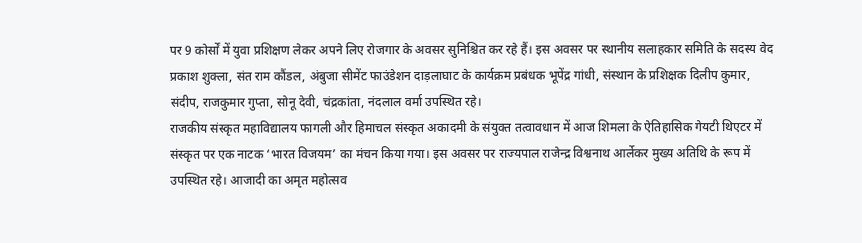पर 9 कोर्सों में युवा प्रशिक्षण लेकर अपने लिए रोजगार के अवसर सुनिश्चित कर रहे हैं। इस अवसर पर स्थानीय सलाहकार समिति के सदस्य वेद प्रकाश शुक्ला, संत राम कौंडल, अंबुजा सीमेंट फाउंडेशन दाड़लाघाट के कार्यक्रम प्रबंधक भूपेंद्र गांधी, संस्थान के प्रशिक्षक दिलीप कुमार, संदीप, राजकुमार गुप्ता, सोनू देवी, चंद्रकांता, नंदलाल वर्मा उपस्थित रहे।
राजकीय संस्कृत महाविद्यालय फागली और हिमाचल संस्कृत अकादमी के संयुक्त तत्वावधान में आज शिमला के ऐतिहासिक गेयटी थिएटर में संस्कृत पर एक नाटक ‘भारत विजयम’ का मंचन किया गया। इस अवसर पर राज्यपाल राजेन्द्र विश्वनाथ आर्लेकर मुख्य अतिथि के रूप में उपस्थित रहे। आजादी का अमृत महोत्सव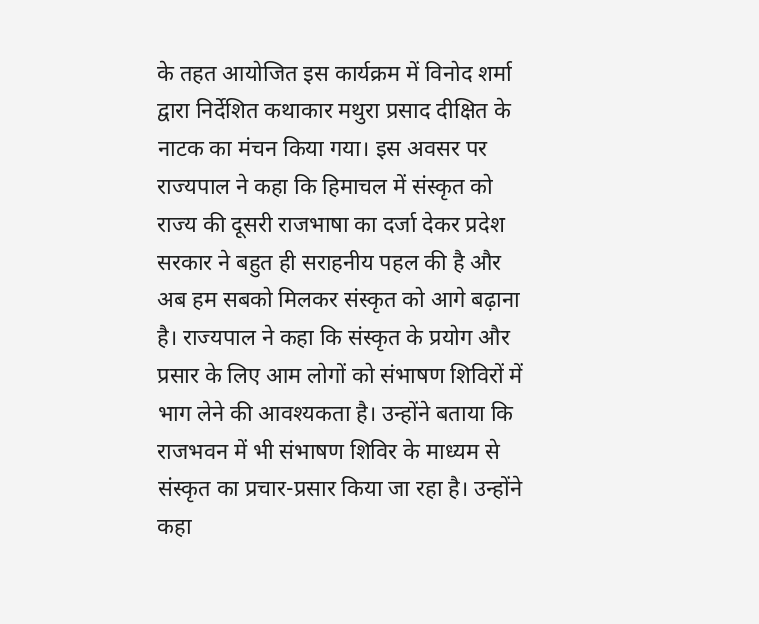के तहत आयोजित इस कार्यक्रम में विनोद शर्मा द्वारा निर्देशित कथाकार मथुरा प्रसाद दीक्षित के नाटक का मंचन किया गया। इस अवसर पर राज्यपाल ने कहा कि हिमाचल में संस्कृत को राज्य की दूसरी राजभाषा का दर्जा देकर प्रदेश सरकार ने बहुत ही सराहनीय पहल की है और अब हम सबको मिलकर संस्कृत को आगे बढ़ाना है। राज्यपाल ने कहा कि संस्कृत के प्रयोग और प्रसार के लिए आम लोगों को संभाषण शिविरों में भाग लेने की आवश्यकता है। उन्होंने बताया कि राजभवन में भी संभाषण शिविर के माध्यम से संस्कृत का प्रचार-प्रसार किया जा रहा है। उन्होंने कहा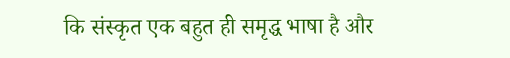कि संस्कृत एक बहुत ही समृद्ध भाषा है और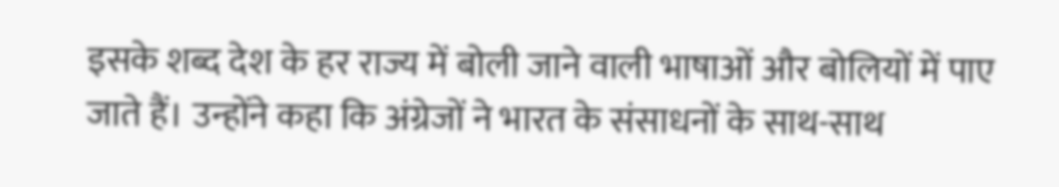इसके शब्द देश के हर राज्य में बोली जाने वाली भाषाओं और बोलियों में पाए जाते हैं। उन्होंने कहा कि अंग्रेजों ने भारत के संसाधनों के साथ-साथ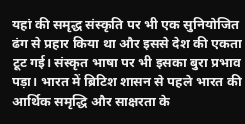यहां की समृद्ध संस्कृति पर भी एक सुनियोजित ढंग से प्रहार किया था और इससे देश की एकता टूट गई। संस्कृत भाषा पर भी इसका बुरा प्रभाव पड़ा। भारत में ब्रिटिश शासन से पहले भारत की आर्थिक समृद्धि और साक्षरता के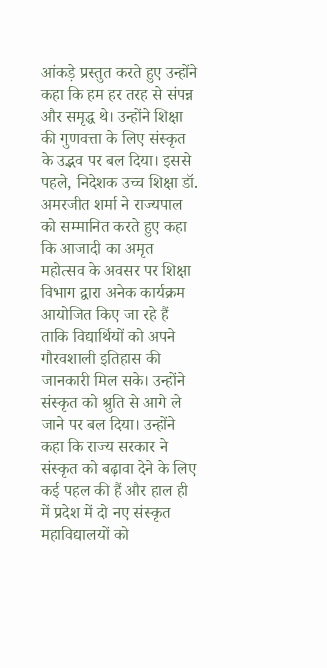आंकड़े प्रस्तुत करते हुए उन्होंने कहा कि हम हर तरह से संपन्न और समृद्ध थे। उन्होंने शिक्षा की गुणवत्ता के लिए संस्कृत के उद्भव पर बल दिया। इससे पहले, निदेशक उच्च शिक्षा डॉ. अमरजीत शर्मा ने राज्यपाल को सम्मानित करते हुए कहा कि आजादी का अमृत महोत्सव के अवसर पर शिक्षा विभाग द्वारा अनेक कार्यक्रम आयोजित किए जा रहे हैं ताकि विद्यार्थियों को अपने गौरवशाली इतिहास की जानकारी मिल सके। उन्होंने संस्कृत को श्रुति से आगे ले जाने पर बल दिया। उन्होंने कहा कि राज्य सरकार ने संस्कृत को बढ़ावा देने के लिए कई पहल की हैं और हाल ही में प्रदेश में दो नए संस्कृत महाविद्यालयों को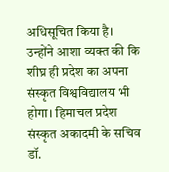अधिसूचित किया है। उन्होंने आशा व्यक्त की कि शीघ्र ही प्रदेश का अपना संस्कृत विश्वविद्यालय भी होगा। हिमाचल प्रदेश संस्कृत अकादमी के सचिव डॉ.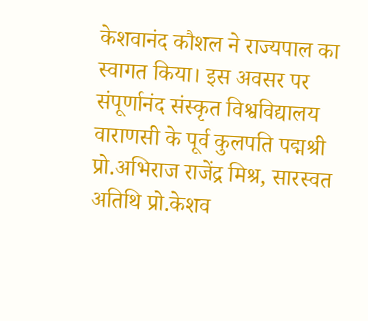केशवानंद कौशल ने राज्यपाल का स्वागत किया। इस अवसर पर संपूर्णानंद संस्कृत विश्वविद्यालय वाराणसी के पूर्व कुलपति पद्मश्री प्रो.अभिराज राजेंद्र मिश्र, सारस्वत अतिथि प्रो.केशव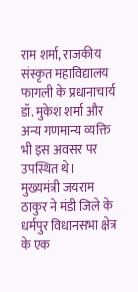राम शर्मा, राजकीय संस्कृत महाविद्यालय फागली के प्रधानाचार्य डॉ. मुकेश शर्मा और अन्य गणमान्य व्यक्ति भी इस अवसर पर उपस्थित थे।
मुख्यमंत्री जयराम ठाकुर ने मंडी जिले के धर्मपुर विधानसभा क्षेत्र के एक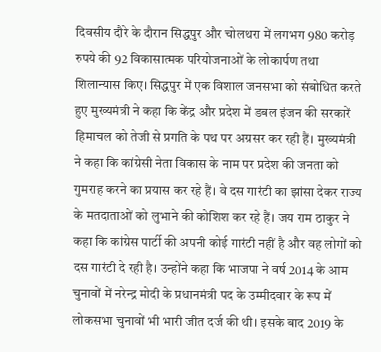दिवसीय दौरे के दौरान सिद्धपुर और चोलथरा में लगभग 980 करोड़ रुपये की 92 विकासात्मक परियोजनाओं के लोकार्पण तथा शिलान्यास किए। सिद्धपुर में एक विशाल जनसभा को संबोधित करते हुए मुख्यमंत्री ने कहा कि केंद्र और प्रदेश में डबल इंजन की सरकारें हिमाचल को तेजी से प्रगति के पथ पर अग्रसर कर रही हैं। मुख्यमंत्री ने कहा कि कांग्रेसी नेता विकास के नाम पर प्रदेश की जनता को गुमराह करने का प्रयास कर रहे हैं। वे दस गारंटी का झांसा देकर राज्य के मतदाताओं को लुभाने की कोशिश कर रहे हैं। जय राम ठाकुर ने कहा कि कांग्रेस पार्टी की अपनी कोई गारंटी नहीं है और वह लोगों को दस गारंटी दे रही है। उन्होंने कहा कि भाजपा ने वर्ष 2014 के आम चुनावों में नरेन्द्र मोदी के प्रधानमंत्री पद के उम्मीदवार के रूप में लोकसभा चुनावों भी भारी जीत दर्ज की थी। इसके बाद 2019 के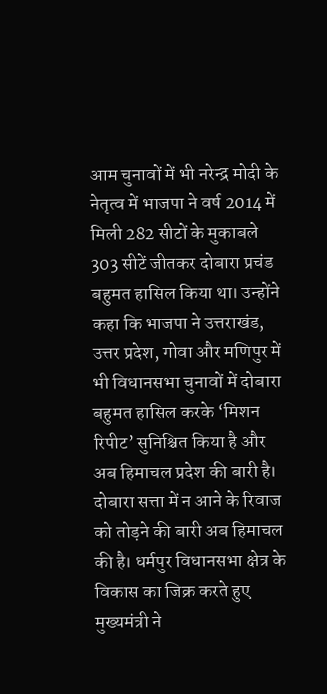आम चुनावों में भी नरेन्द्र मोदी के नेतृत्व में भाजपा ने वर्ष 2014 में मिली 282 सीटों के मुकाबले 303 सीटें जीतकर दोबारा प्रचंड बहुमत हासिल किया था। उन्होंने कहा कि भाजपा ने उत्तराखंड, उत्तर प्रदेश, गोवा और मणिपुर में भी विधानसभा चुनावों में दोबारा बहुमत हासिल करके ‘मिशन रिपीट’ सुनिश्चित किया है और अब हिमाचल प्रदेश की बारी है। दोबारा सत्ता में न आने के रिवाज को तोड़ने की बारी अब हिमाचल की है। धर्मपुर विधानसभा क्षेत्र के विकास का जिक्र करते हुए मुख्यमंत्री ने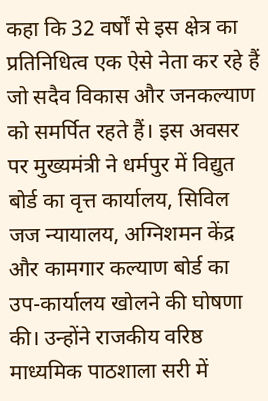कहा कि 32 वर्षों से इस क्षेत्र का प्रतिनिधित्व एक ऐसे नेता कर रहे हैं जो सदैव विकास और जनकल्याण को समर्पित रहते हैं। इस अवसर पर मुख्यमंत्री ने धर्मपुर में विद्युत बोर्ड का वृत्त कार्यालय, सिविल जज न्यायालय, अग्निशमन केंद्र और कामगार कल्याण बोर्ड का उप-कार्यालय खोलने की घोषणा की। उन्होंने राजकीय वरिष्ठ माध्यमिक पाठशाला सरी में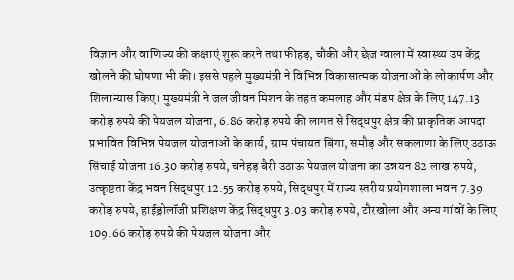विज्ञान और वाणिज्य की कक्षाएं शुरू करने तथा फीहड़, चौकी और छेज ग्वाला में स्वास्थ्य उप केंद्र खोलने की घोषणा भी की। इससे पहले मुख्यमंत्री ने विभिन्न विकासात्मक योजनाओं के लोकार्पण और शिलान्यास किए। मुख्यमंत्री ने जल जीवन मिशन के तहत कमलाह और मंडप क्षेत्र के लिए 147.13 करोड़ रुपये की पेयजल योजना, 6.86 करोड़ रुपये की लागत से सिद्धपुर क्षेत्र की प्राकृतिक आपदा प्रभावित विभिन्न पेयजल योजनाओं के कार्य, ग्राम पंचायत बिंगा, समौड़ और सकलाणा के लिए उठाऊ सिंचाई योजना 16.30 करोड़ रुपये, चनेहड़ बैरी उठाऊ पेयजल योजना का उन्नयन 82 लाख रुपये, उत्कृष्टता केंद्र भवन सिद्धपुर 12.55 करोड़ रुपये, सिद्धपुर में राज्य स्तरीय प्रयोगशाला भवन 7.39 करोड़ रुपये, हाईड्रोलॉजी प्रशिक्षण केंद्र सिद्धपुर 3.03 करोड़ रुपये, टौरखोला और अन्य गांवों के लिए 109.66 करोड़ रुपये की पेयजल योजना और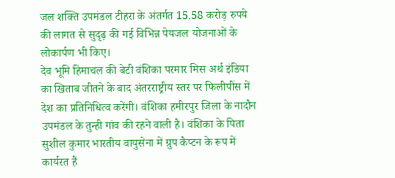जल शक्ति उपमंडल टीहरा के अंतर्गत 15.58 करोड़ रुपये की लागत से सुदृढ़ की गई विभिन्न पेयजल योजनाओं के लोकार्पण भी किए।
देव भूमि हिमाचल की बेटी वंशिका परमार मिस अर्थ इंडिया का खिताब जीतने के बाद अंतरराष्ट्रीय स्तर पर फिलीपींस में देश का प्रतिनिधित्व करेंगी। वंशिका हमीरपुर जिला के नादौन उपमंडल के तुन्ही गांव की रहने वाली है। वंशिका के पिता सुशील कुमार भारतीय वायुसेना में ग्रुप कैप्टन के रूप में कार्यरत हैं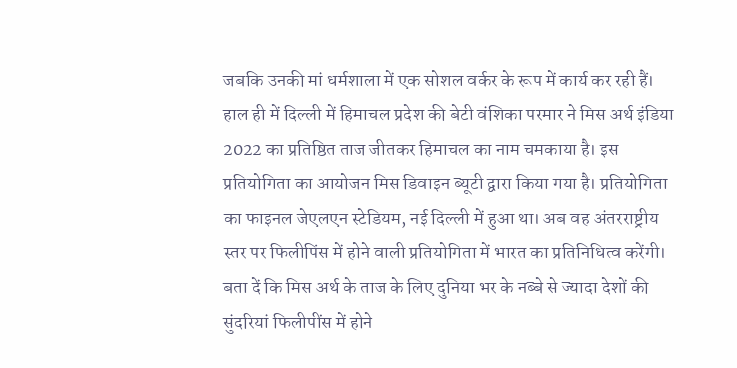जबकि उनकी मां धर्मशाला में एक सोशल वर्कर के रूप में कार्य कर रही हैं। हाल ही में दिल्ली में हिमाचल प्रदेश की बेटी वंशिका परमार ने मिस अर्थ इंडिया 2022 का प्रतिष्ठित ताज जीतकर हिमाचल का नाम चमकाया है। इस प्रतियोगिता का आयोजन मिस डिवाइन ब्यूटी द्वारा किया गया है। प्रतियोगिता का फाइनल जेएलएन स्टेडियम, नई दिल्ली में हुआ था। अब वह अंतरराष्ट्रीय स्तर पर फिलीपिंस में होने वाली प्रतियोगिता में भारत का प्रतिनिधित्व करेंगी। बता दें कि मिस अर्थ के ताज के लिए दुनिया भर के नब्बे से ज्यादा देशों की सुंदरियां फिलीपींस में होने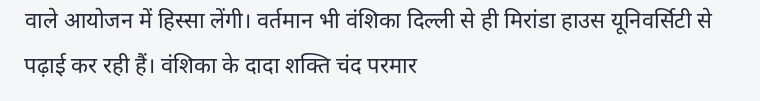वाले आयोजन में हिस्सा लेंगी। वर्तमान भी वंशिका दिल्ली से ही मिरांडा हाउस यूनिवर्सिटी से पढ़ाई कर रही हैं। वंशिका के दादा शक्ति चंद परमार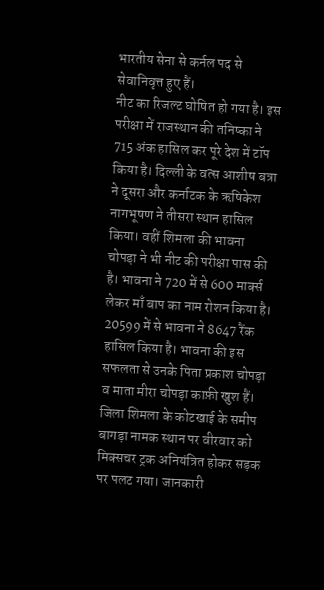भारतीय सेना से कर्नल पद से सेवानिवृत्त हुए हैं।
नीट का रिजल्ट घोषित हो गया है। इस परीक्षा में राजस्थान की तनिष्का ने 715 अंक हासिल कर पूरे देश में टॉप किया है। दिल्ली के वत्स आशीष बत्रा ने दूसरा और कर्नाटक के ऋषिकेश नागभूषण ने तीसरा स्थान हासिल किया। वहीं शिमला की भावना चोपड़ा ने भी नीट की परीक्षा पास की है। भावना ने 720 में से 600 मार्क्स लेकर माँ बाप का नाम रोशन किया है। 20599 में से भावना ने 8647 रैंक हासिल किया है। भावना की इस सफलता से उनके पिता प्रकाश चोपड़ा व माता मीरा चोपड़ा काफ़ी खुश हैं।
जिला शिमला के कोटखाई के समीप बागड़ा नामक स्थान पर वीरवार को मिक्सचर ट्रक अनियंत्रित होकर सड़क पर पलट गया। जानकारी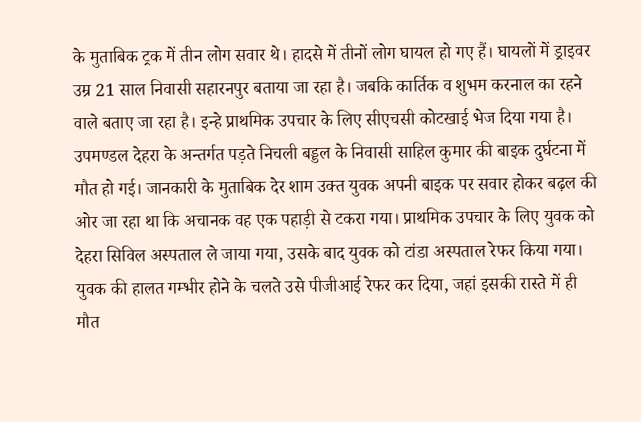के मुताबिक ट्रक में तीन लोग सवार थे। हादसे में तीनों लोग घायल हो गए हैं। घायलों में ड्राइवर उम्र 21 साल निवासी सहारनपुर बताया जा रहा है। जबकि कार्तिक व शुभम करनाल का रहने वाले बताए जा रहा है। इन्हे प्राथमिक उपचार के लिए सीएचसी कोटखाई भेज दिया गया है।
उपमण्डल देहरा के अन्तर्गत पड़ते निचली बड्डल के निवासी साहिल कुमार की बाइक दुर्घटना में मौत हो गई। जानकारी के मुताबिक देर शाम उक्त युवक अपनी बाइक पर सवार होकर बढ़ल की ओर जा रहा था कि अचानक वह एक पहाड़ी से टकरा गया। प्राथमिक उपचार के लिए युवक को देहरा सिविल अस्पताल ले जाया गया, उसके बाद युवक को टांडा अस्पताल रेफर किया गया। युवक की हालत गम्भीर होने के चलते उसे पीजीआई रेफर कर दिया, जहां इसकी रास्ते में ही मौत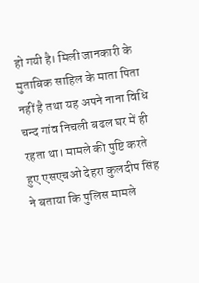हो गयी है। मिली जानकारी के मुताबिक साहिल के माता पिता नहीं है तथा यह अपने नाना विधि चन्द गांव निचली बढल घर में ही रहता था। मामले की पुष्टि करते हुए एसएचओ देहरा कुलदीप सिंह ने बताया कि पुलिस मामले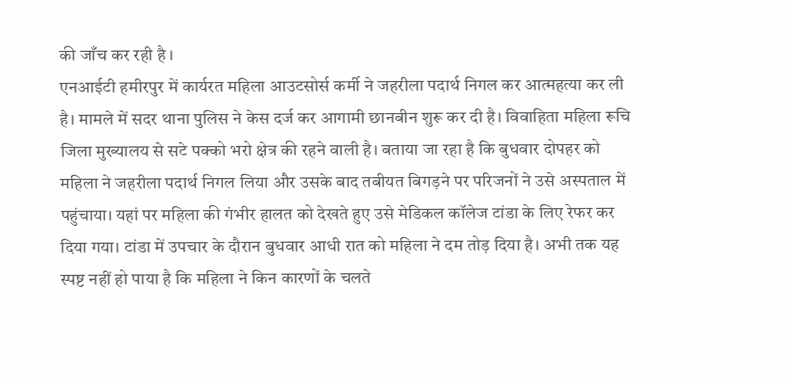की जाँच कर रही है ।
एनआईटी हमीरपुर में कार्यरत महिला आउटसोर्स कर्मी ने जहरीला पदार्थ निगल कर आत्महत्या कर ली है। मामले में सदर थाना पुलिस ने केस दर्ज कर आगामी छानबीन शुरू कर दी है। विवाहिता महिला रूचि जिला मुख्यालय से सटे पक्को भरो क्षेत्र की रहने वाली है। बताया जा रहा है कि बुधवार दोपहर को महिला ने जहरीला पदार्थ निगल लिया और उसके बाद तबीयत बिगड़ने पर परिजनों ने उसे अस्पताल में पहुंचाया। यहां पर महिला की गंभीर हालत को देखते हुए उसे मेडिकल कॉलेज टांडा के लिए रेफर कर दिया गया। टांडा में उपचार के दौरान बुधवार आधी रात को महिला ने दम तोड़ दिया है। अभी तक यह स्पष्ट नहीं हो पाया है कि महिला ने किन कारणों के चलते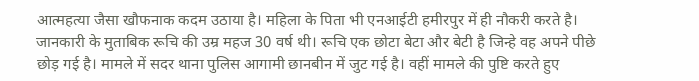आत्महत्या जैसा खौफनाक कदम उठाया है। महिला के पिता भी एनआईटी हमीरपुर में ही नौकरी करते है। जानकारी के मुताबिक रूचि की उम्र महज 30 वर्ष थी। रूचि एक छोटा बेटा और बेटी है जिन्हे वह अपने पीछे छोड़ गई है। मामले में सदर थाना पुलिस आगामी छानबीन में जुट गई है। वहीं मामले की पुष्टि करते हुए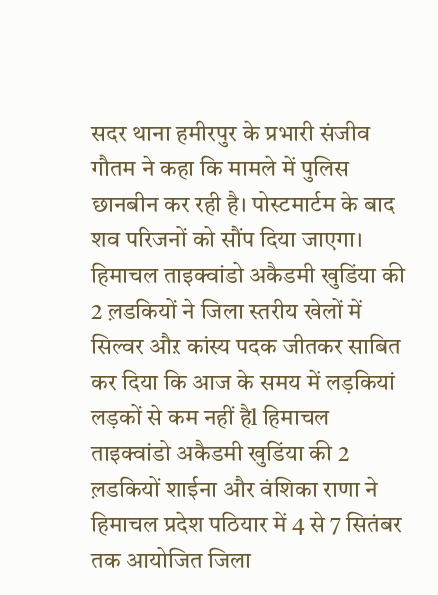सदर थाना हमीरपुर के प्रभारी संजीव गौतम ने कहा कि मामले में पुलिस छानबीन कर रही है। पोस्टमार्टम के बाद शव परिजनों को सौंप दिया जाएगा।
हिमाचल ताइक्वांडो अकैडमी खुडिंया की 2 ल़डकियों ने जिला स्तरीय खेलों में सिल्वर औऱ कांस्य पदक जीतकर साबित कर दिया कि आज के समय में लड़कियां लड़कों से कम नहीं हैl हिमाचल ताइक्वांडो अकैडमी खुडिंया की 2 ल़डकियों शाईना और वंशिका राणा ने हिमाचल प्रदेश पठियार में 4 से 7 सितंबर तक आयोजित जिला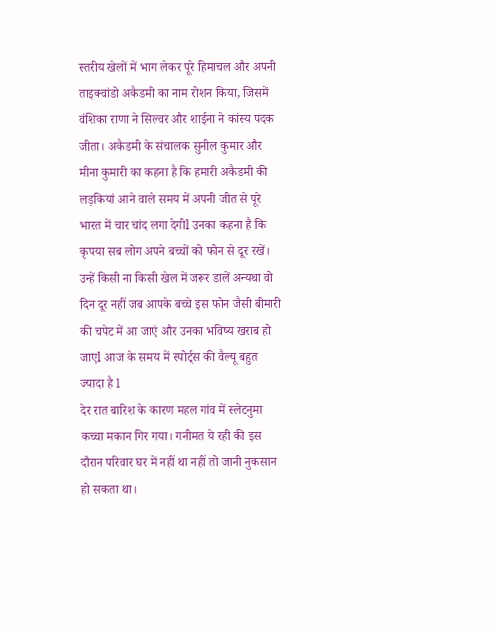स्तरीय खेलों में भाग लेकर पूरे हिमाचल और अपनी ताइक्वांडो अकैडमी का नाम रोशन किया, जिसमें वंशिका राणा ने सिल्वर और शाईना ने कांस्य पदक जीता। अकैडमी के संचालक सुनील कुमार और मीना कुमारी का कहना है कि हमारी अकैडमी की लड़कियां आने वाले समय में अपनी जीत से पूरे भारत में चार चांद लगा देगीl उनका कहना है कि कृपया सब लोग अपने बच्चों को फोन से दूर रखें। उन्हें किसी ना किसी खेल में जरूर डालें अन्यथा वो दिन दूर नहीं जब आपके बच्चे इस फोन जैसी बीमारी की चपेट में आ जाएं और उनका भविष्य खराब हो जाएl आज के समय में स्पोर्ट्स की वैल्यू बहुत ज्यादा है l
देर रात बारिश के कारण महल गांव में स्लेटनुमा कच्चा मकान गिर गया। गनीमत ये रही की इस दौरान परिवार घर में नहीं था नहीं तो जानी नुकसान हो सकता था।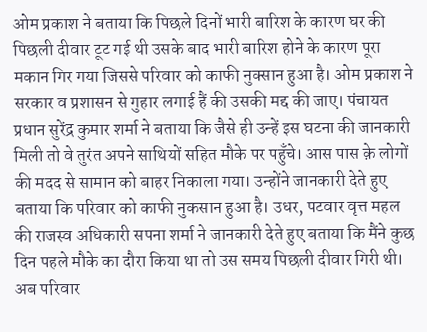ओम प्रकाश ने बताया कि पिछले दिनों भारी बारिश के कारण घर की पिछली दीवार टूट गई थी उसके बाद भारी बारिश होने के कारण पूरा मकान गिर गया जिससे परिवार को काफी नुक्सान हुआ है। ओम प्रकाश ने सरकार व प्रशासन से गुहार लगाई हैं की उसकी मद्द की जाए। पंचायत प्रधान सुरेंद्र कुमार शर्मा ने बताया कि जैसे ही उन्हें इस घटना की जानकारी मिली तो वे तुरंत अपने साथियों सहित मौके पर पहुँचे। आस पास क़े लोगों की मदद से सामान को बाहर निकाला गया। उन्होंने जानकारी देते हुए बताया कि परिवार को काफी नुकसान हुआ है। उधर, पटवार वृत्त महल की राजस्व अधिकारी सपना शर्मा ने जानकारी देते हुए बताया कि मैंने कुछ दिन पहले मौके का दौरा किया था तो उस समय पिछली दीवार गिरी थी। अब परिवार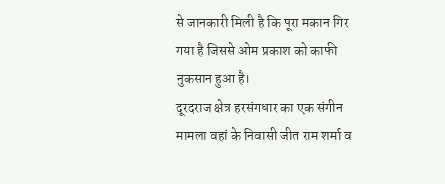से जानकारी मिली है कि पूरा मकान गिर गया है जिससे ओम प्रकाश को काफी नुकसान हुआ है।
दूरदराज क्षेत्र हरसंगधार का एक संगीन मामला वहां के निवासी जीत राम शर्मा व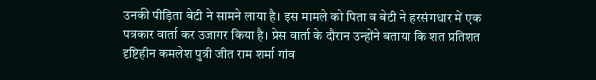उनकी पीड़िता बेटी ने सामने लाया है। इस मामले को पिता व बेटी ने हरसंगधार में एक पत्रकार वार्ता कर उजागर किया है। प्रेस वार्ता के दौरान उन्होंने बताया कि शत प्रतिशत दृष्टिहीन कमलेश पुत्री जीत राम शर्मा गांव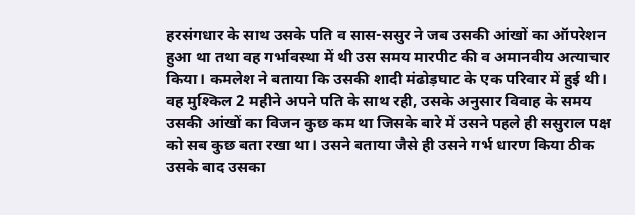हरसंगधार के साथ उसके पति व सास-ससुर ने जब उसकी आंखों का ऑपरेशन हुआ था तथा वह गर्भावस्था में थी उस समय मारपीट की व अमानवीय अत्याचार किया। कमलेश ने बताया कि उसकी शादी मंढोड़घाट के एक परिवार में हुई थी। वह मुश्किल 2 महीने अपने पति के साथ रही, उसके अनुसार विवाह के समय उसकी आंखों का विजन कुछ कम था जिसके बारे में उसने पहले ही ससुराल पक्ष को सब कुछ बता रखा था। उसने बताया जैसे ही उसने गर्भ धारण किया ठीक उसके बाद उसका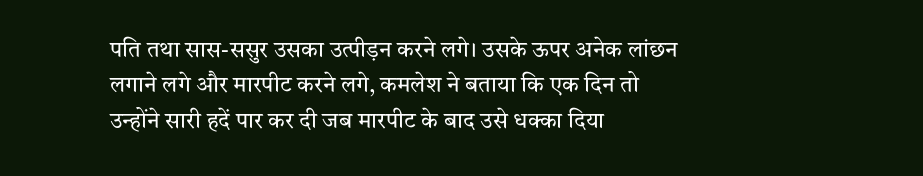पति तथा सास-ससुर उसका उत्पीड़न करने लगे। उसके ऊपर अनेक लांछन लगाने लगे और मारपीट करने लगे, कमलेश ने बताया कि एक दिन तो उन्होंने सारी हदें पार कर दी जब मारपीट के बाद उसे धक्का दिया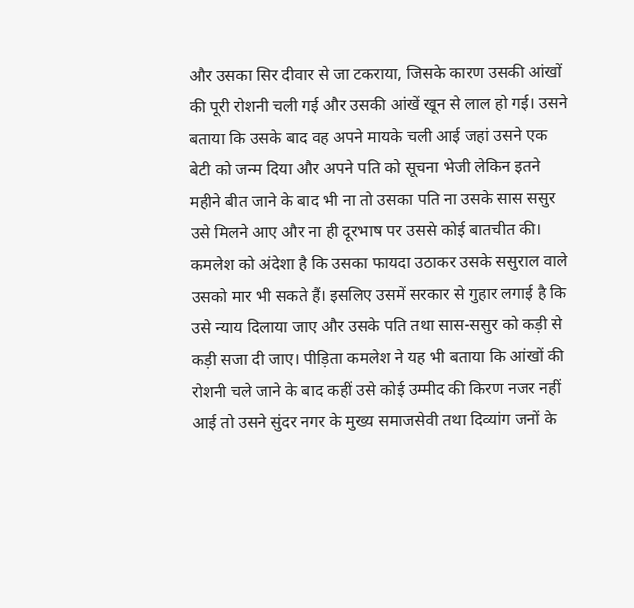और उसका सिर दीवार से जा टकराया, जिसके कारण उसकी आंखों की पूरी रोशनी चली गई और उसकी आंखें खून से लाल हो गई। उसने बताया कि उसके बाद वह अपने मायके चली आई जहां उसने एक बेटी को जन्म दिया और अपने पति को सूचना भेजी लेकिन इतने महीने बीत जाने के बाद भी ना तो उसका पति ना उसके सास ससुर उसे मिलने आए और ना ही दूरभाष पर उससे कोई बातचीत की। कमलेश को अंदेशा है कि उसका फायदा उठाकर उसके ससुराल वाले उसको मार भी सकते हैं। इसलिए उसमें सरकार से गुहार लगाई है कि उसे न्याय दिलाया जाए और उसके पति तथा सास-ससुर को कड़ी से कड़ी सजा दी जाए। पीड़िता कमलेश ने यह भी बताया कि आंखों की रोशनी चले जाने के बाद कहीं उसे कोई उम्मीद की किरण नजर नहीं आई तो उसने सुंदर नगर के मुख्य समाजसेवी तथा दिव्यांग जनों के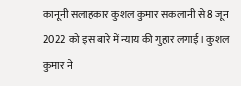कानूनी सलाहकार कुशल कुमार सकलानी से 8 जून 2022 को इस बारे में न्याय की गुहार लगाई। कुशल कुमार ने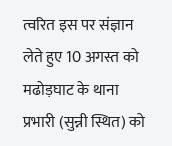त्वरित इस पर संज्ञान लेते हुए 10 अगस्त को मढोड़घाट के थाना प्रभारी (सुन्नी स्थित) को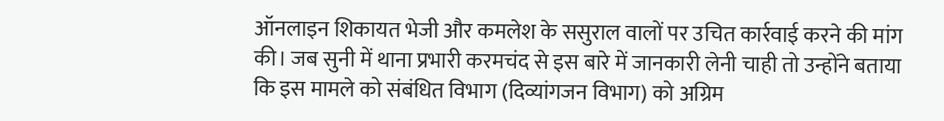ऑनलाइन शिकायत भेजी और कमलेश के ससुराल वालों पर उचित कार्रवाई करने की मांग की। जब सुनी में थाना प्रभारी करमचंद से इस बारे में जानकारी लेनी चाही तो उन्होंने बताया कि इस मामले को संबंधित विभाग (दिव्यांगजन विभाग) को अग्रिम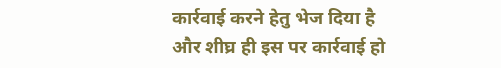कार्रवाई करने हेतु भेज दिया है और शीघ्र ही इस पर कार्रवाई हो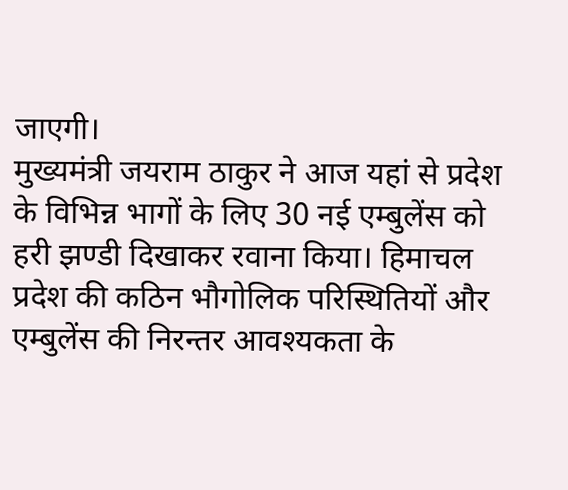जाएगी।
मुख्यमंत्री जयराम ठाकुर ने आज यहां से प्रदेश के विभिन्न भागों के लिए 30 नई एम्बुलेंस को हरी झण्डी दिखाकर रवाना किया। हिमाचल प्रदेश की कठिन भौगोलिक परिस्थितियों और एम्बुलेंस की निरन्तर आवश्यकता के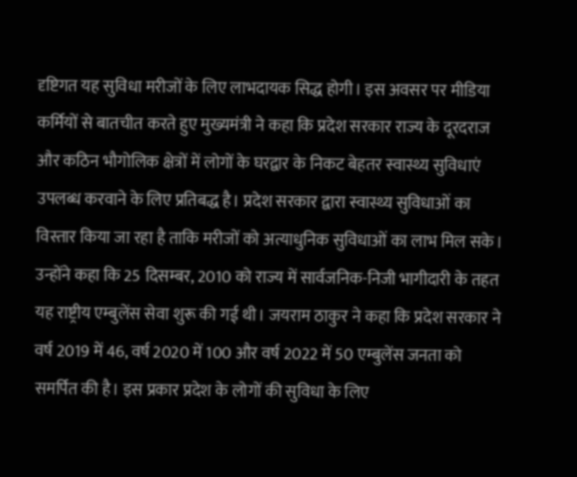दृष्टिगत यह सुविधा मरीजों के लिए लाभदायक सिद्ध होगी। इस अवसर पर मीडिया कर्मियों से बातचीत करते हुए मुख्यमंत्री ने कहा कि प्रदेश सरकार राज्य के दूरदराज और कठिन भौगोलिक क्षेत्रों में लोगों के घरद्वार के निकट बेहतर स्वास्थ्य सुविधाएं उपलब्ध करवाने के लिए प्रतिबद्ध है। प्रदेश सरकार द्वारा स्वास्थ्य सुविधाओं का विस्तार किया जा रहा है ताकि मरीजों को अत्याधुनिक सुविधाओं का लाभ मिल सके। उन्होंने कहा कि 25 दिसम्बर, 2010 को राज्य में सार्वजनिक-निजी भागीदारी के तहत यह राष्ट्रीय एम्बुलेंस सेवा शुरू की गई थी। जयराम ठाकुर ने कहा कि प्रदेश सरकार ने वर्ष 2019 में 46, वर्ष 2020 में 100 और वर्ष 2022 में 50 एम्बुलेंस जनता को समर्पित की है। इस प्रकार प्रदेश के लोगों की सुविधा के लिए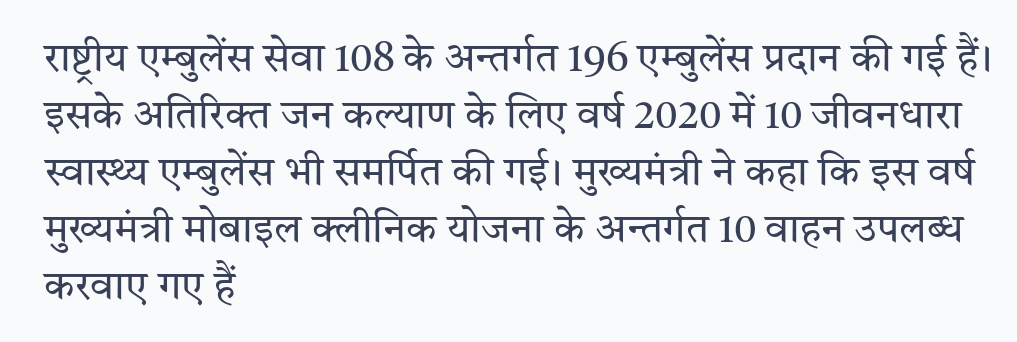राष्ट्रीय एम्बुलेंस सेवा 108 के अन्तर्गत 196 एम्बुलेंस प्रदान की गई हैं। इसके अतिरिक्त जन कल्याण के लिए वर्ष 2020 में 10 जीवनधारा स्वास्थ्य एम्बुलेंस भी समर्पित की गई। मुख्यमंत्री ने कहा कि इस वर्ष मुख्यमंत्री मोबाइल क्लीनिक योजना के अन्तर्गत 10 वाहन उपलब्ध करवाए गए हैं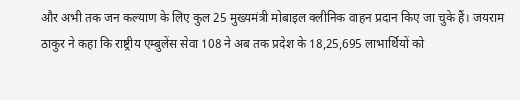और अभी तक जन कल्याण के लिए कुल 25 मुख्यमंत्री मोबाइल क्लीनिक वाहन प्रदान किए जा चुके हैं। जयराम ठाकुर ने कहा कि राष्ट्रीय एम्बुलेंस सेवा 108 ने अब तक प्रदेश के 18,25,695 लाभार्थियों को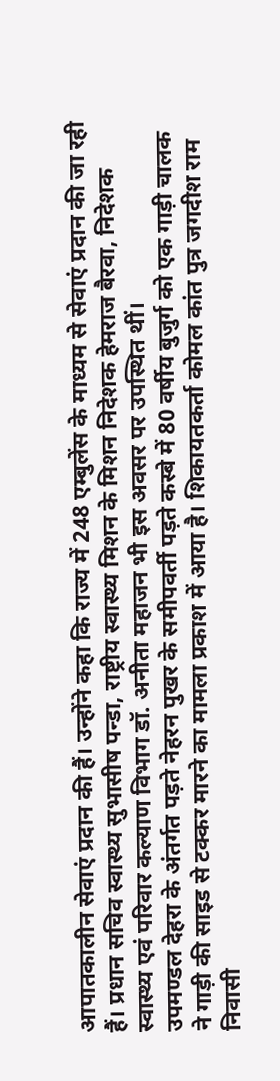आपातकालीन सेवाएं प्रदान की हैं। उन्होंने कहा कि राज्य में 248 एम्बुलेंस के माध्यम से सेवाएं प्रदान की जा रही हैं। प्रधान सचिव स्वास्थ्य सुभासीष पन्डा, राष्ट्रीय स्वास्थ्य मिशन के मिशन निदेशक हेमराज बैरवा, निदेशक स्वास्थ्य एवं परिवार कल्याण विभाग डॉ. अनीता महाजन भी इस अवसर पर उपस्थित थीं।
उपमण्डल देहरा के अंतर्गत पड़ते नेहरन पुखर के समीपवर्ती पड़ते कस्बे में 80 वर्षीय बुजुर्ग को एक गाड़ी चालक ने गाड़ी की साइड से टक्कर मारने का मामला प्रकाश में आया है। शिकायतकर्ता कोमल कांत पुत्र जगदीश राम निवासी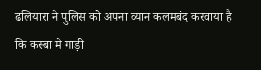ढलियारा ने पुलिस को अपना व्यान कलमबंद करवाया है कि कस्बा मे गाड़ी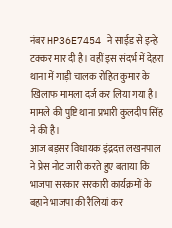नंबर HP36E7454 ने साईड से इन्हे टक्कर मार दी है। वहीं इस संदर्भ में देहरा थाना में गाड़ी चालक रोहित कुमार के खिलाफ मामला दर्ज कर लिया गया है। मामले की पुष्टि थाना प्रभारी कुलदीप सिंह ने की है।
आज बड़सर विधायक इंद्रदत्त लखनपाल ने प्रेस नोट जारी करते हुए बताया कि भाजपा सरकार सरकारी कार्यक्रमों के बहाने भाजपा की रैलियां कर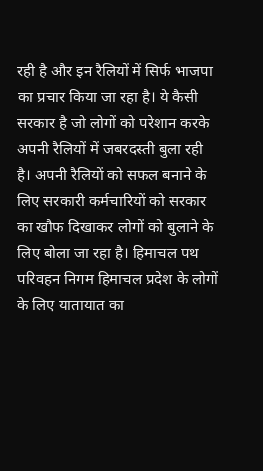रही है और इन रैलियों में सिर्फ भाजपा का प्रचार किया जा रहा है। ये कैसी सरकार है जो लोगों को परेशान करके अपनी रैलियों में जबरदस्ती बुला रही है। अपनी रैलियों को सफल बनाने के लिए सरकारी कर्मचारियों को सरकार का खौफ दिखाकर लोगों को बुलाने के लिए बोला जा रहा है। हिमाचल पथ परिवहन निगम हिमाचल प्रदेश के लोगों के लिए यातायात का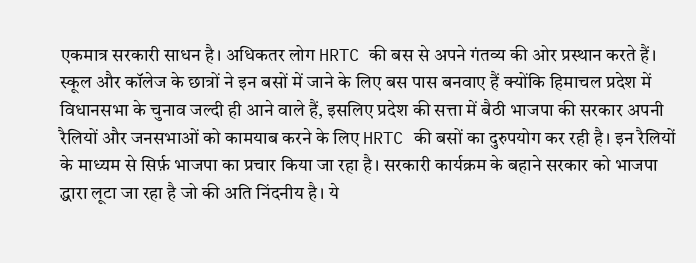एकमात्र सरकारी साधन है। अधिकतर लोग HRTC की बस से अपने गंतव्य की ओर प्रस्थान करते हैं। स्कूल और कॉलेज के छात्रों ने इन बसों में जाने के लिए बस पास बनवाए हैं क्योंकि हिमाचल प्रदेश में विधानसभा के चुनाव जल्दी ही आने वाले हैं, इसलिए प्रदेश की सत्ता में बैठी भाजपा की सरकार अपनी रैलियों और जनसभाओं को कामयाब करने के लिए HRTC की बसों का दुरुपयोग कर रही है। इन रैलियों के माध्यम से सिर्फ़ भाजपा का प्रचार किया जा रहा है। सरकारी कार्यक्रम के बहाने सरकार को भाजपा द्धारा लूटा जा रहा है जो की अति निंदनीय है। ये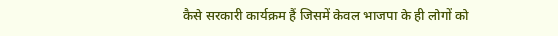कैसे सरकारी कार्यक्रम हैं जिसमें केवल भाजपा के ही लोगों को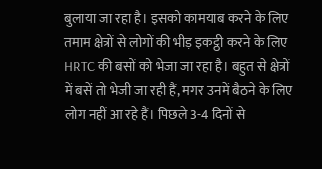बुलाया जा रहा है। इसको कामयाब करने के लिए तमाम क्षेत्रों से लोगों की भीड़ इकट्ठी करने के लिए HRTC की बसों को भेजा जा रहा है। बहुत से क्षेत्रों में बसें तो भेजी जा रही हैं, मगर उनमें बैठने के लिए लोग नहीं आ रहे हैं। पिछले 3-4 दिनों से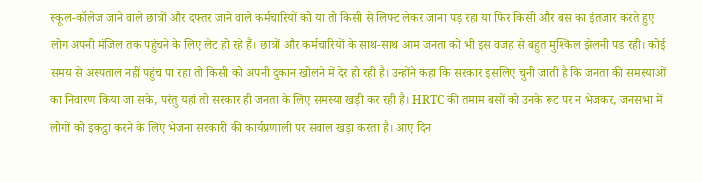स्कूल-कॉलेज जाने वाले छात्रों और दफ्तर जाने वाले कर्मचारियों को या तो किसी से लिफ्ट लेकर जाना पड़ रहा या फिर किसी और बस का इंतजार करते हुए लोग अपनी मंजिल तक पहुंचने के लिए लेट हो रहे हैं। छात्रों और कर्मचारियों के साथ-साथ आम जनता को भी इस वजह से बहुत मुश्किल झेलनी पड रही। कोई समय से अस्पताल नहीं पहुंच पा रहा तो किसी को अपनी दुकान खोलने में देर हो रही है। उन्होंने कहा कि सरकार इसलिए चुनी जाती है कि जनता की समस्याओं का निवारण किया जा सके, परंतु यहां तो सरकार ही जनता के लिए समस्या खड़ी कर रही है। HRTC की तमाम बसों को उनके रूट पर न भेजकर, जनसभा में लोगों को इकट्ठा करने के लिए भेजना सरकारी की कार्यप्रणाली पर सवाल खड़ा करता है। आए दिन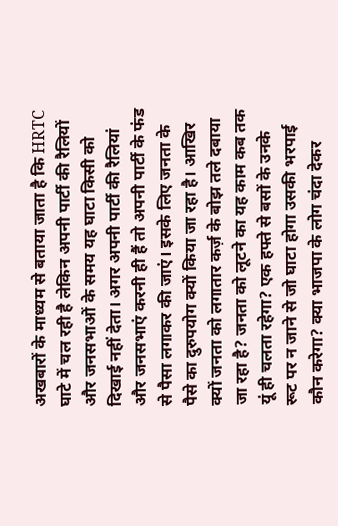अखबारों के माध्यम से बताया जाता है कि HRTC घाटे में चल रही है लेकिन अपनी पार्टी की रैलियों और जनसभाओं के समय यह घाटा किसी को दिखाई नहीं देता। अगर अपनी पार्टी की रैलियां और जनसभाएं करनी ही हैं तो अपनी पार्टी के फंड से पैसा लगाकर की जाएं। इसके लिए जनता के पैसे का दुरुपयोग क्यों किया जा रहा है। आखिर क्यों जनता को लगातार कर्ज़ के बोझ तले दबाया जा रहा है? जनता को लूटने का यह काम कब तक यूं ही चलता रहेगा? एक हफ्ते से बसों के उनके रूट पर न जाने से जो घाटा होगा उसकी भरपाई कौन करेगा? क्या भाजपा के लोग चंदा देकर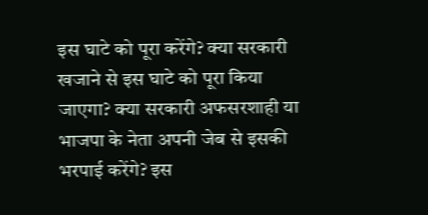इस घाटे को पूरा करेंगे? क्या सरकारी खजाने से इस घाटे को पूरा किया जाएगा? क्या सरकारी अफसरशाही या भाजपा के नेता अपनी जेब से इसकी भरपाई करेंगे? इस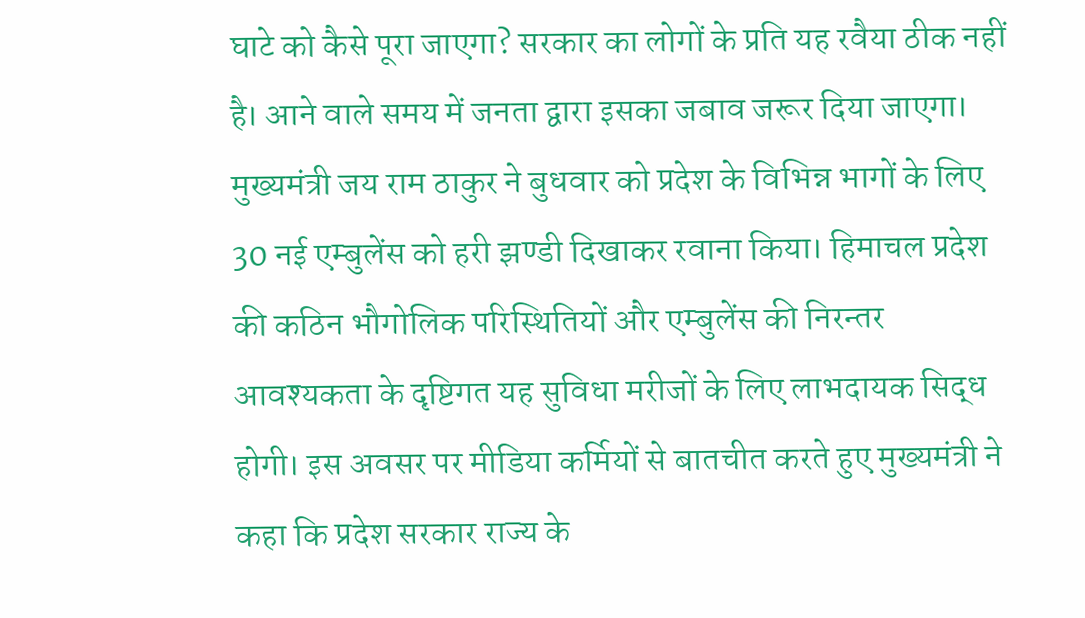घाटे को कैसे पूरा जाएगा? सरकार का लोगों के प्रति यह रवैया ठीक नहीं है। आने वाले समय में जनता द्वारा इसका जबाव जरूर दिया जाएगा।
मुख्यमंत्री जय राम ठाकुर ने बुधवार को प्रदेश के विभिन्न भागों के लिए 30 नई एम्बुलेंस को हरी झण्डी दिखाकर रवाना किया। हिमाचल प्रदेश की कठिन भौगोलिक परिस्थितियों और एम्बुलेंस की निरन्तर आवश्यकता के दृष्टिगत यह सुविधा मरीजों के लिए लाभदायक सिद्ध होगी। इस अवसर पर मीडिया कर्मियों से बातचीत करते हुए मुख्यमंत्री ने कहा कि प्रदेश सरकार राज्य के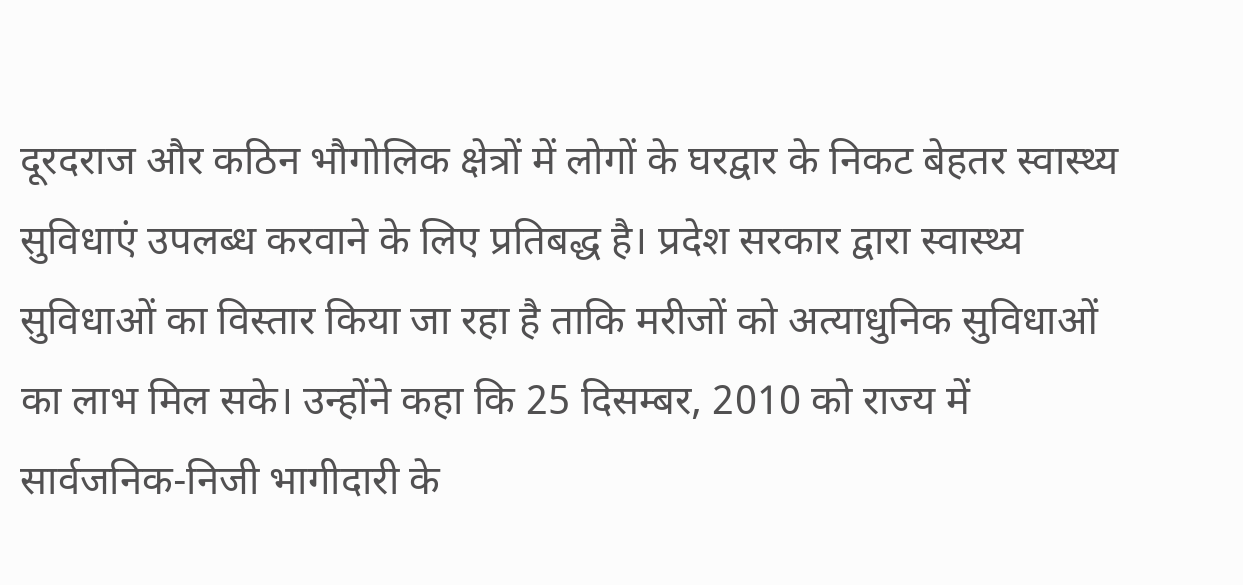दूरदराज और कठिन भौगोलिक क्षेत्रों में लोगों के घरद्वार के निकट बेहतर स्वास्थ्य सुविधाएं उपलब्ध करवाने के लिए प्रतिबद्ध है। प्रदेश सरकार द्वारा स्वास्थ्य सुविधाओं का विस्तार किया जा रहा है ताकि मरीजों को अत्याधुनिक सुविधाओं का लाभ मिल सके। उन्होंने कहा कि 25 दिसम्बर, 2010 को राज्य में सार्वजनिक-निजी भागीदारी के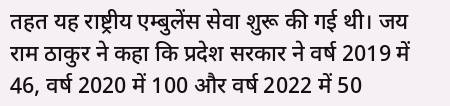तहत यह राष्ट्रीय एम्बुलेंस सेवा शुरू की गई थी। जय राम ठाकुर ने कहा कि प्रदेश सरकार ने वर्ष 2019 में 46, वर्ष 2020 में 100 और वर्ष 2022 में 50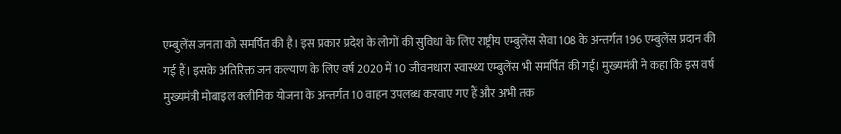एम्बुलेंस जनता को समर्पित की है। इस प्रकार प्रदेश के लोगों की सुविधा के लिए राष्ट्रीय एम्बुलेंस सेवा 108 के अन्तर्गत 196 एम्बुलेंस प्रदान की गई हैं। इसके अतिरिक्त जन कल्याण के लिए वर्ष 2020 में 10 जीवनधारा स्वास्थ्य एम्बुलेंस भी समर्पित की गई। मुख्यमंत्री ने कहा कि इस वर्ष मुख्यमंत्री मोबाइल क्लीनिक योजना के अन्तर्गत 10 वाहन उपलब्ध करवाए गए हैं और अभी तक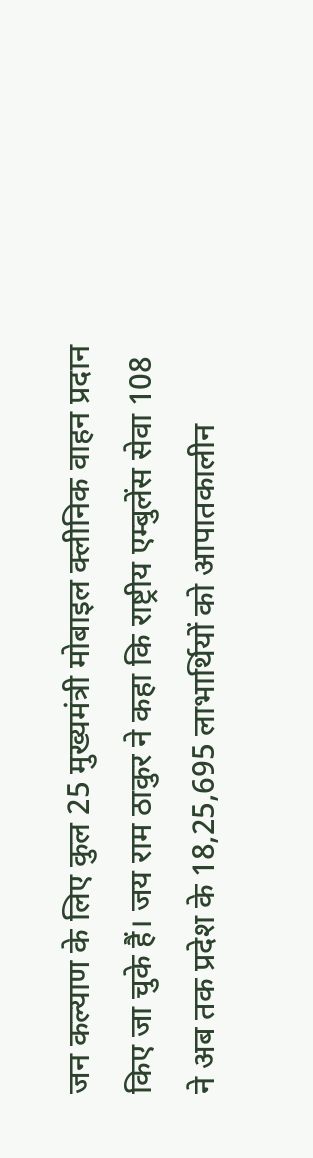जन कल्याण के लिए कुल 25 मुख्यमंत्री मोबाइल क्लीनिक वाहन प्रदान किए जा चुके हैं। जय राम ठाकुर ने कहा कि राष्ट्रीय एम्बुलेंस सेवा 108 ने अब तक प्रदेश के 18,25,695 लाभार्थियों को आपातकालीन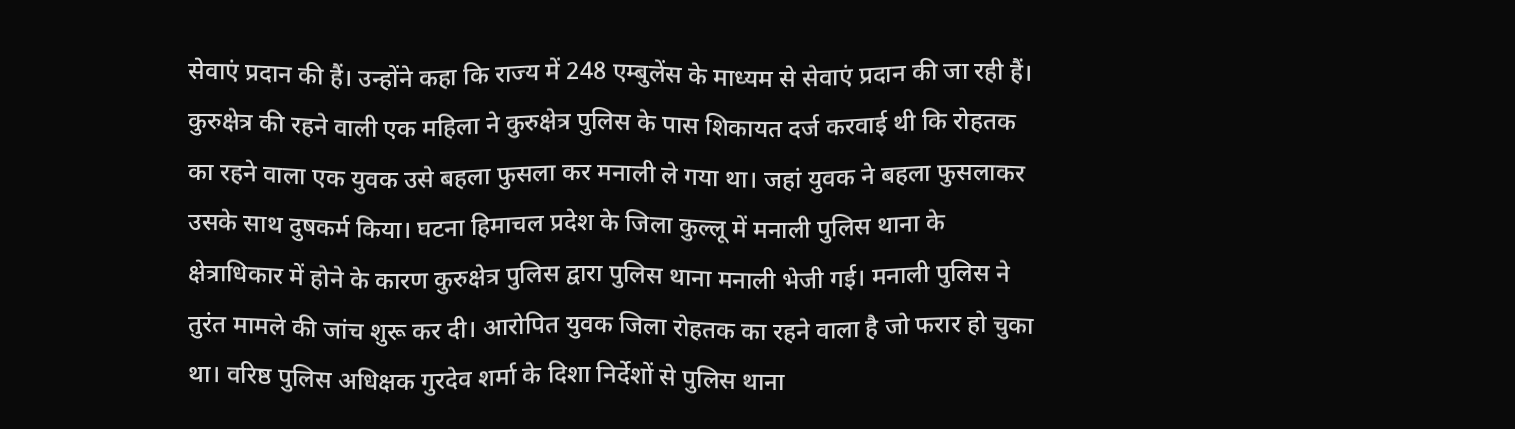सेवाएं प्रदान की हैं। उन्होंने कहा कि राज्य में 248 एम्बुलेंस के माध्यम से सेवाएं प्रदान की जा रही हैं।
कुरुक्षेत्र की रहने वाली एक महिला ने कुरुक्षेत्र पुलिस के पास शिकायत दर्ज करवाई थी कि रोहतक का रहने वाला एक युवक उसे बहला फुसला कर मनाली ले गया था। जहां युवक ने बहला फुसलाकर उसके साथ दुषकर्म किया। घटना हिमाचल प्रदेश के जिला कुल्लू में मनाली पुलिस थाना के क्षेत्राधिकार में होने के कारण कुरुक्षेत्र पुलिस द्वारा पुलिस थाना मनाली भेजी गई। मनाली पुलिस ने तुरंत मामले की जांच शुरू कर दी। आरोपित युवक जिला रोहतक का रहने वाला है जो फरार हो चुका था। वरिष्ठ पुलिस अधिक्षक गुरदेव शर्मा के दिशा निर्देशों से पुलिस थाना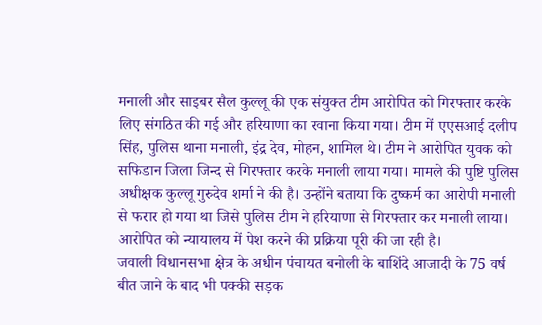मनाली और साइबर सैल कुल्लू की एक संयुक्त टीम आरोपित को गिरफ्तार करके लिए संगठित की गई और हरियाणा का रवाना किया गया। टीम में एएसआई दलीप सिंह, पुलिस थाना मनाली, इंद्र देव, मोहन, शामिल थे। टीम ने आरोपित युवक को सफिडान जिला जिन्द से गिरफ्तार करके मनाली लाया गया। मामले की पुष्टि पुलिस अधीक्षक कुल्लू गुरुदेव शर्मा ने की है। उन्होंने बताया कि दुष्कर्म का आरोपी मनाली से फरार हो गया था जिसे पुलिस टीम ने हरियाणा से गिरफ्तार कर मनाली लाया। आरोपित को न्यायालय में पेश करने की प्रक्रिया पूरी की जा रही है।
जवाली विधानसभा क्षेत्र के अधीन पंचायत बनोली के बाशिंदे आजादी के 75 वर्ष बीत जाने के बाद भी पक्की सड़क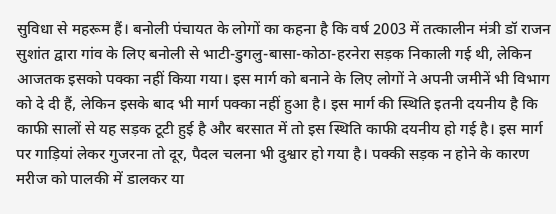सुविधा से महरूम हैं। बनोली पंचायत के लोगों का कहना है कि वर्ष 2003 में तत्कालीन मंत्री डॉ राजन सुशांत द्वारा गांव के लिए बनोली से भाटी-डुगलु-बासा-कोठा-हरनेरा सड़क निकाली गई थी, लेकिन आजतक इसको पक्का नहीं किया गया। इस मार्ग को बनाने के लिए लोगों ने अपनी जमीनें भी विभाग को दे दी हैं, लेकिन इसके बाद भी मार्ग पक्का नहीं हुआ है। इस मार्ग की स्थिति इतनी दयनीय है कि काफी सालों से यह सड़क टूटी हुई है और बरसात में तो इस स्थिति काफी दयनीय हो गई है। इस मार्ग पर गाड़ियां लेकर गुजरना तो दूर, पैदल चलना भी दुश्वार हो गया है। पक्की सड़क न होने के कारण मरीज को पालकी में डालकर या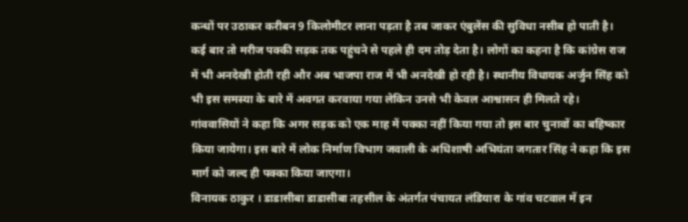कन्धों पर उठाकर करीबन 9 किलोमीटर लाना पड़ता है तब जाकर एंबुलेंस की सुविधा नसीब हो पाती है। कई बार तो मरीज पक्की सड़क तक पहुंचने से पहले ही दम तोड़ देता है। लोगों का कहना है कि कांग्रेस राज में भी अनदेखी होती रही और अब भाजपा राज में भी अनदेखी हो रही है। स्थानीय विधायक अर्जुन सिंह को भी इस समस्या के बारे में अवगत करवाया गया लेकिन उनसे भी केवल आश्वासन ही मिलते रहे। गांववासियों ने कहा कि अगर सड़क को एक माह में पक्का नहीं किया गया तो इस बार चुनावों का बहिष्कार किया जायेगा। इस बारे में लोक निर्माण विभाग जवाली के अधिशाषी अभियंता जगतार सिंह ने कहा कि इस मार्ग को जल्द ही पक्का किया जाएगा।
विनायक ठाकुर । डाडासीबा डाडासीबा तहसील के अंतर्गत पंचायत लंडियारा के गांव चटवाल में इन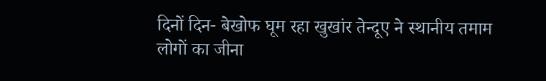दिनों दिन- बेखोफ घूम रहा खुखांर तेन्दूए ने स्थानीय तमाम लोगों का जीना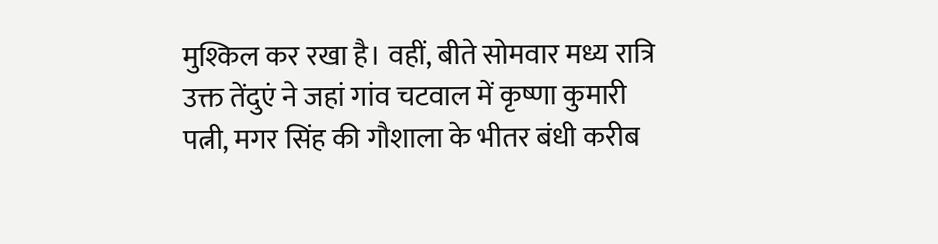मुश्किल कर रखा है। वहीं, बीते सोमवार मध्य रात्रि उक्त तेंदुएं ने जहां गांव चटवाल में कृष्णा कुमारी पत्नी, मगर सिंह की गौशाला के भीतर बंधी करीब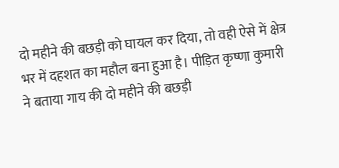दो महीने की बछड़ी को घायल कर दिया, तो वही ऐसे में क्षेत्र भर में दहशत का महौल बना हुआ है। पीड़ित कृष्णा कुमारी ने बताया गाय की दो महीने की बछड़ी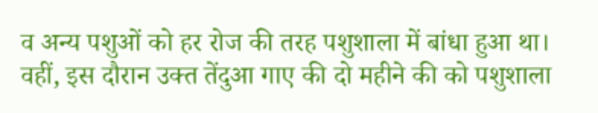व अन्य पशुओं को हर रोज की तरह पशुशाला में बांधा हुआ था। वहीं, इस दौरान उक्त तेंदुआ गाए की दो महीने की को पशुशाला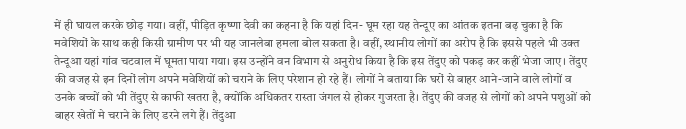में ही घायल करके छोड़ गया। वहीं, पीड़ित कृष्णा देवी का कहना है कि यहां दिन- घूम रहा यह तेन्दूए का आंतक इतना बढ़ चुका है कि मवेशियों के साथ कही किसी ग्रामीण पर भी यह जानलेबा हमला बोल सकता है। वहीं, स्थानीय लोगों का अरोप है कि इससे पहले भी उक्त तेन्दूआ यहां गांव चटवाल में घूमता पाया गया। इस उन्होंने वन विभाग से अनुरोध किया है कि इस तेंदुए को पकड़ कर कहीं भेजा जाए। तेंदुए की वजह से इन दिनों लोग अपने मवेशियों को चराने के लिए परेशान हो रहे हैं। लोगों ने बताया कि घरों से बाहर आने-जाने वाले लोगों व उनके बच्चों को भी तेंदुए से काफी खतरा है, क्योंकि अधिकतर रास्ता जंगल से होकर गुजरता है। तेंदुए की वजह से लोगों को अपने पशुओं को बाहर खेतों मे चराने के लिए डरने लगे हैं। तेंदुआ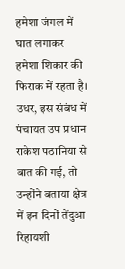हमेशा जंगल में घात लगाकर हमेशा शिकार की फिराक में रहता है। उधर, इस संबंध में पंचायत उप प्रधान राकेश पठानिया से बात की गई, तो उन्होंने बताया क्षेत्र में इन दिनों तेंदुआ रिहायशी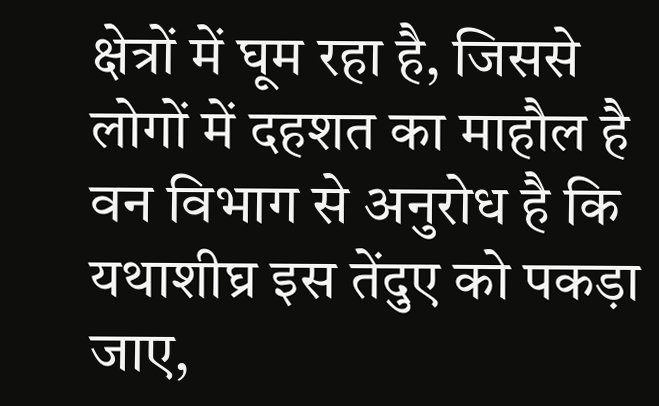क्षेत्रों में घूम रहा है, जिससे लोगों में दहशत का माहौल है वन विभाग से अनुरोध है कि यथाशीघ्र इस तेंदुए को पकड़ा जाए,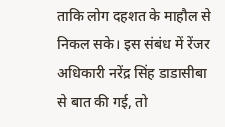ताकि लोग दहशत के माहौल से निकल सके। इस संबंध में रेंजर अधिकारी नरेंद्र सिंह डाडासीबा से बात की गई, तो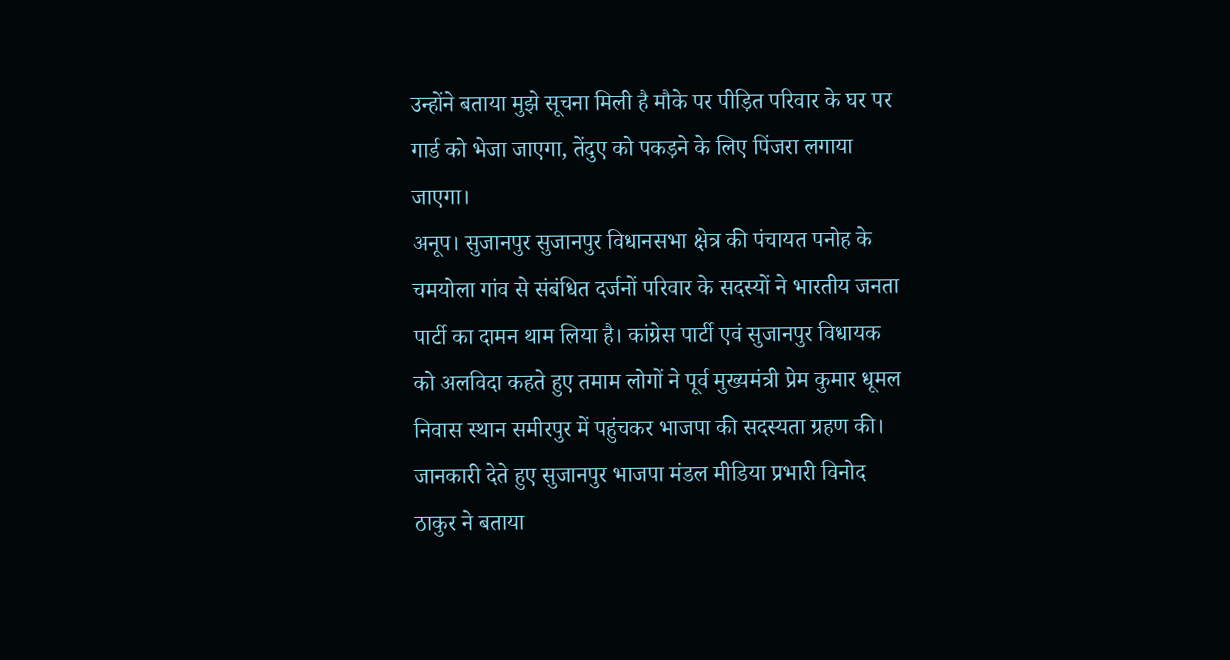उन्होंने बताया मुझे सूचना मिली है मौके पर पीड़ित परिवार के घर पर गार्ड को भेजा जाएगा, तेंदुए को पकड़ने के लिए पिंजरा लगाया जाएगा।
अनूप। सुजानपुर सुजानपुर विधानसभा क्षेत्र की पंचायत पनोह के चमयोला गांव से संबंधित दर्जनों परिवार के सदस्यों ने भारतीय जनता पार्टी का दामन थाम लिया है। कांग्रेस पार्टी एवं सुजानपुर विधायक को अलविदा कहते हुए तमाम लोगों ने पूर्व मुख्यमंत्री प्रेम कुमार धूमल निवास स्थान समीरपुर में पहुंचकर भाजपा की सदस्यता ग्रहण की। जानकारी देते हुए सुजानपुर भाजपा मंडल मीडिया प्रभारी विनोद ठाकुर ने बताया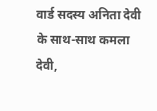वार्ड सदस्य अनिता देवी के साथ-साथ कमला देवी,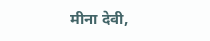मीना देवी,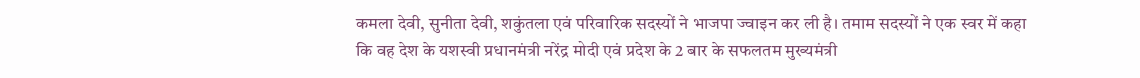कमला देवी, सुनीता देवी, शकुंतला एवं परिवारिक सदस्यों ने भाजपा ज्वाइन कर ली है। तमाम सदस्यों ने एक स्वर में कहा कि वह देश के यशस्वी प्रधानमंत्री नरेंद्र मोदी एवं प्रदेश के 2 बार के सफलतम मुख्यमंत्री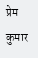प्रेम कुमार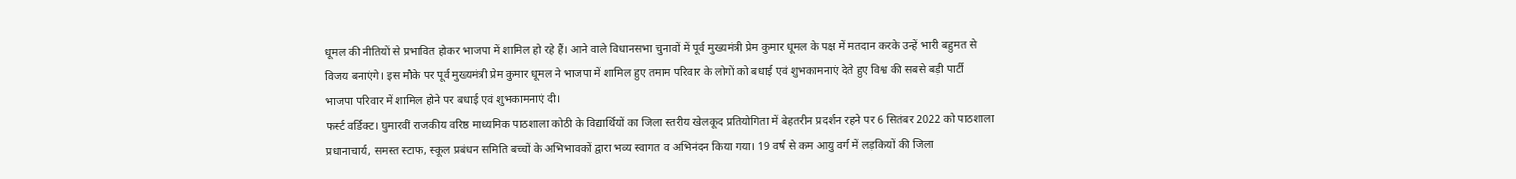धूमल की नीतियों से प्रभावित होकर भाजपा में शामिल हो रहे हैं। आने वाले विधानसभा चुनावों में पूर्व मुख्यमंत्री प्रेम कुमार धूमल के पक्ष में मतदान करके उन्हें भारी बहुमत से विजय बनाएंगे। इस मौके पर पूर्व मुख्यमंत्री प्रेम कुमार धूमल ने भाजपा में शामिल हुए तमाम परिवार के लोगों को बधाई एवं शुभकामनाएं देते हुए विश्व की सबसे बड़ी पार्टी भाजपा परिवार में शामिल होने पर बधाई एवं शुभकामनाएं दी।
फर्स्ट वर्डिक्ट। घुमारवीं राजकीय वरिष्ठ माध्यमिक पाठशाला कोठी के विद्यार्थियों का जिला स्तरीय खेलकूद प्रतियोगिता में बेहतरीन प्रदर्शन रहने पर 6 सितंबर 2022 को पाठशाला प्रधानाचार्य, समस्त स्टाफ, स्कूल प्रबंधन समिति बच्चों के अभिभावकों द्वारा भव्य स्वागत व अभिनंदन किया गया। 19 वर्ष से कम आयु वर्ग में लड़कियों की जिला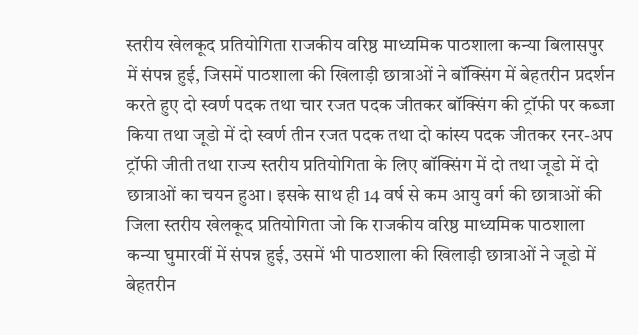स्तरीय खेलकूद प्रतियोगिता राजकीय वरिष्ठ माध्यमिक पाठशाला कन्या बिलासपुर में संपन्न हुई, जिसमें पाठशाला की खिलाड़ी छात्राओं ने बॉक्सिंग में बेहतरीन प्रदर्शन करते हुए दो स्वर्ण पदक तथा चार रजत पदक जीतकर बॉक्सिंग की ट्रॉफी पर कब्जा किया तथा जूडो में दो स्वर्ण तीन रजत पदक तथा दो कांस्य पदक जीतकर रनर-अप ट्रॉफी जीती तथा राज्य स्तरीय प्रतियोगिता के लिए बॉक्सिंग में दो तथा जूडो में दो छात्राओं का चयन हुआ। इसके साथ ही 14 वर्ष से कम आयु वर्ग की छात्राओं की जिला स्तरीय खेलकूद प्रतियोगिता जो कि राजकीय वरिष्ठ माध्यमिक पाठशाला कन्या घुमारवीं में संपन्न हुई, उसमें भी पाठशाला की खिलाड़ी छात्राओं ने जूडो में बेहतरीन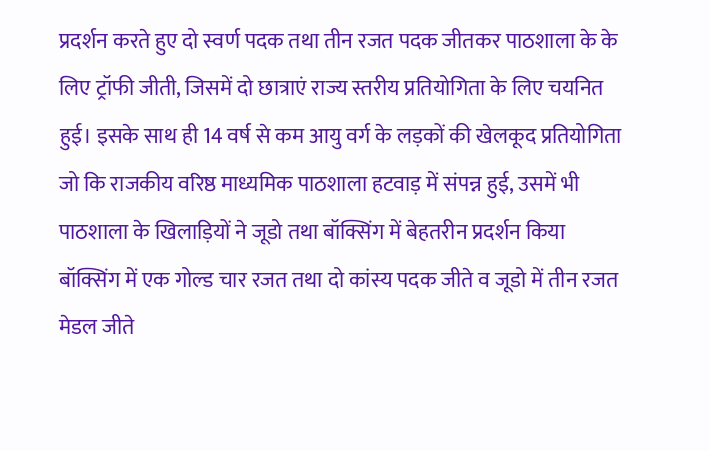प्रदर्शन करते हुए दो स्वर्ण पदक तथा तीन रजत पदक जीतकर पाठशाला के के लिए ट्रॉफी जीती, जिसमें दो छात्राएं राज्य स्तरीय प्रतियोगिता के लिए चयनित हुई। इसके साथ ही 14 वर्ष से कम आयु वर्ग के लड़कों की खेलकूद प्रतियोगिता जो कि राजकीय वरिष्ठ माध्यमिक पाठशाला हटवाड़ में संपन्न हुई, उसमें भी पाठशाला के खिलाड़ियों ने जूडो तथा बॉक्सिंग में बेहतरीन प्रदर्शन किया बॉक्सिंग में एक गोल्ड चार रजत तथा दो कांस्य पदक जीते व जूडो में तीन रजत मेडल जीते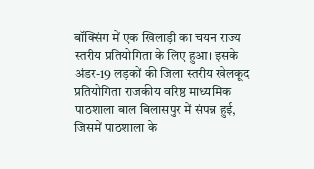बॉक्सिंग में एक खिलाड़ी का चयन राज्य स्तरीय प्रतियोगिता के लिए हुआ। इसके अंडर-19 लड़कों की जिला स्तरीय खेलकूद प्रतियोगिता राजकीय वरिष्ठ माध्यमिक पाठशाला बाल बिलासपुर में संपन्न हुई, जिसमें पाठशाला के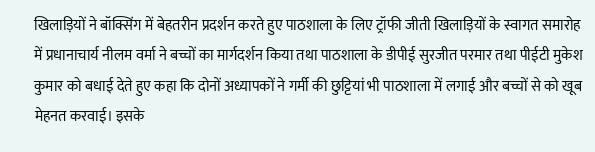खिलाड़ियों ने बॉक्सिंग में बेहतरीन प्रदर्शन करते हुए पाठशाला के लिए ट्रॉफी जीती खिलाड़ियों के स्वागत समारोह में प्रधानाचार्य नीलम वर्मा ने बच्चों का मार्गदर्शन किया तथा पाठशाला के डीपीई सुरजीत परमार तथा पीईटी मुकेश कुमार को बधाई देते हुए कहा कि दोनों अध्यापकों ने गर्मी की छुट्टियां भी पाठशाला में लगाई और बच्चों से को खूब मेहनत करवाई। इसके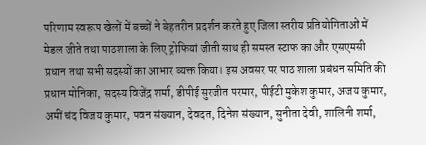परिणाम स्वरूप खेलों में बच्चों ने बेहतरीन प्रदर्शन करते हुए जिला स्तरीय प्रतियोगिताओं में मेडल जीते तथा पाठशाला के लिए ट्रोफियां जीती साथ ही समस्त स्टाफ का और एसएमसी प्रधान तथा सभी सदस्यों का आभार व्यक्त किया। इस अवसर पर पाठ शाला प्रबंधन समिति की प्रधान मोनिका, सदस्य विजेंद्र शर्मा, डीपीई सुरजीत परमार, पीईटी मुकेश कुमार, अजय कुमार, अमीं चंद विजय कुमार, पवन संख्यान, देवदत, दिनेश संख्यान, सुनीता देवी, शालिनी शर्मा,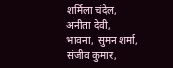शर्मिला चंदेल, अनीता देवी, भावना, सुमन शर्मा, संजीव कुमार,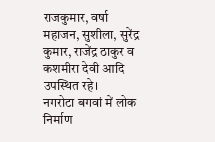राजकुमार, वर्षा महाजन, सुशीला, सुरेंद्र कुमार, राजेंद्र ठाकुर व कशमीरा देवी आदि उपस्थित रहे।
नगरोटा बगवां में लोक निर्माण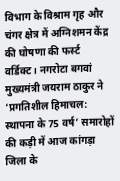विभाग के विश्राम गृह और चंगर क्षेत्र में अग्निशमन केंद्र की घोषणा की फर्स्ट वर्डिक्ट। नगरोटा बगवां मुख्यमंत्री जयराम ठाकुर ने ‘प्रगतिशील हिमाचल: स्थापना के 75 वर्ष’ समारोहों की कड़ी में आज कांगड़ा जिला के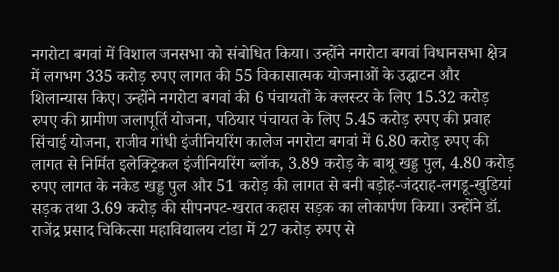नगरोटा बगवां में विशाल जनसभा को संबोधित किया। उन्होंने नगरोटा बगवां विधानसभा क्षेत्र में लगभग 335 करोड़ रुपए लागत की 55 विकासात्मक योजनाओं के उद्घाटन और शिलान्यास किए। उन्होंने नगरोटा बगवां की 6 पंचायतों के क्लस्टर के लिए 15.32 करोड़ रुपए की ग्रामीण जलापूर्ति योजना, पठियार पंचायत के लिए 5.45 करोड़ रुपए की प्रवाह सिंचाई योजना, राजीव गांधी इंजीनियरिंग कालेज नगरोटा बगवां में 6.80 करोड़ रुपए की लागत से निर्मित इलेक्ट्रिकल इंजीनियरिंग ब्लॉक, 3.89 करोड़ के बाथू खड्ड पुल, 4.80 करोड़ रुपए लागत के नकेड खड्ड पुल और 51 करोड़ की लागत से बनी बड़ोह-जंदराह-लगडू-खुडियां सड़क तथा 3.69 करोड़ की सीपनपट-खरात कहास सड़क का लोकार्पण किया। उन्होंने डॉ. राजेंद्र प्रसाद चिकित्सा महाविद्यालय टांडा में 27 करोड़ रुपए से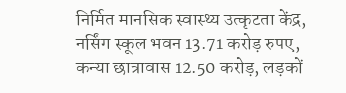निर्मित मानसिक स्वास्थ्य उत्कृटता केंद्र, नर्सिंग स्कूल भवन 13.71 करोड़ रुपए, कन्या छात्रावास 12.50 करोड़, लड़कों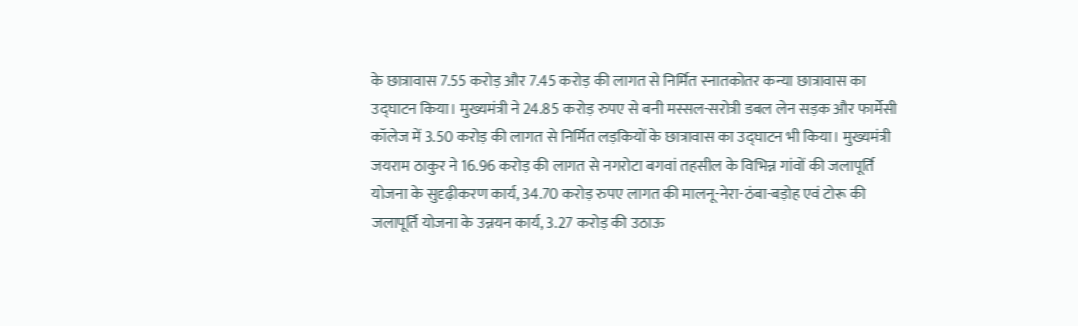के छात्रावास 7.55 करोड़ और 7.45 करोड़ की लागत से निर्मित स्नातकोतर कन्या छात्रावास का उद्घाटन किया। मुख्यमंत्री ने 24.85 करोड़ रुपए से बनी मस्सल-सरोत्री डबल लेन सड़क और फार्मेसी कॉलेज में 3.50 करोड़ की लागत से निर्मित लड़कियों के छात्रावास का उद्घाटन भी किया। मुख्यमंत्री जयराम ठाकुर ने 16.96 करोड़ की लागत से नगरोटा बगवां तहसील के विभिन्न गांवों की जलापूर्ति योजना के सुदृढ़ीकरण कार्य, 34.70 करोड़ रुपए लागत की मालनू-नेरा-ठंबा-बड़ोह एवं टोरू की जलापूर्ति योजना के उन्नयन कार्य, 3.27 करोड़ की उठाऊ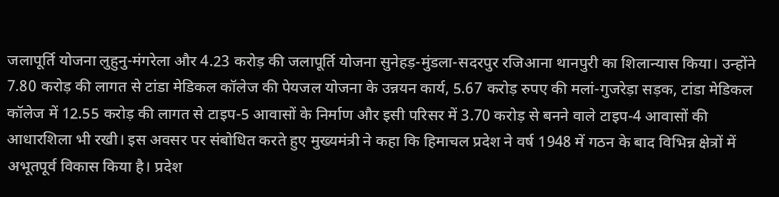जलापूर्ति योजना लुहुनु-मंगरेला और 4.23 करोड़ की जलापूर्ति योजना सुनेहड़-मुंडला-सदरपुर रजिआना थानपुरी का शिलान्यास किया। उन्होंने 7.80 करोड़ की लागत से टांडा मेडिकल कॉलेज की पेयजल योजना के उन्नयन कार्य, 5.67 करोड़ रुपए की मलां-गुजरेड़ा सड़क, टांडा मेडिकल कॉलेज में 12.55 करोड़ की लागत से टाइप-5 आवासों के निर्माण और इसी परिसर में 3.70 करोड़ से बनने वाले टाइप-4 आवासों की आधारशिला भी रखी। इस अवसर पर संबोधित करते हुए मुख्यमंत्री ने कहा कि हिमाचल प्रदेश ने वर्ष 1948 में गठन के बाद विभिन्न क्षेत्रों में अभूतपूर्व विकास किया है। प्रदेश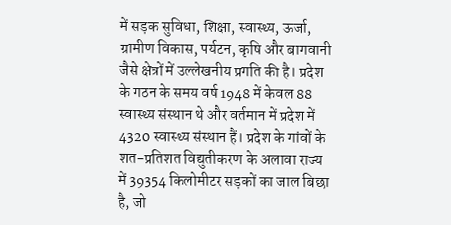में सड़क सुविधा, शिक्षा, स्वास्थ्य, ऊर्जा, ग्रामीण विकास, पर्यटन, कृषि और बागवानी जैसे क्षेत्रों में उल्लेखनीय प्रगति की है। प्रदेश के गठन के समय वर्ष 1948 में केवल 88 स्वास्थ्य संस्थान थे और वर्तमान में प्रदेश में 4320 स्वास्थ्य संस्थान हैं। प्रदेश के गांवों के शत-प्रतिशत विद्युतीकरण के अलावा राज्य में 39354 किलोमीटर सड़कों का जाल बिछा है, जो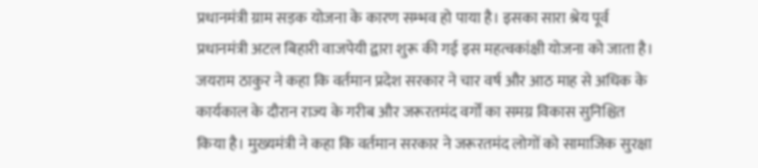प्रधानमंत्री ग्राम सड़क योजना के कारण सम्भव हो पाया है। इसका सारा श्रेय पूर्व प्रधानमंत्री अटल बिहारी वाजपेयी द्वारा शुरू की गई इस महत्वकांक्षी योजना को जाता है। जयराम ठाकुर ने कहा कि वर्तमान प्रदेश सरकार ने चार वर्ष और आठ माह से अधिक के कार्यकाल के दौरान राज्य के गरीब और जरूरतमंद वर्गों का समग्र विकास सुनिश्चित किया है। मुख्यमंत्री ने कहा कि वर्तमान सरकार ने जरूरतमंद लोगों को सामाजिक सुरक्षा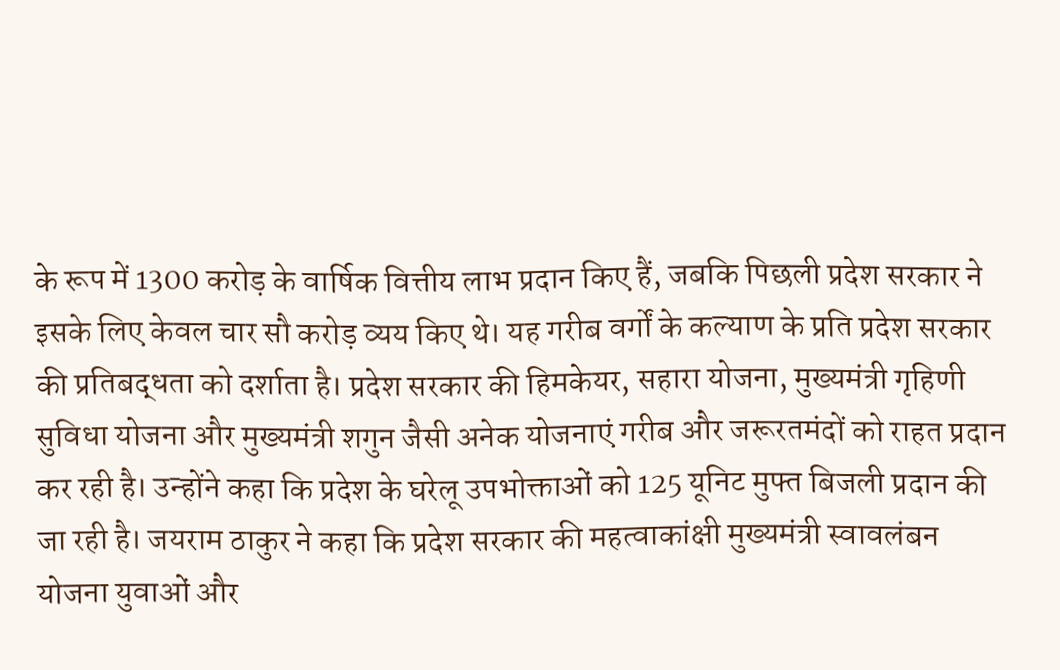के रूप में 1300 करोड़ के वार्षिक वित्तीय लाभ प्रदान किए हैं, जबकि पिछली प्रदेश सरकार ने इसके लिए केवल चार सौ करोड़ व्यय किए थे। यह गरीब वर्गों के कल्याण के प्रति प्रदेश सरकार की प्रतिबद्धता को दर्शाता है। प्रदेश सरकार की हिमकेयर, सहारा योजना, मुख्यमंत्री गृहिणी सुविधा योजना और मुख्यमंत्री शगुन जैसी अनेक योजनाएं गरीब और जरूरतमंदों को राहत प्रदान कर रही है। उन्होंने कहा कि प्रदेश के घरेलू उपभोक्ताओं को 125 यूनिट मुफ्त बिजली प्रदान की जा रही है। जयराम ठाकुर ने कहा कि प्रदेश सरकार की महत्वाकांक्षी मुख्यमंत्री स्वावलंबन योजना युवाओं और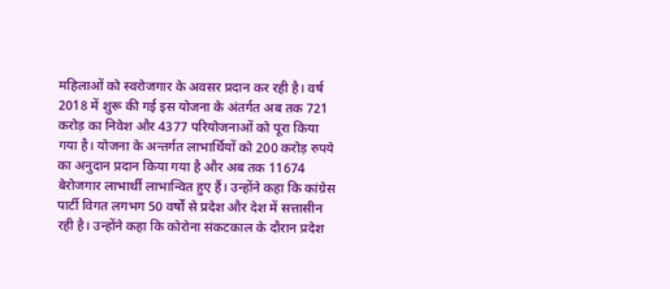महिलाओं को स्वरोजगार के अवसर प्रदान कर रही है। वर्ष 2018 में शुरू की गई इस योजना के अंतर्गत अब तक 721 करोड़ का निवेश और 4377 परियोजनाओं को पूरा किया गया है। योजना के अन्तर्गत लाभार्थियों को 200 करोड़ रुपये का अनुदान प्रदान किया गया है और अब तक 11674 बेरोजगार लाभार्थी लाभान्वित हुए हैं। उन्होंने कहा कि कांग्रेस पार्टी विगत लगभग 50 वर्षों से प्रदेश और देश में सत्तासीन रही है। उन्होंने कहा कि कोरोना संकटकाल के दौरान प्रदेश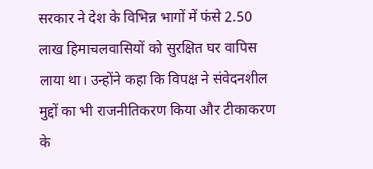सरकार ने देश के विभिन्न भागों में फंसे 2.50 लाख हिमाचलवासियों को सुरक्षित घर वापिस लाया था। उन्होंने कहा कि विपक्ष ने संवेदनशील मुद्दों का भी राजनीतिकरण किया और टीकाकरण के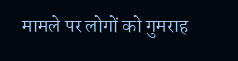मामले पर लोगों को गुमराह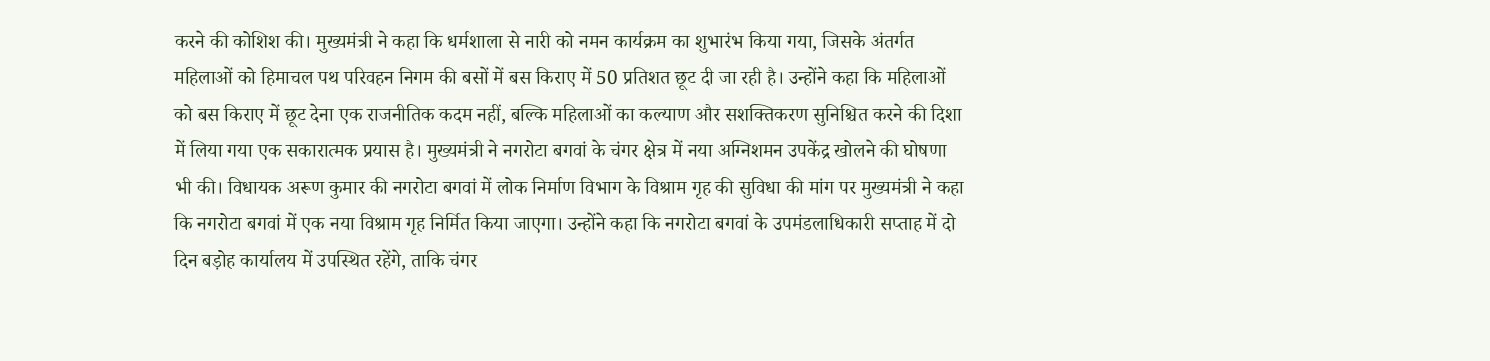करने की कोशिश की। मुख्यमंत्री ने कहा कि धर्मशाला से नारी को नमन कार्यक्रम का शुभारंभ किया गया, जिसके अंतर्गत महिलाओं को हिमाचल पथ परिवहन निगम की बसों में बस किराए में 50 प्रतिशत छूट दी जा रही है। उन्होंने कहा कि महिलाओं को बस किराए में छूट देना एक राजनीतिक कदम नहीं, बल्कि महिलाओं का कल्याण और सशक्तिकरण सुनिश्चित करने की दिशा में लिया गया एक सकारात्मक प्रयास है। मुख्यमंत्री ने नगरोटा बगवां के चंगर क्षेत्र में नया अग्निशमन उपकेंद्र खोलने की घोषणा भी की। विधायक अरूण कुमार की नगरोटा बगवां में लोक निर्माण विभाग के विश्राम गृह की सुविधा की मांग पर मुख्यमंत्री ने कहा कि नगरोटा बगवां में एक नया विश्राम गृह निर्मित किया जाएगा। उन्होंने कहा कि नगरोटा बगवां के उपमंडलाधिकारी सप्ताह में दो दिन बड़ोह कार्यालय में उपस्थित रहेंगे, ताकि चंगर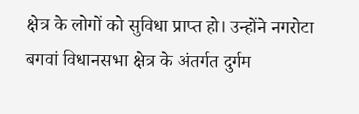क्षेत्र के लोगों को सुविधा प्राप्त हो। उन्होंने नगरोटा बगवां विधानसभा क्षेत्र के अंतर्गत दुर्गम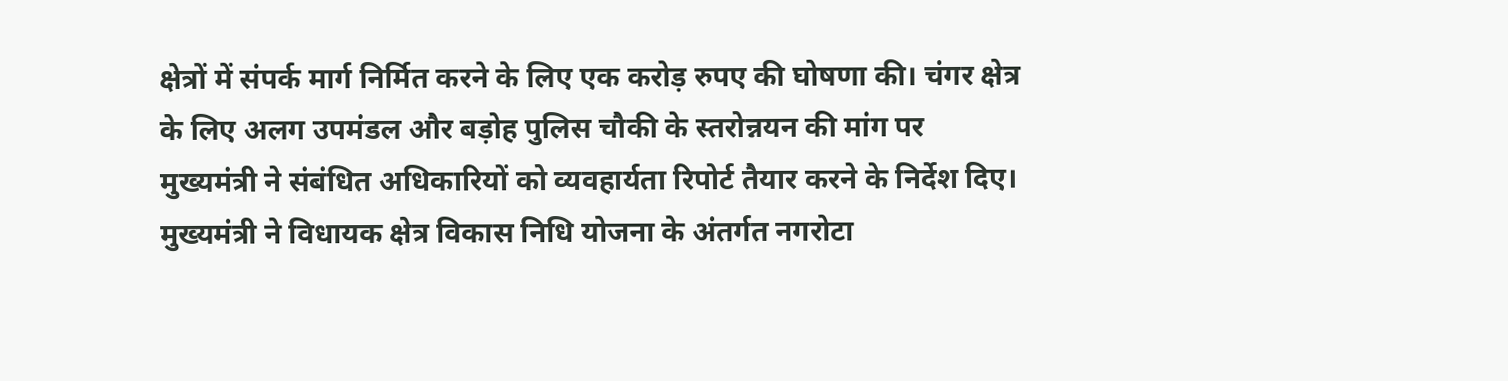क्षेत्रों में संपर्क मार्ग निर्मित करने के लिए एक करोड़ रुपए की घोषणा की। चंगर क्षेत्र के लिए अलग उपमंडल और बड़ोह पुलिस चौकी के स्तरोन्नयन की मांग पर मुख्यमंत्री ने संबंधित अधिकारियों को व्यवहार्यता रिपोर्ट तैयार करने के निर्देश दिए। मुख्यमंत्री ने विधायक क्षेत्र विकास निधि योजना के अंतर्गत नगरोटा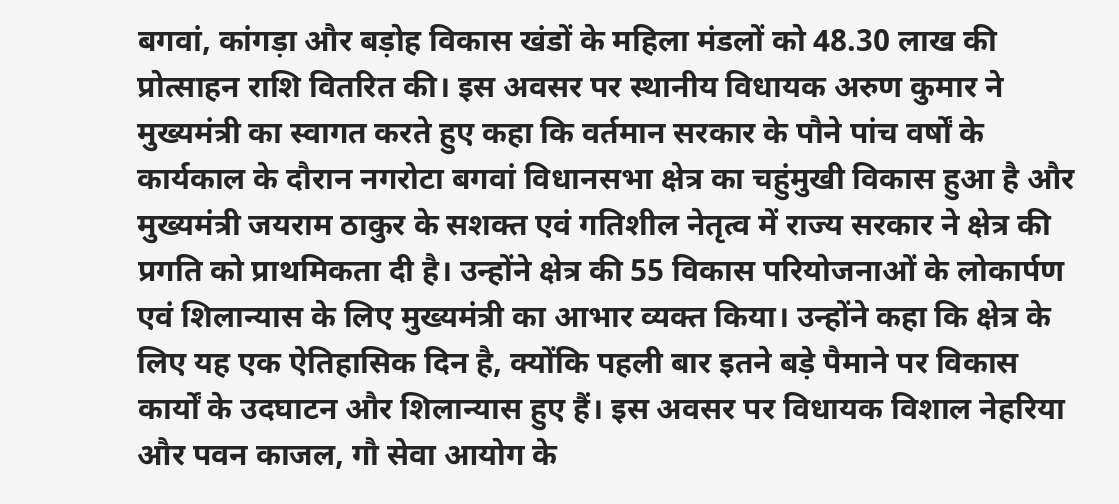बगवां, कांगड़ा और बड़ोह विकास खंडों के महिला मंडलों को 48.30 लाख की प्रोत्साहन राशि वितरित की। इस अवसर पर स्थानीय विधायक अरुण कुमार ने मुख्यमंत्री का स्वागत करते हुए कहा कि वर्तमान सरकार के पौने पांच वर्षों के कार्यकाल के दौरान नगरोटा बगवां विधानसभा क्षेत्र का चहुंमुखी विकास हुआ है और मुख्यमंत्री जयराम ठाकुर के सशक्त एवं गतिशील नेतृत्व में राज्य सरकार ने क्षेत्र की प्रगति को प्राथमिकता दी है। उन्होंने क्षेत्र की 55 विकास परियोजनाओं के लोकार्पण एवं शिलान्यास के लिए मुख्यमंत्री का आभार व्यक्त किया। उन्होंने कहा कि क्षेत्र के लिए यह एक ऐतिहासिक दिन है, क्योंकि पहली बार इतने बड़े पैमाने पर विकास कार्यों के उदघाटन और शिलान्यास हुए हैं। इस अवसर पर विधायक विशाल नेहरिया और पवन काजल, गौ सेवा आयोग के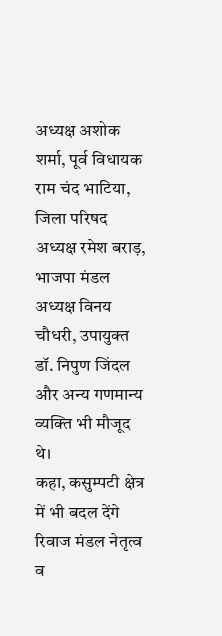अध्यक्ष अशोक शर्मा, पूर्व विधायक राम चंद भाटिया, जिला परिषद अध्यक्ष रमेश बराड़, भाजपा मंडल अध्यक्ष विनय चौधरी, उपायुक्त डॉ. निपुण जिंदल और अन्य गणमान्य व्यक्ति भी मौजूद थे।
कहा, कसुम्पटी क्षेत्र में भी बदल देंगे रिवाज मंडल नेतृत्व व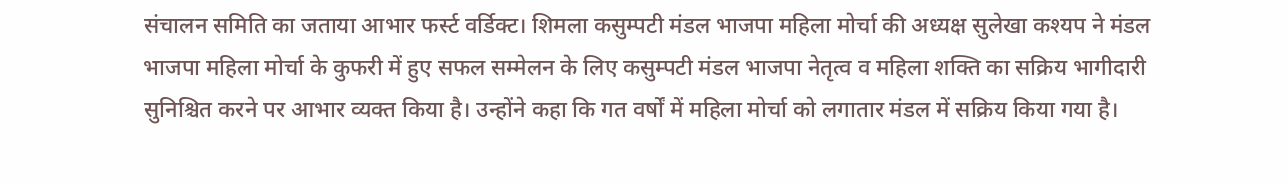संचालन समिति का जताया आभार फर्स्ट वर्डिक्ट। शिमला कसुम्पटी मंडल भाजपा महिला मोर्चा की अध्यक्ष सुलेखा कश्यप ने मंडल भाजपा महिला मोर्चा के कुफरी में हुए सफल सम्मेलन के लिए कसुम्पटी मंडल भाजपा नेतृत्व व महिला शक्ति का सक्रिय भागीदारी सुनिश्चित करने पर आभार व्यक्त किया है। उन्होंने कहा कि गत वर्षों में महिला मोर्चा को लगातार मंडल में सक्रिय किया गया है।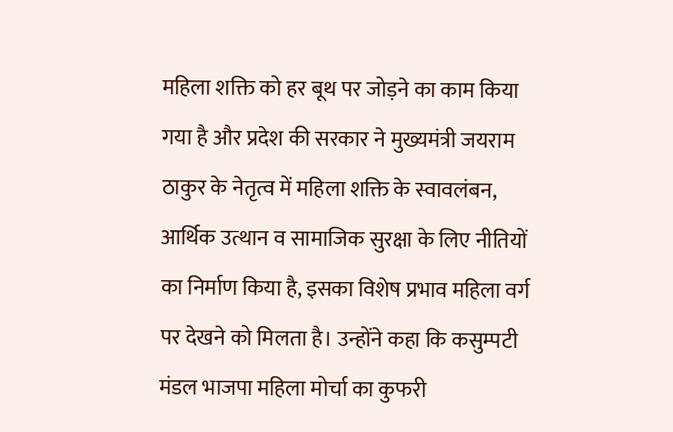महिला शक्ति को हर बूथ पर जोड़ने का काम किया गया है और प्रदेश की सरकार ने मुख्यमंत्री जयराम ठाकुर के नेतृत्व में महिला शक्ति के स्वावलंबन, आर्थिक उत्थान व सामाजिक सुरक्षा के लिए नीतियों का निर्माण किया है, इसका विशेष प्रभाव महिला वर्ग पर देखने को मिलता है। उन्होंने कहा कि कसुम्पटी मंडल भाजपा महिला मोर्चा का कुफरी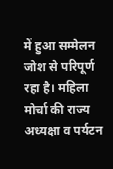में हुआ सम्मेलन जोश से परिपूर्ण रहा है। महिला मोर्चा की राज्य अध्यक्षा व पर्यटन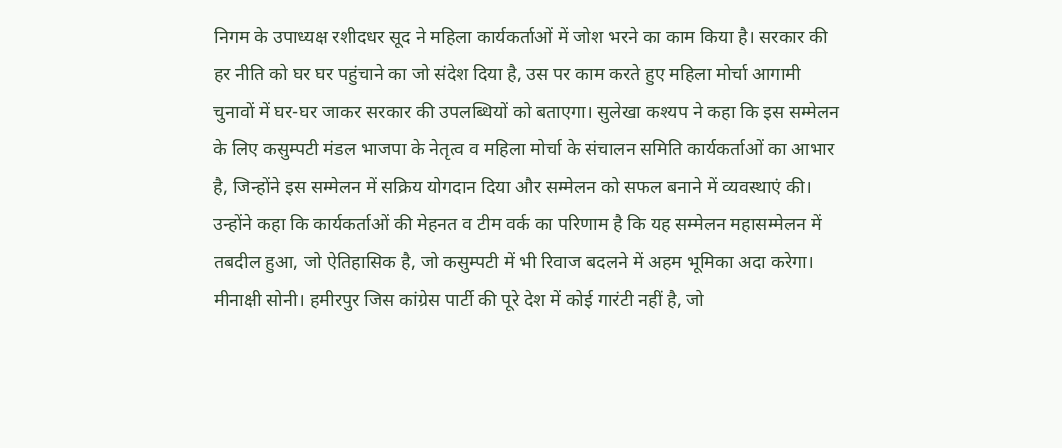निगम के उपाध्यक्ष रशीदधर सूद ने महिला कार्यकर्ताओं में जोश भरने का काम किया है। सरकार की हर नीति को घर घर पहुंचाने का जो संदेश दिया है, उस पर काम करते हुए महिला मोर्चा आगामी चुनावों में घर-घर जाकर सरकार की उपलब्धियों को बताएगा। सुलेखा कश्यप ने कहा कि इस सम्मेलन के लिए कसुम्पटी मंडल भाजपा के नेतृत्व व महिला मोर्चा के संचालन समिति कार्यकर्ताओं का आभार है, जिन्होंने इस सम्मेलन में सक्रिय योगदान दिया और सम्मेलन को सफल बनाने में व्यवस्थाएं की। उन्होंने कहा कि कार्यकर्ताओं की मेहनत व टीम वर्क का परिणाम है कि यह सम्मेलन महासम्मेलन में तबदील हुआ, जो ऐतिहासिक है, जो कसुम्पटी में भी रिवाज बदलने में अहम भूमिका अदा करेगा।
मीनाक्षी सोनी। हमीरपुर जिस कांग्रेस पार्टी की पूरे देश में कोई गारंटी नहीं है, जो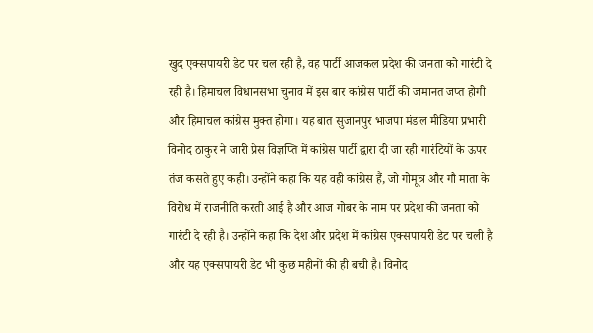खुद एक्सपायरी डेट पर चल रही है, वह पार्टी आजकल प्रदेश की जनता को गारंटी दे रही है। हिमाचल विधानसभा चुनाव में इस बार कांग्रेस पार्टी की जमानत जप्त होगी और हिमाचल कांग्रेस मुक्त होगा। यह बात सुजानपुर भाजपा मंडल मीडिया प्रभारी विनोद ठाकुर ने जारी प्रेस विज्ञप्ति में कांग्रेस पार्टी द्वारा दी जा रही गारंटियों के ऊपर तंज कसते हुए कही। उन्होंने कहा कि यह वही कांग्रेस हैं, जो गोमूत्र और गौ माता के विरोध में राजनीति करती आई है और आज गोबर के नाम पर प्रदेश की जनता को गारंटी दे रही है। उन्होंने कहा कि देश और प्रदेश में कांग्रेस एक्सपायरी डेट पर चली है और यह एक्सपायरी डेट भी कुछ महीनों की ही बची है। विनोद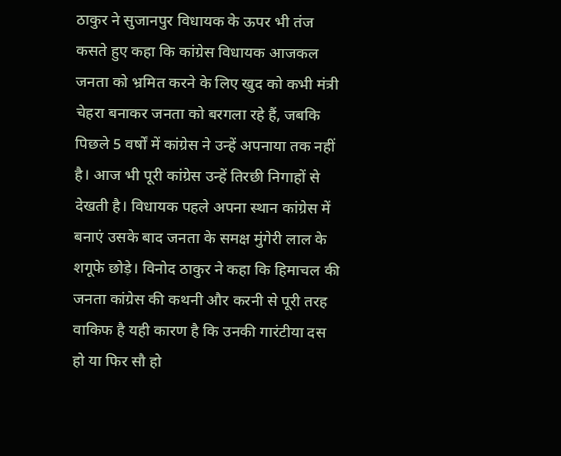ठाकुर ने सुजानपुर विधायक के ऊपर भी तंज कसते हुए कहा कि कांग्रेस विधायक आजकल जनता को भ्रमित करने के लिए खुद को कभी मंत्री चेहरा बनाकर जनता को बरगला रहे हैं, जबकि पिछले 5 वर्षों में कांग्रेस ने उन्हें अपनाया तक नहीं है। आज भी पूरी कांग्रेस उन्हें तिरछी निगाहों से देखती है। विधायक पहले अपना स्थान कांग्रेस में बनाएं उसके बाद जनता के समक्ष मुंगेरी लाल के शगूफे छोड़े। विनोद ठाकुर ने कहा कि हिमाचल की जनता कांग्रेस की कथनी और करनी से पूरी तरह वाकिफ है यही कारण है कि उनकी गारंटीया दस हो या फिर सौ हो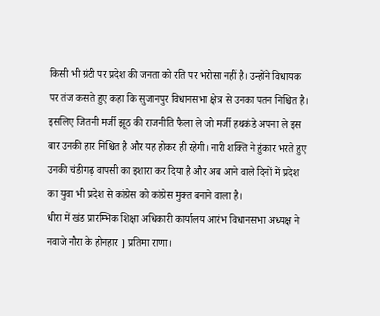किसी भी ग्रंटी पर प्रदेश की जनता को रति पर भरोसा नहीं है। उन्होंने विधायक पर तंज कसते हुए कहा कि सुजानपुर विधानसभा क्षेत्र से उनका पतन निश्चित है। इसलिए जितनी मर्जी झूठ की राजनीति फैला ले जो मर्जी हथकंडे अपना ले इस बार उनकी हार निश्चित है और यह होकर ही रहेगी। नारी शक्ति ने हुंकार भरते हुए उनकी चंडीगढ़ वापसी का इशारा कर दिया है और अब आने वाले दिनों में प्रदेश का युवा भी प्रदेश से कांग्रेस को कांग्रेस मुक्त बनाने वाला है।
धीरा में खंड प्रारम्भिक शिक्षा अधिकारी कार्यालय आरंभ विधानसभा अध्यक्ष ने नवाजे नौरा के होनहार ] प्रतिमा राणा।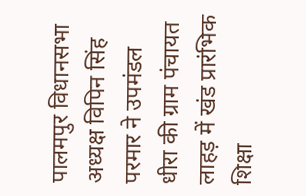पालमपुर विधानसभा अध्यक्ष विपिन सिंह परमार ने उपमंडल धीरा की ग्राम पंचायत लाहड़ में खंड प्रारंभिक शिक्षा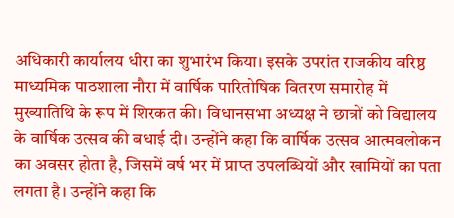अधिकारी कार्यालय धीरा का शुभारंभ किया। इसके उपरांत राजकीय वरिष्ठ माध्यमिक पाठशाला नौरा में वार्षिक पारितोषिक वितरण समारोह में मुख्यातिथि के रूप में शिरकत की। विधानसभा अध्यक्ष ने छात्रों को विद्यालय के वार्षिक उत्सव की बधाई दी। उन्होंने कहा कि वार्षिक उत्सव आत्मवलोकन का अवसर होता है, जिसमें वर्ष भर में प्राप्त उपलब्धियों और खामियों का पता लगता है। उन्होंने कहा कि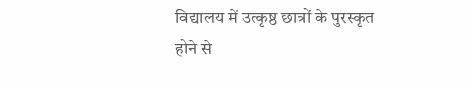विद्यालय में उत्कृष्ठ छात्रों के पुरस्कृत होने से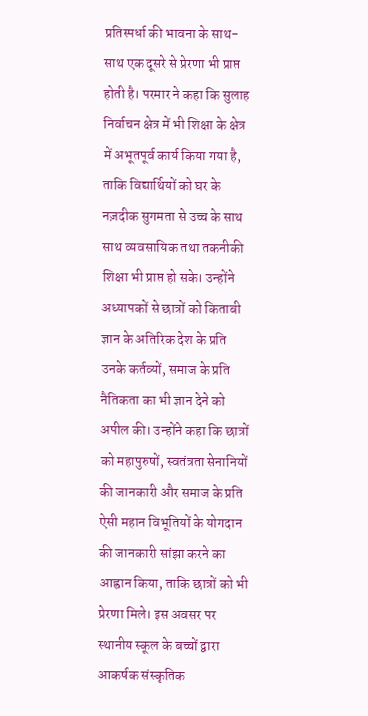प्रतिस्पर्धा की भावना के साथ-साथ एक दूसरे से प्रेरणा भी प्राप्त होती है। परमार ने कहा कि सुलाह निर्वाचन क्षेत्र में भी शिक्षा के क्षेत्र में अभूतपूर्व कार्य किया गया है, ताकि विद्यार्थियों को घर के नज़दीक सुगमता से उच्च के साथ साथ व्यवसायिक तथा तकनीकी शिक्षा भी प्राप्त हो सके। उन्होंने अध्यापकों से छात्रों को किताबी ज्ञान के अतिरिक देश के प्रति उनके कर्तव्यों, समाज के प्रति नैतिकता का भी ज्ञान देने को अपील की। उन्होंने कहा कि छात्रों को महापुरुषों, स्वतंत्रता सेनानियों की जानकारी और समाज के प्रति ऐसी महान विभूतियों के योगदान की जानकारी सांझा करने का आह्वान किया, ताकि छात्रों को भी प्रेरणा मिले। इस अवसर पर स्थानीय स्कूल के बच्चों द्वारा आकर्षक संस्कृतिक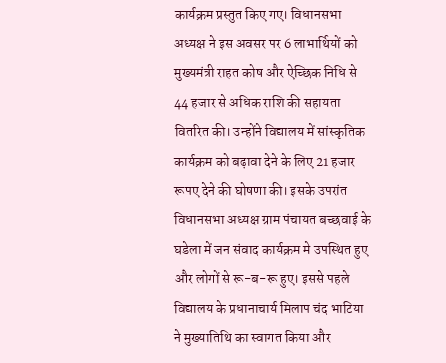कार्यक्रम प्रस्तुत किए गए। विधानसभा अध्यक्ष ने इस अवसर पर 6 लाभार्थियों को मुख्यमंत्री राहत कोष और ऐच्छिक निधि से 44 हजार से अधिक राशि की सहायता वितरित की। उन्होंने विद्यालय में सांस्कृतिक कार्यक्रम को बढ़ावा देने के लिए 21 हजार रूपए देने की घोषणा की। इसके उपरांत विधानसभा अध्यक्ष ग्राम पंचायत बच्छवाई के घडेला में जन संवाद कार्यक्रम मे उपस्थित हुए और लोगों से रू-ब-रू हुए। इससे पहले विद्यालय के प्रधानाचार्य मिलाप चंद भाटिया ने मुख्यातिथि का स्वागत किया और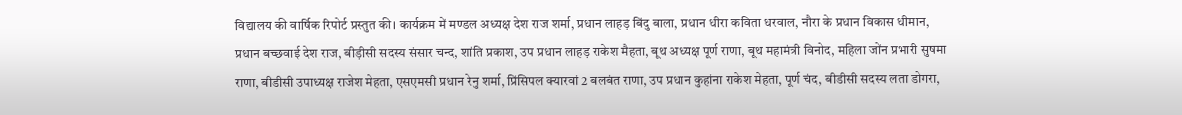विद्यालय की वार्षिक रिपोर्ट प्रस्तुत की। कार्यक्रम में मण्डल अध्यक्ष देश राज शर्मा, प्रधान लाहड़ बिंदु बाला, प्रधान धीरा कविता धरवाल, नौरा के प्रधान विकास धीमान, प्रधान बच्छवाई देश राज, बीड़ीसी सदस्य संसार चन्द, शांति प्रकाश, उप प्रधान लाहड़ राकेश मैहता, बूथ अध्यक्ष पूर्ण राणा, बूथ महामंत्री विनोद, महिला जोंन प्रभारी सुषमा राणा, बीडीसी उपाध्यक्ष राजेश मेहता, एसएमसी प्रधान रेनु शर्मा, प्रिंसिपल क्यारवां 2 बलबंत राणा, उप प्रधान कुहांना राकेश मेहता, पूर्ण चंद, बीडीसी सदस्य लता डोगरा,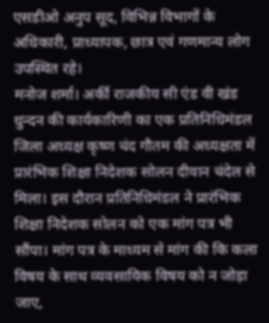एसडीओ अनुप सूद, विभिन्न विभागों के अधिकारी, प्राध्यापक, छात्र एवं गणमान्य लोग उपस्थित रहे।
मनोज शर्मा। अर्की राजकीय सी एंड वी खंड धुन्दन की कार्यकारिणी का एक प्रतिनिधिमंडल जिला अध्यक्ष कृष्ण चंद गौतम की अध्यक्षता में प्रारंभिक शिक्षा निदेशक सोलन दीवान चंदेल से मिला। इस दौरान प्रतिनिधिमंडल ने प्रारंभिक शिक्षा निदेशक सोलन को एक मांग पत्र भी सौंपा। मांग पत्र के माध्यम से मांग की कि कला विषय के साथ व्यवसायिक विषय को न जोड़ा जाए,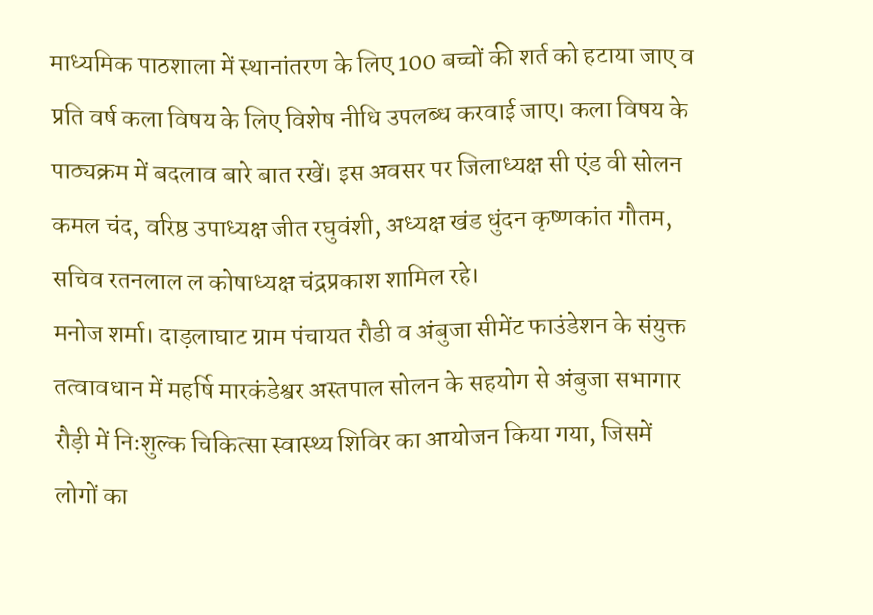माध्यमिक पाठशाला में स्थानांतरण के लिए 100 बच्चों की शर्त को हटाया जाए व प्रति वर्ष कला विषय के लिए विशेष नीधि उपलब्ध करवाई जाए। कला विषय के पाठ्यक्रम में बदलाव बारे बात रखें। इस अवसर पर जिलाध्यक्ष सी एंड वी सोलन कमल चंद, वरिष्ठ उपाध्यक्ष जीत रघुवंशी, अध्यक्ष खंड धुंदन कृष्णकांत गौतम, सचिव रतनलाल ल कोषाध्यक्ष चंद्रप्रकाश शामिल रहे।
मनोज शर्मा। दाड़लाघाट ग्राम पंचायत रौडी व अंबुजा सीमेंट फाउंडेशन के संयुक्त तत्वावधान में महर्षि मारकंडेश्वर अस्तपाल सोलन के सहयोग से अंबुजा सभागार रौड़ी में निःशुल्क चिकित्सा स्वास्थ्य शिविर का आयोजन किया गया, जिसमें लोगों का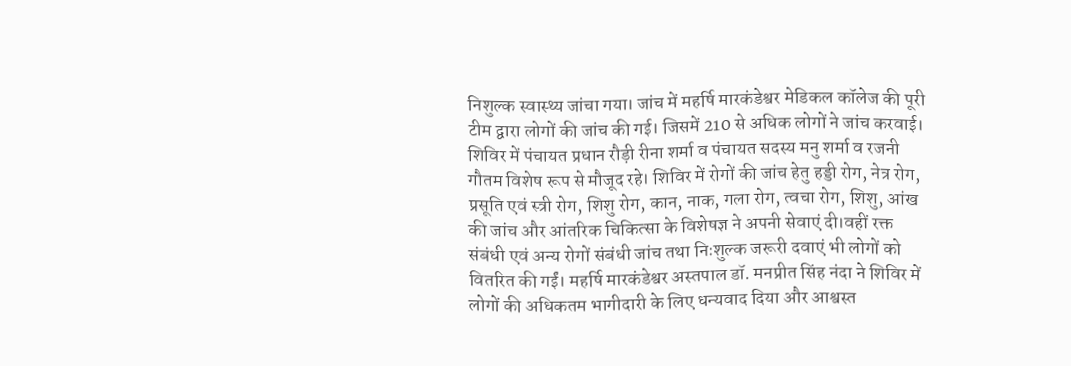निशुल्क स्वास्थ्य जांचा गया। जांच में महर्षि मारकंडेश्वर मेडिकल कॉलेज की पूरी टीम द्वारा लोगों की जांच की गई। जिसमें 210 से अधिक लोगों ने जांच करवाई। शिविर में पंचायत प्रधान रौड़ी रीना शर्मा व पंचायत सदस्य मनु शर्मा व रजनी गौतम विशेष रूप से मौजूद रहे। शिविर में रोगों की जांच हेतु हड्डी रोग, नेत्र रोग, प्रसूति एवं स्त्री रोग, शिशु रोग, कान, नाक, गला रोग, त्वचा रोग, शिशु, आंख की जांच और आंतरिक चिकित्सा के विशेषज्ञ ने अपनी सेवाएं दी।वहीं रक्त संबंधी एवं अन्य रोगों संबंधी जांच तथा निःशुल्क जरूरी दवाएं भी लोगों को वितरित की गईं। महर्षि मारकंडेश्वर अस्तपाल डॉ. मनप्रीत सिंह नंदा ने शिविर में लोगों की अधिकतम भागीदारी के लिए धन्यवाद दिया और आश्वस्त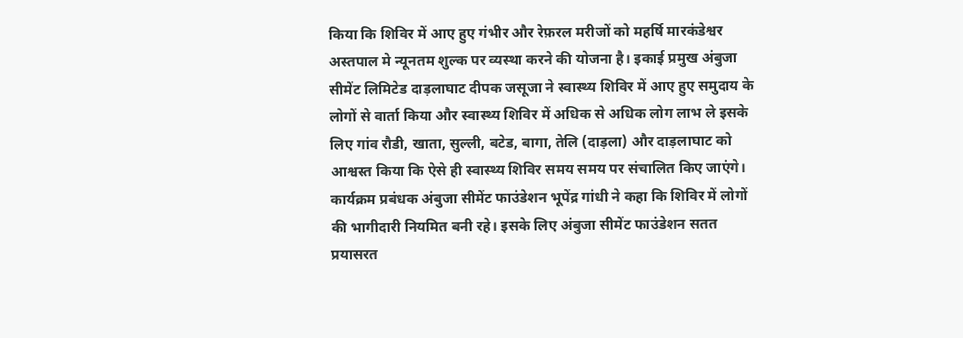किया कि शिविर में आए हुए गंभीर और रेफ़रल मरीजों को महर्षि मारकंडेश्वर अस्तपाल मे न्यूनतम शुल्क पर व्यस्था करने की योजना है। इकाई प्रमुख अंबुजा सीमेंट लिमिटेड दाड़लाघाट दीपक जसूजा ने स्वास्थ्य शिविर में आए हुए समुदाय के लोगों से वार्ता किया और स्वास्थ्य शिविर में अधिक से अधिक लोग लाभ ले इसके लिए गांव रौडी, खाता, सुल्ली, बटेड, बागा, तेलि (दाड़ला) और दाड़लाघाट को आश्वस्त किया कि ऐसे ही स्वास्थ्य शिविर समय समय पर संचालित किए जाएंगे। कार्यक्रम प्रबंधक अंबुजा सीमेंट फाउंडेशन भूपेंद्र गांधी ने कहा कि शिविर में लोगों की भागीदारी नियमित बनी रहे। इसके लिए अंबुजा सीमेंट फाउंडेशन सतत प्रयासरत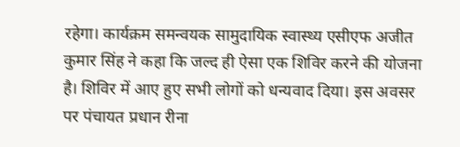रहेगा। कार्यक्रम समन्वयक सामुदायिक स्वास्थ्य एसीएफ अजीत कुमार सिंह ने कहा कि जल्द ही ऐसा एक शिविर करने की योजना है। शिविर में आए हुए सभी लोगों को धन्यवाद दिया। इस अवसर पर पंचायत प्रधान रीना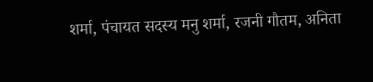शर्मा, पंचायत सदस्य मनु शर्मा, रजनी गौतम, अनिता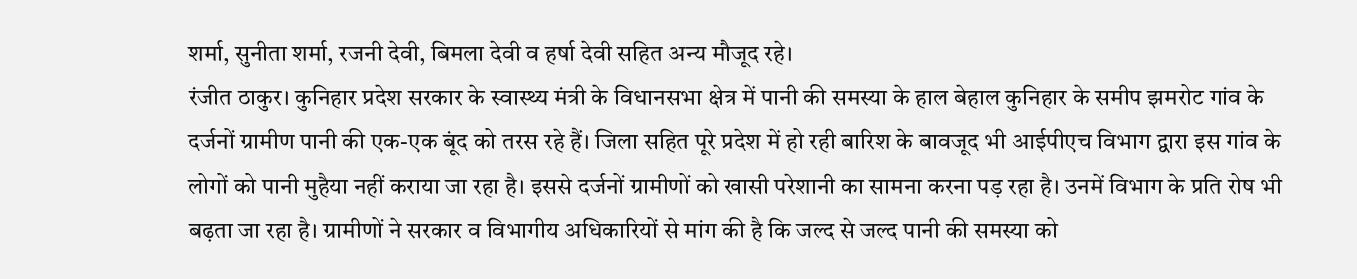शर्मा, सुनीता शर्मा, रजनी देवी, बिमला देवी व हर्षा देवी सहित अन्य मौजूद रहे।
रंजीत ठाकुर। कुनिहार प्रदेश सरकार के स्वास्थ्य मंत्री के विधानसभा क्षेत्र में पानी की समस्या के हाल बेहाल कुनिहार के समीप झमरोट गांव के दर्जनों ग्रामीण पानी की एक-एक बूंद को तरस रहे हैं। जिला सहित पूरे प्रदेश में हो रही बारिश के बावजूद भी आईपीएच विभाग द्वारा इस गांव के लोगों को पानी मुहैया नहीं कराया जा रहा है। इससे दर्जनों ग्रामीणों को खासी परेशानी का सामना करना पड़ रहा है। उनमें विभाग के प्रति रोष भी बढ़ता जा रहा है। ग्रामीणों ने सरकार व विभागीय अधिकारियों से मांग की है कि जल्द से जल्द पानी की समस्या को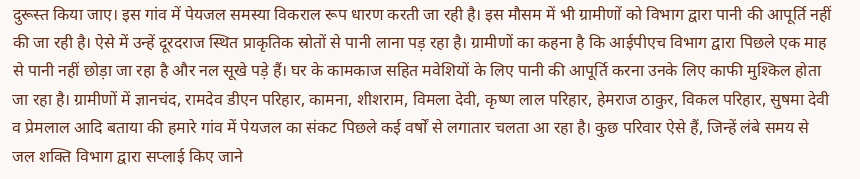दुरूस्त किया जाए। इस गांव में पेयजल समस्या विकराल रूप धारण करती जा रही है। इस मौसम में भी ग्रामीणों को विभाग द्वारा पानी की आपूर्ति नहीं की जा रही है। ऐसे में उन्हें दूरदराज स्थित प्राकृतिक स्रोतों से पानी लाना पड़ रहा है। ग्रामीणों का कहना है कि आईपीएच विभाग द्वारा पिछले एक माह से पानी नहीं छोड़ा जा रहा है और नल सूखे पड़े हैं। घर के कामकाज सहित मवेशियों के लिए पानी की आपूर्ति करना उनके लिए काफी मुश्किल होता जा रहा है। ग्रामीणों में ज्ञानचंद, रामदेव डीएन परिहार, कामना, शीशराम, विमला देवी, कृष्ण लाल परिहार, हेमराज ठाकुर, विकल परिहार, सुषमा देवी व प्रेमलाल आदि बताया की हमारे गांव में पेयजल का संकट पिछले कई वर्षों से लगातार चलता आ रहा है। कुछ परिवार ऐसे हैं, जिन्हें लंबे समय से जल शक्ति विभाग द्वारा सप्लाई किए जाने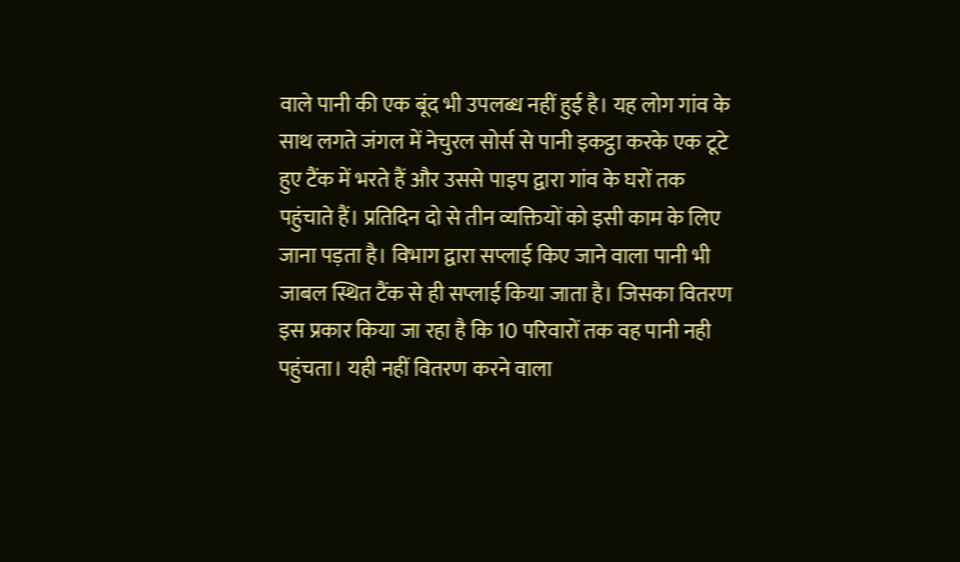वाले पानी की एक बूंद भी उपलब्ध नहीं हुई है। यह लोग गांव के साथ लगते जंगल में नेचुरल सोर्स से पानी इकट्ठा करके एक टूटे हुए टैंक में भरते हैं और उससे पाइप द्वारा गांव के घरों तक पहुंचाते हैं। प्रतिदिन दो से तीन व्यक्तियों को इसी काम के लिए जाना पड़ता है। विभाग द्वारा सप्लाई किए जाने वाला पानी भी जाबल स्थित टैंक से ही सप्लाई किया जाता है। जिसका वितरण इस प्रकार किया जा रहा है कि 10 परिवारों तक वह पानी नही पहुंचता। यही नहीं वितरण करने वाला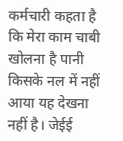कर्मचारी कहता है कि मेरा काम चाबी खोलना है पानी किसके नल में नहीं आया यह देखना नहीं है। जेईई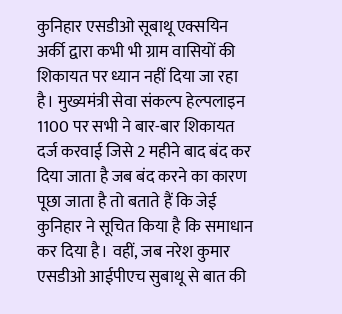कुनिहार एसडीओ सूबाथू एक्सयिन अर्की द्वारा कभी भी ग्राम वासियों की शिकायत पर ध्यान नहीं दिया जा रहा है। मुख्यमंत्री सेवा संकल्प हेल्पलाइन 1100 पर सभी ने बार-बार शिकायत दर्ज करवाई जिसे 2 महीने बाद बंद कर दिया जाता है जब बंद करने का कारण पूछा जाता है तो बताते हैं कि जेई कुनिहार ने सूचित किया है कि समाधान कर दिया है। वहीं, जब नरेश कुमार एसडीओ आईपीएच सुबाथू से बात की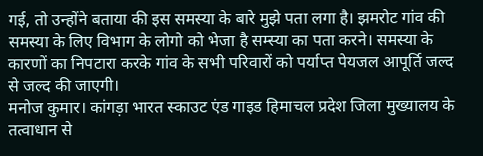गई, तो उन्होंने बताया की इस समस्या के बारे मुझे पता लगा है। झमरोट गांव की समस्या के लिए विभाग के लोगो को भेजा है सम्स्या का पता करने। समस्या के कारणों का निपटारा करके गांव के सभी परिवारों को पर्याप्त पेयजल आपूर्ति जल्द से जल्द की जाएगी।
मनोज कुमार। कांगड़ा भारत स्काउट एंड गाइड हिमाचल प्रदेश जिला मुख्यालय के तत्वाधान से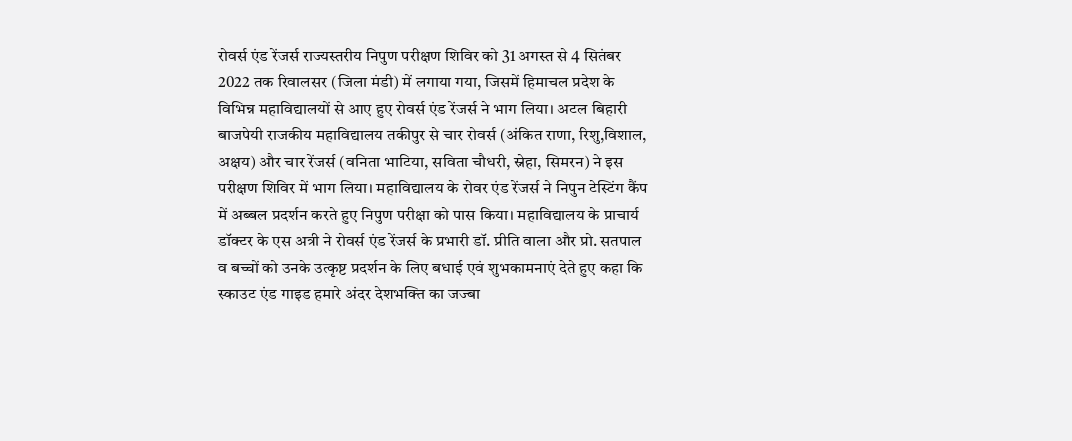रोवर्स एंड रेंजर्स राज्यस्तरीय निपुण परीक्षण शिविर को 31 अगस्त से 4 सितंबर 2022 तक रिवालसर (जिला मंडी) में लगाया गया, जिसमें हिमाचल प्रदेश के विभिन्न महाविद्यालयों से आए हुए रोवर्स एंड रेंजर्स ने भाग लिया। अटल बिहारी बाजपेयी राजकीय महाविद्यालय तकीपुर से चार रोवर्स (अंकित राणा, रिशु,विशाल, अक्षय) और चार रेंजर्स (वनिता भाटिया, सविता चौधरी, स्नेहा, सिमरन) ने इस परीक्षण शिविर में भाग लिया। महाविद्यालय के रोवर एंड रेंजर्स ने निपुन टेस्टिंग कैंप में अब्बल प्रदर्शन करते हुए निपुण परीक्षा को पास किया। महाविद्यालय के प्राचार्य डॉक्टर के एस अत्री ने रोवर्स एंड रेंजर्स के प्रभारी डॉ. प्रीति वाला और प्रो. सतपाल व बच्चों को उनके उत्कृष्ट प्रदर्शन के लिए बधाई एवं शुभकामनाएं देते हुए कहा कि स्काउट एंड गाइड हमारे अंदर देशभक्ति का जज्बा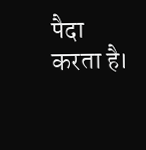पैदा करता है।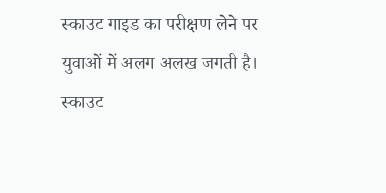स्काउट गाइड का परीक्षण लेने पर युवाओं में अलग अलख जगती है। स्काउट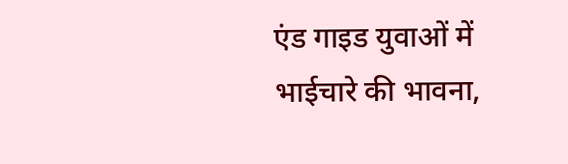एंड गाइड युवाओं में भाईचारे की भावना,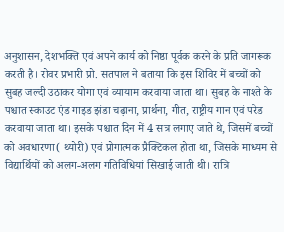अनुशासन, देशभक्ति एवं अपने कार्य को निष्ठा पूर्वक करने के प्रति जागरूक करती है। रोवर प्रभारी प्रो. सतपाल ने बताया कि इस शिविर में बच्चों को सुबह जल्दी उठाकर योगा एवं व्यायाम करवाया जाता था। सुबह के नाश्ते के पश्चात स्काउट एंड गाइड झंडा चढ़ाना, प्रार्थना, गीत, राष्ट्रीय गान एवं परेड करवाया जाता था। इसके पश्चात दिन में 4 सत्र लगाए जाते थे, जिसमें बच्चों को अवधारणा( थ्योरी) एवं प्रोगात्मक प्रैक्टिकल होता था, जिसके माध्यम से विद्यार्थियों को अलग-अलग गतिविधियां सिखाई जाती थी। रात्रि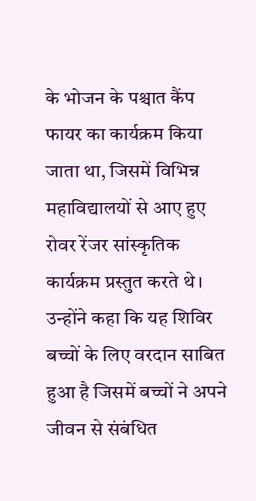के भोजन के पश्चात कैंप फायर का कार्यक्रम किया जाता था, जिसमें विभिन्न महाविद्यालयों से आए हुए रोवर रेंजर सांस्कृतिक कार्यक्रम प्रस्तुत करते थे। उन्होंने कहा कि यह शिविर बच्चों के लिए वरदान साबित हुआ है जिसमें बच्चों ने अपने जीवन से संबंधित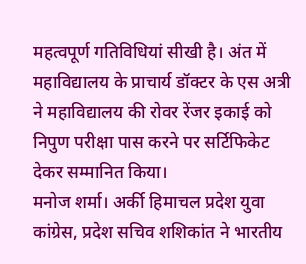महत्वपूर्ण गतिविधियां सीखी है। अंत में महाविद्यालय के प्राचार्य डॉक्टर के एस अत्री ने महाविद्यालय की रोवर रेंजर इकाई को निपुण परीक्षा पास करने पर सर्टिफिकेट देकर सम्मानित किया।
मनोज शर्मा। अर्की हिमाचल प्रदेश युवा कांग्रेस, प्रदेश सचिव शशिकांत ने भारतीय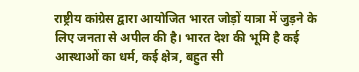राष्ट्रीय कांग्रेस द्वारा आयोजित भारत जोड़ों यात्रा में जुड़ने के लिए जनता से अपील की है। भारत देश की भूमि है कई आस्थाओं का धर्म, कई क्षेत्र, बहुत सी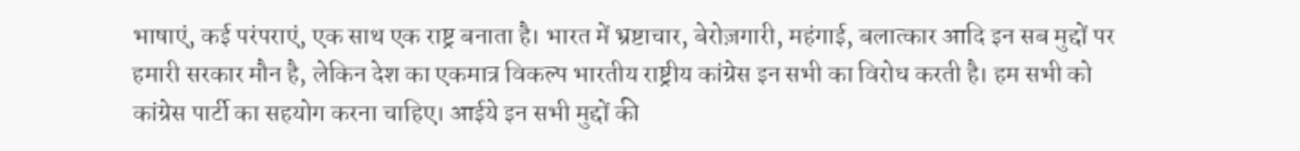भाषाएं, कई परंपराएं, एक साथ एक राष्ट्र बनाता है। भारत में भ्रष्टाचार, बेरोज़गारी, महंगाई, बलात्कार आदि इन सब मुद्दों पर हमारी सरकार मौन है, लेकिन देश का एकमात्र विकल्प भारतीय राष्ट्रीय कांग्रेस इन सभी का विरोध करती है। हम सभी को कांग्रेस पार्टी का सहयोग करना चाहिए। आईये इन सभी मुद्दों की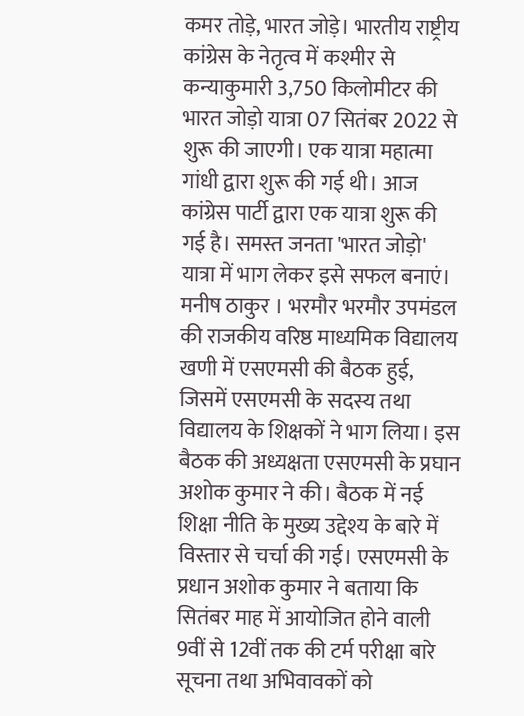कमर तोड़े, भारत जोड़े। भारतीय राष्ट्रीय कांग्रेस के नेतृत्व में कश्मीर से कन्याकुमारी 3,750 किलोमीटर की भारत जोड़ो यात्रा 07 सितंबर 2022 से शुरू की जाएगी। एक यात्रा महात्मा गांधी द्वारा शुरू की गई थी। आज कांग्रेस पार्टी द्वारा एक यात्रा शुरू की गई है। समस्त जनता 'भारत जोड़ो' यात्रा में भाग लेकर इसे सफल बनाएं।
मनीष ठाकुर । भरमौर भरमौर उपमंडल की राजकीय वरिष्ठ माध्यमिक विद्यालय खणी में एसएमसी की बैठक हुई, जिसमें एसएमसी के सदस्य तथा विद्यालय के शिक्षकों ने भाग लिया। इस बैठक की अध्यक्षता एसएमसी के प्रघान अशोक कुमार ने की। बैठक में नई शिक्षा नीति के मुख्य उद्देश्य के बारे में विस्तार से चर्चा की गई। एसएमसी के प्रधान अशोक कुमार ने बताया कि सितंबर माह में आयोजित होने वाली 9वीं से 12वीं तक की टर्म परीक्षा बारे सूचना तथा अभिवावकों को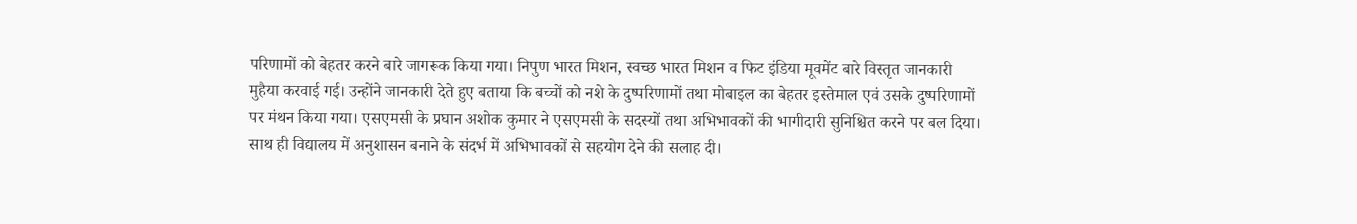परिणामों को बेहतर करने बारे जागरूक किया गया। निपुण भारत मिशन, स्वच्छ भारत मिशन व फिट इंडिया मूवमेंट बारे विस्तृत जानकारी मुहैया करवाई गई। उन्होंने जानकारी देते हुए बताया कि बच्चों को नशे के दुष्परिणामों तथा मोबाइल का बेहतर इस्तेमाल एवं उसके दुष्परिणामों पर मंथन किया गया। एसएमसी के प्रघान अशोक कुमार ने एसएमसी के सदस्यों तथा अभिभावकों की भागीदारी सुनिश्चित करने पर बल दिया। साथ ही विद्यालय में अनुशासन बनाने के संदर्भ में अभिभावकों से सहयोग देने की सलाह दी।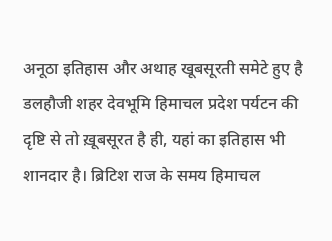अनूठा इतिहास और अथाह खूबसूरती समेटे हुए है डलहौजी शहर देवभूमि हिमाचल प्रदेश पर्यटन की दृष्टि से तो ख़ूबसूरत है ही, यहां का इतिहास भी शानदार है। ब्रिटिश राज के समय हिमाचल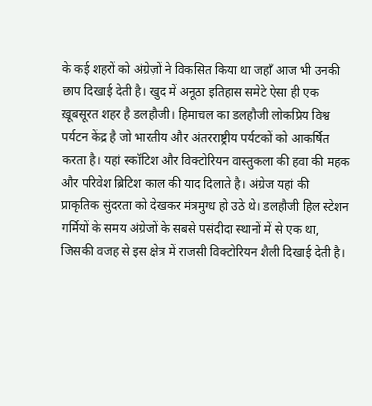के कई शहरों को अंग्रेज़ों ने विकसित किया था जहाँ आज भी उनकी छाप दिखाई देती है। खुद में अनूठा इतिहास समेटे ऐसा ही एक ख़ूबसूरत शहर है डलहौजी। हिमाचल का डलहौजी लोकप्रिय विश्व पर्यटन केंद्र है जो भारतीय और अंतरराष्ट्रीय पर्यटकों को आकर्षित करता है। यहां स्कॉटिश और विक्टोरियन वास्तुकला की हवा की महक और परिवेश ब्रिटिश काल की याद दिलाते है। अंग्रेज यहां की प्राकृतिक सुंदरता को देखकर मंत्रमुग्ध हो उठे थे। डलहौजी हिल स्टेशन गर्मियों के समय अंग्रेजों के सबसे पसंदीदा स्थानों में से एक था, जिसकी वजह से इस क्षेत्र में राजसी विक्टोरियन शैली दिखाई देती है।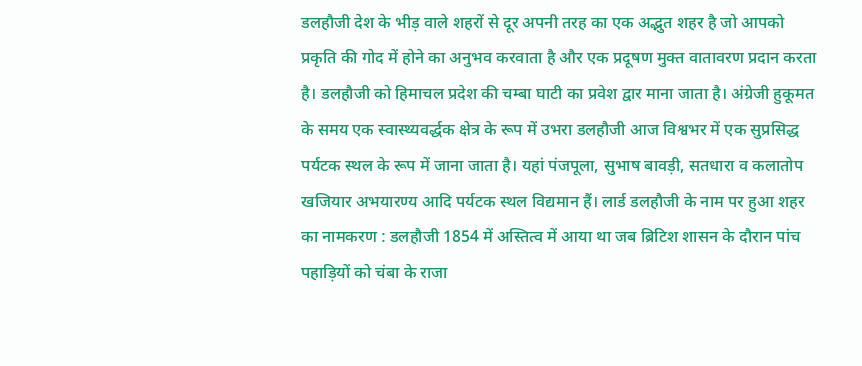डलहौजी देश के भीड़ वाले शहरों से दूर अपनी तरह का एक अद्भुत शहर है जो आपको प्रकृति की गोद में होने का अनुभव करवाता है और एक प्रदूषण मुक्त वातावरण प्रदान करता है। डलहौजी को हिमाचल प्रदेश की चम्बा घाटी का प्रवेश द्वार माना जाता है। अंग्रेजी हुकूमत के समय एक स्वास्थ्यवर्द्धक क्षेत्र के रूप में उभरा डलहौजी आज विश्वभर में एक सुप्रसिद्ध पर्यटक स्थल के रूप में जाना जाता है। यहां पंजपूला, सुभाष बावड़ी, सतधारा व कलातोप खजियार अभयारण्य आदि पर्यटक स्थल विद्यमान हैं। लार्ड डलहौजी के नाम पर हुआ शहर का नामकरण : डलहौजी 1854 में अस्तित्व में आया था जब ब्रिटिश शासन के दौरान पांच पहाड़ियों को चंबा के राजा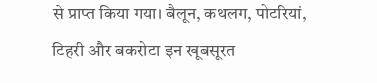से प्राप्त किया गया। बैलून, कथलग, पोटरियां, टिहरी और बकरोटा इन खूबसूरत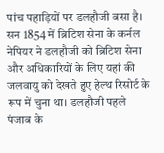पांच पहाड़ियों पर डलहौजी बसा है। सन 1854 में ब्रिटिश सेना के कर्नल नेपियर ने डलहौजी को ब्रिटिश सेना और अधिकारियों के लिए यहां की जलवायु को देखते हुए हेल्थ रिसोर्ट के रूप में चुना था। डलहौजी पहले पंजाब के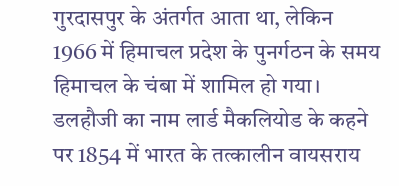गुरदासपुर के अंतर्गत आता था, लेकिन 1966 में हिमाचल प्रदेश के पुनर्गठन के समय हिमाचल के चंबा में शामिल हो गया। डलहौजी का नाम लार्ड मैकलियोड के कहने पर 1854 में भारत के तत्कालीन वायसराय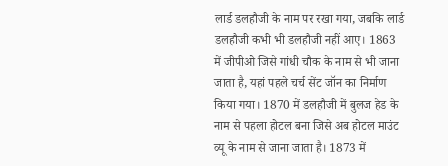लार्ड डलहौजी के नाम पर रखा गया, जबकि लार्ड डलहौजी कभी भी डलहौजी नहीं आए। 1863 में जीपीओ जिसे गांधी चौक के नाम से भी जाना जाता है, यहां पहले चर्च सेंट जॉन का निर्माण किया गया। 1870 में डलहौजी में बुलज हेड के नाम से पहला होटल बना जिसे अब होटल माउंट व्यू के नाम से जाना जाता है। 1873 में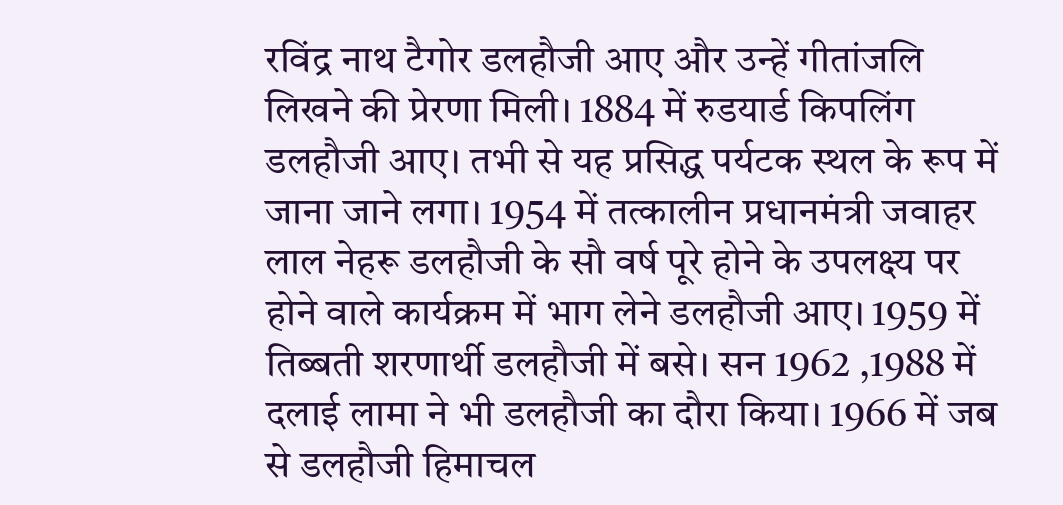रविंद्र नाथ टैगोर डलहौजी आए और उन्हें गीतांजलि लिखने की प्रेरणा मिली। 1884 में रुडयार्ड किपलिंग डलहौजी आए। तभी से यह प्रसिद्ध पर्यटक स्थल के रूप में जाना जाने लगा। 1954 में तत्कालीन प्रधानमंत्री जवाहर लाल नेहरू डलहौजी के सौ वर्ष पूरे होने के उपलक्ष्य पर होने वाले कार्यक्रम में भाग लेने डलहौजी आए। 1959 में तिब्बती शरणार्थी डलहौजी में बसे। सन 1962 ,1988 में दलाई लामा ने भी डलहौजी का दौरा किया। 1966 में जब से डलहौजी हिमाचल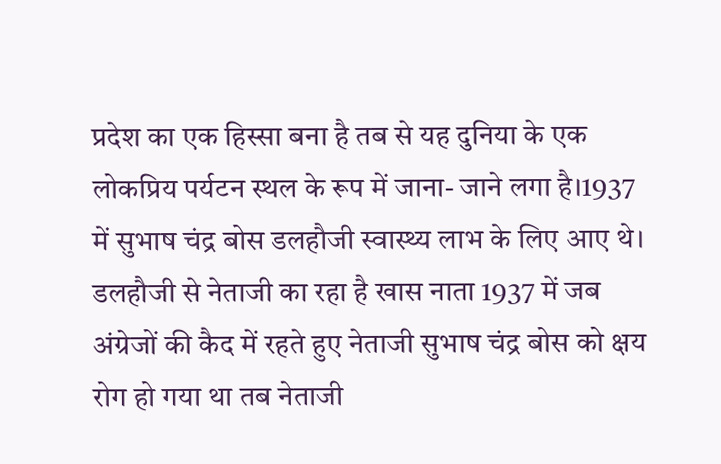प्रदेश का एक हिस्सा बना है तब से यह दुनिया के एक लोकप्रिय पर्यटन स्थल के रूप में जाना- जाने लगा है।1937 में सुभाष चंद्र बोस डलहौजी स्वास्थ्य लाभ के लिए आए थे। डलहौजी से नेताजी का रहा है खास नाता 1937 में जब अंग्रेजों की कैद में रहते हुए नेताजी सुभाष चंद्र बोस को क्षय रोग हो गया था तब नेताजी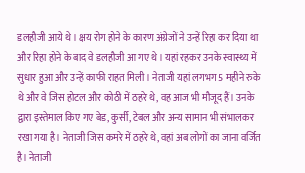डलहौजी आये थे। क्षय रोग होने के कारण अंग्रेजों ने उन्हें रिहा कर दिया था और रिहा होने के बाद वे डलहौजी आ गए थे। यहां रहकर उनके स्वास्थ्य में सुधार हुआ और उन्हें काफी राहत मिली। नेताजी यहां लगभग 5 महीने रुके थे और वे जिस होटल और कोठी में ठहरे थे, वह आज भी मौजूद हैं। उनके द्वारा इस्तेमाल किए गए बेड, कुर्सी, टेबल और अन्य सामान भी संभालकर रखा गया है। नेताजी जिस कमरे में ठहरे थे, वहां अब लोगों का जाना वर्जित है। नेताजी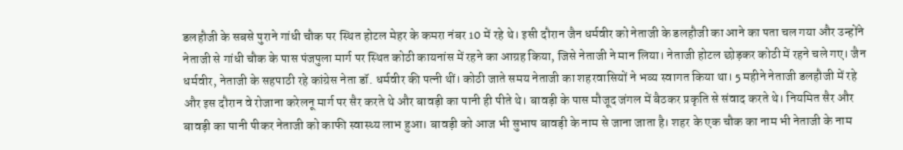डलहौजी के सबसे पुराने गांधी चौक पर स्थित होटल मेहर के कमरा नंबर 10 में रहे थे। इसी दौरान जैन धर्मवीर को नेताजी के डलहौजी का आने का पता चल गया और उन्होंने नेताजी से गांधी चौक के पास पंजपुला मार्ग पर स्थित कोठी कायनांस में रहने का आग्रह किया, जिसे नेताजी ने मान लिया। नेताजी होटल छोड़कर कोठी में रहने चले गए। जैन धर्मवीर, नेताजी के सहपाठी रहे कांग्रेस नेता डॉ. धर्मवीर की पत्नी थीं। कोठी जाते समय नेताजी का शहरवासियों ने भव्य स्वागत किया था। 5 महीने नेताजी डलहौजी में रहे और इस दौरान वे रोजाना करेलनू मार्ग पर सैर करते थे और बावड़ी का पानी ही पीते थे। बावड़ी के पास मौजूद जंगल में बैठकर प्रकृति से संवाद करते थे। नियमित सैर और बावड़ी का पानी पीकर नेताजी को काफी स्वास्थ्य लाभ हुआ। बावड़ी को आज भी सुभाष बावड़ी के नाम से जाना जाता है। शहर के एक चौक का नाम भी नेताजी के नाम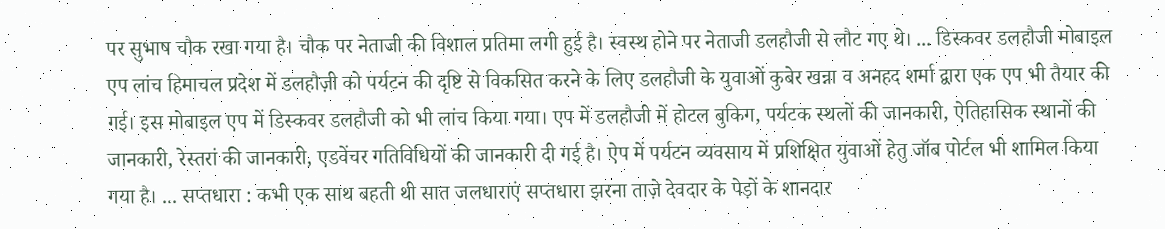पर सुभाष चौक रखा गया है। चौक पर नेताजी की विशाल प्रतिमा लगी हुई है। स्वस्थ होने पर नेताजी डलहौजी से लौट गए थे। ... डिस्कवर डलहौजी मोबाइल एप लांच हिमाचल प्रदेश में डलहौज़ी को पर्यटन की दृष्टि से विकसित करने के लिए डलहौजी के युवाओं कुबेर खन्ना व अनहद शर्मा द्वारा एक एप भी तैयार की गई। इस मोबाइल एप में डिस्कवर डलहौजी को भी लांच किया गया। एप में डलहौजी में होटल बुकिग, पर्यटक स्थलों की जानकारी, ऐतिहासिक स्थानों की जानकारी, रेस्तरां की जानकारी, एडवेंचर गतिविधियों की जानकारी दी गई है। ऐप में पर्यटन व्यवसाय में प्रशिक्षित युवाओं हेतु जॉब पोर्टल भी शामिल किया गया है। ... सप्तधारा : कभी एक साथ बहती थी सात जलधाराएं सप्तधारा झरना ताज़े देवदार के पेड़ों के शानदार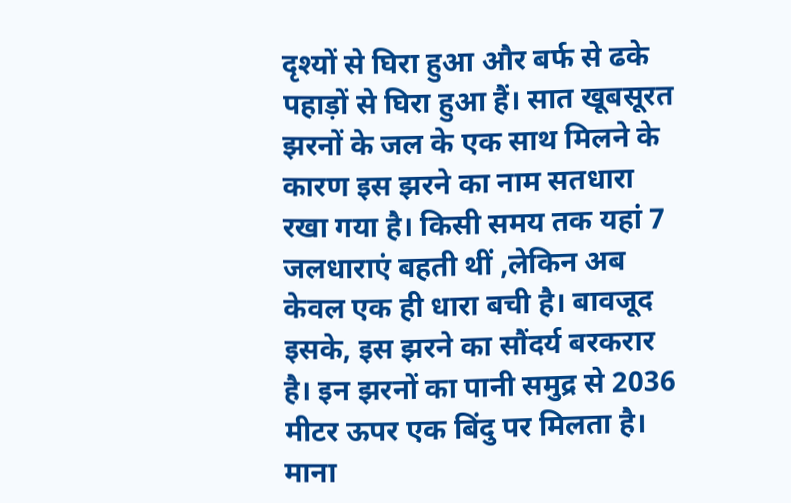दृश्यों से घिरा हुआ और बर्फ से ढके पहाड़ों से घिरा हुआ हैं। सात खूबसूरत झरनों के जल के एक साथ मिलने के कारण इस झरने का नाम सतधारा रखा गया है। किसी समय तक यहां 7 जलधाराएं बहती थीं ,लेकिन अब केवल एक ही धारा बची है। बावजूद इसके, इस झरने का सौंदर्य बरकरार है। इन झरनों का पानी समुद्र से 2036 मीटर ऊपर एक बिंदु पर मिलता है। माना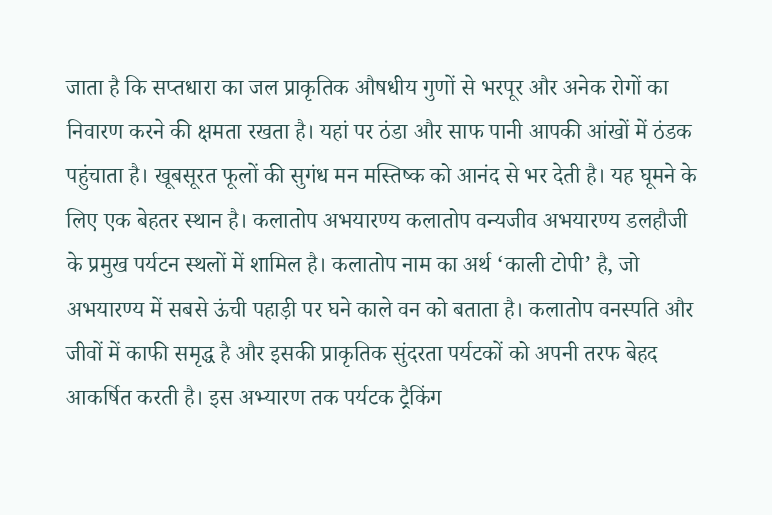जाता है कि सप्तधारा का जल प्राकृतिक औषधीय गुणों से भरपूर और अनेक रोगों का निवारण करने की क्षमता रखता है। यहां पर ठंडा और साफ पानी आपकी आंखों में ठंडक पहुंचाता है। खूबसूरत फूलों की सुगंध मन मस्तिष्क को आनंद से भर देती है। यह घूमने के लिए एक बेहतर स्थान है। कलातोप अभयारण्य कलातोप वन्यजीव अभयारण्य डलहौजी के प्रमुख पर्यटन स्थलों में शामिल है। कलातोप नाम का अर्थ ‘काली टोपी’ है, जो अभयारण्य में सबसे ऊंची पहाड़ी पर घने काले वन को बताता है। कलातोप वनस्पति और जीवों में काफी समृद्ध है और इसकी प्राकृतिक सुंदरता पर्यटकों को अपनी तरफ बेहद आकर्षित करती है। इस अभ्यारण तक पर्यटक ट्रैकिंग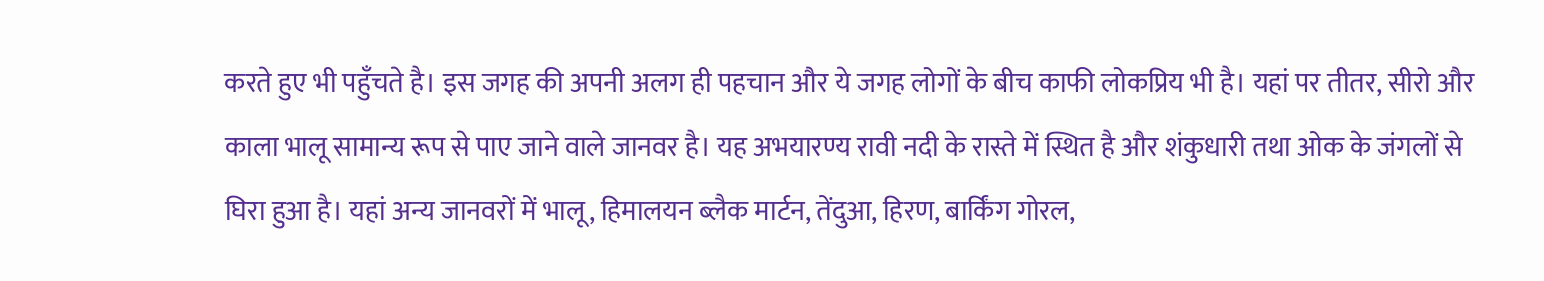करते हुए भी पहुँचते है। इस जगह की अपनी अलग ही पहचान और ये जगह लोगों के बीच काफी लोकप्रिय भी है। यहां पर तीतर, सीरो और काला भालू सामान्य रूप से पाए जाने वाले जानवर है। यह अभयारण्य रावी नदी के रास्ते में स्थित है और शंकुधारी तथा ओक के जंगलों से घिरा हुआ है। यहां अन्य जानवरों में भालू, हिमालयन ब्लैक मार्टन, तेंदुआ, हिरण, बार्किंग गोरल,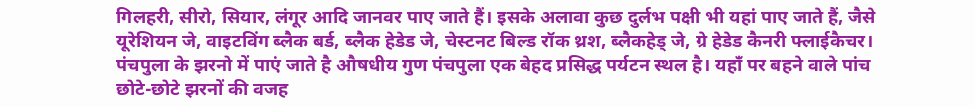गिलहरी, सीरो, सियार, लंगूर आदि जानवर पाए जाते हैं। इसके अलावा कुछ दुर्लभ पक्षी भी यहां पाए जाते हैं, जैसे यूरेशियन जे, वाइटविंग ब्लैक बर्ड, ब्लैक हेडेड जे, चेस्टनट बिल्ड रॉक थ्रश, ब्लैकहेड् जे, ग्रे हेडेड कैनरी फ्लाईकैचर। पंचपुला के झरनो में पाएं जाते है औषधीय गुण पंचपुला एक बेहद प्रसिद्ध पर्यटन स्थल है। यहाँ पर बहने वाले पांच छोटे-छोटे झरनों की वजह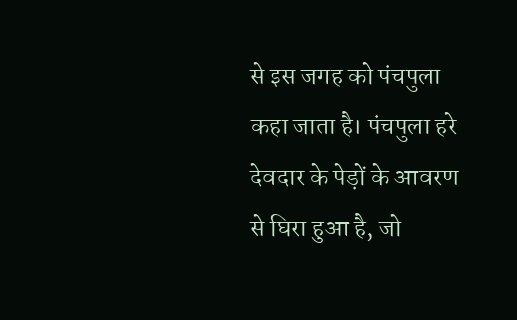से इस जगह को पंचपुला कहा जाता है। पंचपुला हरे देवदार के पेड़ों के आवरण से घिरा हुआ है, जो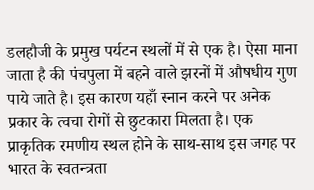डलहौजी के प्रमुख पर्यटन स्थलों में से एक है। ऐसा माना जाता है की पंचपुला में बहने वाले झरनों में औषधीय गुण पाये जाते है। इस कारण यहाँ स्नान करने पर अनेक प्रकार के त्वचा रोगों से छुटकारा मिलता है। एक प्राकृतिक रमणीय स्थल होने के साथ-साथ इस जगह पर भारत के स्वतन्त्रता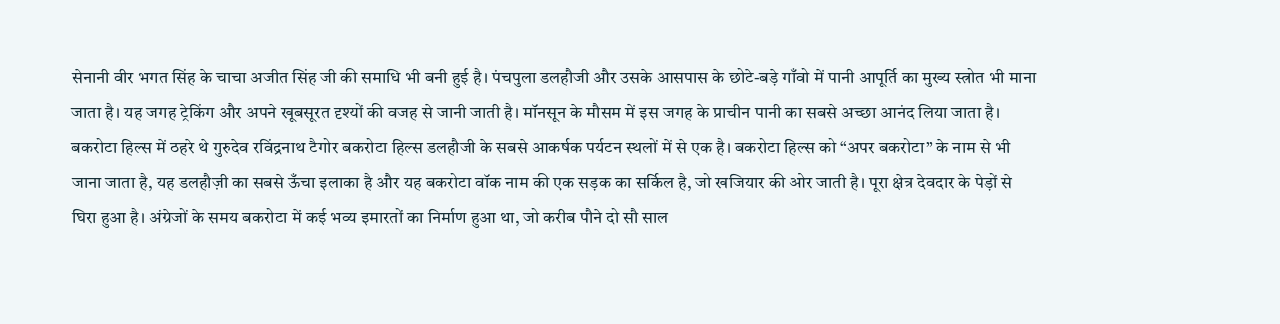सेनानी वीर भगत सिंह के चाचा अजीत सिंह जी की समाधि भी बनी हुई है। पंचपुला डलहौजी और उसके आसपास के छोटे-बड़े गाँवो में पानी आपूर्ति का मुख्य स्त्रोत भी माना जाता है। यह जगह ट्रेकिंग और अपने खूबसूरत दृश्यों की वजह से जानी जाती है। मॉनसून के मौसम में इस जगह के प्राचीन पानी का सबसे अच्छा आनंद लिया जाता है। बकरोटा हिल्स में ठहरे थे गुरुदेव रविंद्रनाथ टैगोर बकरोटा हिल्स डलहौजी के सबसे आकर्षक पर्यटन स्थलों में से एक है। बकरोटा हिल्स को “अपर बकरोटा” के नाम से भी जाना जाता है, यह डलहौज़ी का सबसे ऊँचा इलाका है और यह बकरोटा वॉक नाम की एक सड़क का सर्किल है, जो खजियार की ओर जाती है। पूरा क्षेत्र देवदार के पेड़ों से घिरा हुआ है। अंग्रेजों के समय बकरोटा में कई भव्य इमारतों का निर्माण हुआ था, जो करीब पौने दो सौ साल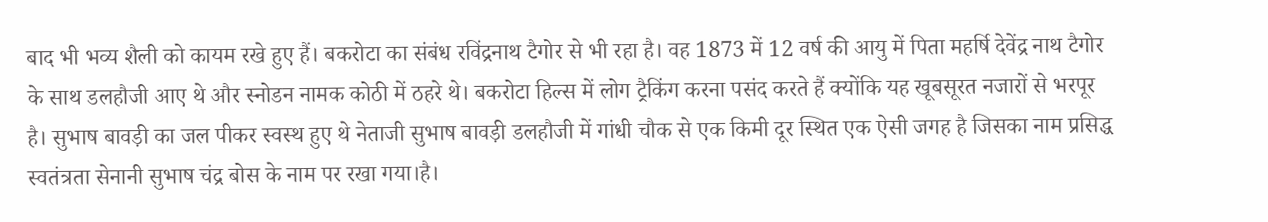बाद भी भव्य शैली को कायम रखे हुए हैं। बकरोटा का संबंध रविंद्रनाथ टैगोर से भी रहा है। वह 1873 में 12 वर्ष की आयु में पिता महर्षि देवेंद्र नाथ टैगोर के साथ डलहौजी आए थे और स्नोडन नामक कोठी में ठहरे थे। बकरोटा हिल्स में लोग ट्रैकिंग करना पसंद करते हैं क्योंकि यह खूबसूरत नजारों से भरपूर है। सुभाष बावड़ी का जल पीकर स्वस्थ हुए थे नेताजी सुभाष बावड़ी डलहौजी में गांधी चौक से एक किमी दूर स्थित एक ऐसी जगह है जिसका नाम प्रसिद्ध स्वतंत्रता सेनानी सुभाष चंद्र बोस के नाम पर रखा गया।है।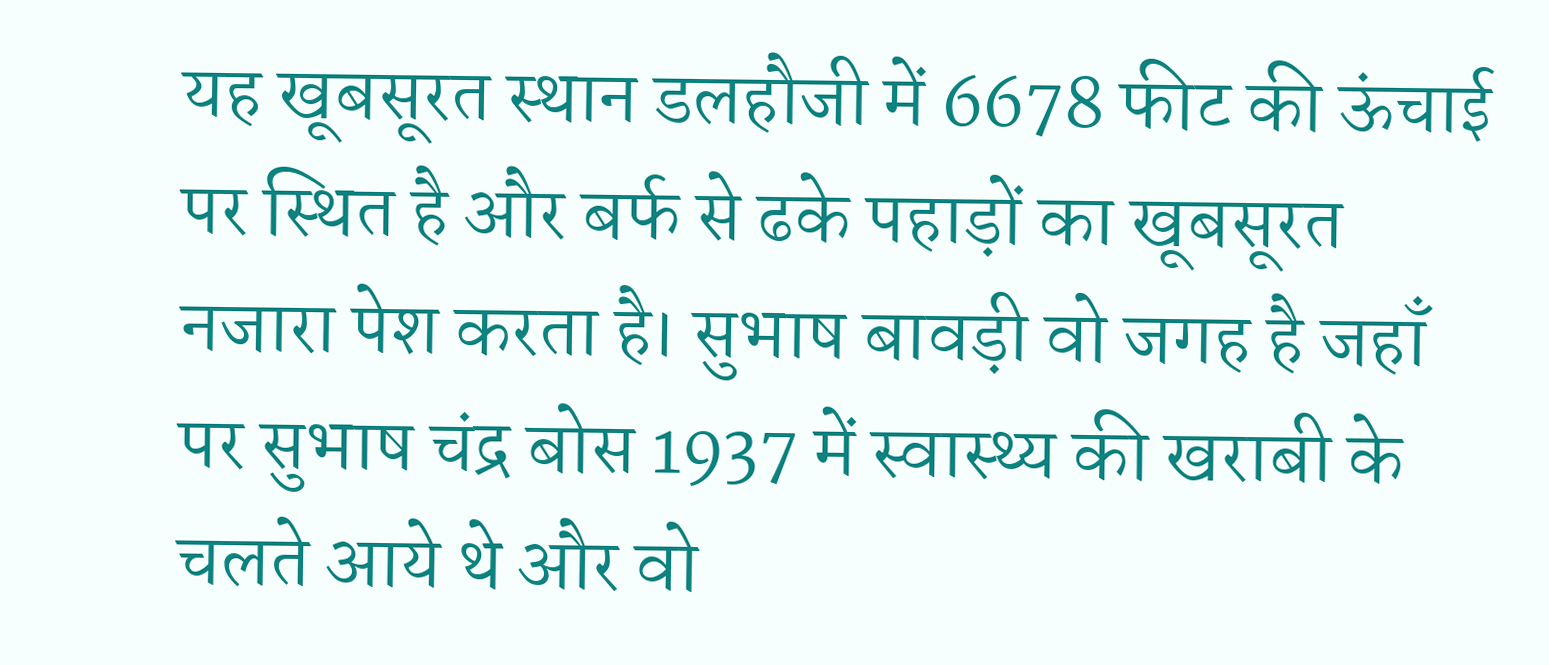यह खूबसूरत स्थान डलहौजी में 6678 फीट की ऊंचाई पर स्थित है और बर्फ से ढके पहाड़ों का खूबसूरत नजारा पेश करता है। सुभाष बावड़ी वो जगह है जहाँ पर सुभाष चंद्र बोस 1937 में स्वास्थ्य की खराबी के चलते आये थे और वो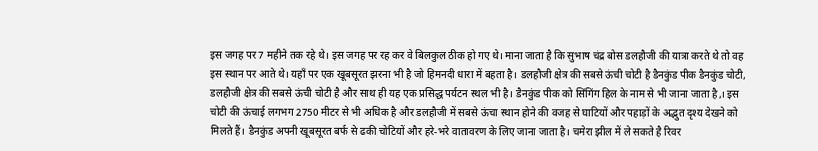इस जगह पर 7 महीने तक रहे थे। इस जगह पर रह कर वे बिलकुल ठीक हो गए थे। माना जाता है कि सुभाष चंद्र बोस डलहौजी की यात्रा करते थे तो वह इस स्थान पर आते थे। यहाँ पर एक खूबसूरत झरना भी है जो हिमनदी धारा में बहता है। डलहौजी क्षेत्र की सबसे ऊंची चोटी है डैनकुंड पीक डैनकुंड चोटी, डलहौजी क्षेत्र की सबसे ऊंची चोटी है और साथ ही यह एक प्रसिद्ध पर्यटन स्थल भी है। डैनकुंड पीक को सिंगिंग हिल के नाम से भी जाना जाता है,। इस चोटी की ऊंचाई लगभग 2750 मीटर से भी अधिक है और डलहौजी में सबसे ऊंचा स्थान होने की वजह से घाटियों और पहाड़ों के अद्भुत दृश्य देखने को मिलते हैं। डैनकुंड अपनी खूबसूरत बर्फ से ढकी चोटियों और हरे-भरे वातावरण के लिए जाना जाता है। चमेरा झील में ले सकते है रिवर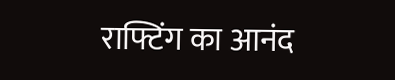राफ्टिंग का आनंद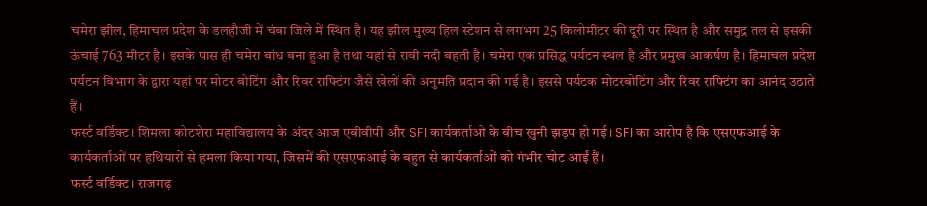चमेरा झील, हिमाचल प्रदेश के डलहौजी में चंबा जिले में स्थित है। यह झील मुख्य हिल स्टेशन से लगभग 25 किलोमीटर की दूरी पर स्थित है और समुद्र तल से इसकी ऊंचाई 763 मीटर है। इसके पास ही चमेरा बांध बना हुआ है तथा यहां से रावी नदी बहती है। चमेरा एक प्रसिद्ध पर्यटन स्थल है और प्रमुख आकर्षण है। हिमाचल प्रदेश पर्यटन विभाग के द्वारा यहां पर मोटर बोटिंग और रिवर राफ्टिंग जैसे खेलों की अनुमति प्रदान की गई है। इससे पर्यटक मोटरबोटिंग और रिवर राफ्टिंग का आनंद उठाते हैं।
फर्स्ट वर्डिक्ट। शिमला कोटशेरा महाविद्यालय के अंदर आज एबीवीपी और SFI कार्यकर्ताओ के बीच खुनी झड़प हो गई। SFI का आरोप है कि एसएफआई के कार्यकर्ताओं पर हथियारों से हमला किया गया, जिसमें की एसएफआई के बहुत से कार्यकर्ताओं को गंभीर चोट आईं हैं।
फर्स्ट वर्डिक्ट। राजगढ़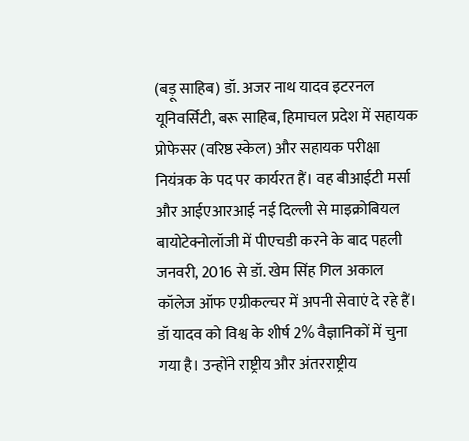(बड़ू साहिब) डॉ. अजर नाथ यादव इटरनल यूनिवर्सिटी, बरू साहिब, हिमाचल प्रदेश में सहायक प्रोफेसर (वरिष्ठ स्केल) और सहायक परीक्षा नियंत्रक के पद पर कार्यरत हैं। वह बीआईटी मर्सा और आईएआरआई नई दिल्ली से माइक्रोबियल बायोटेक्नोलॉजी में पीएचडी करने के बाद पहली जनवरी, 2016 से डॉ. खेम सिंह गिल अकाल कॉलेज ऑफ एग्रीकल्चर में अपनी सेवाएं दे रहे हैं। डॉ यादव को विश्व के शीर्ष 2% वैज्ञानिकों में चुना गया है। उन्होंने राष्ट्रीय और अंतरराष्ट्रीय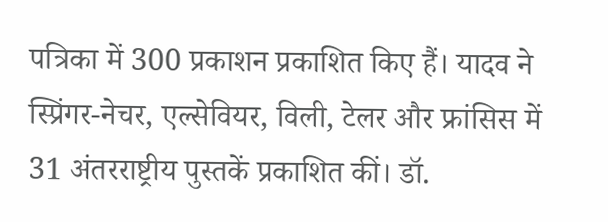पत्रिका में 300 प्रकाशन प्रकाशित किए हैं। यादव ने स्प्रिंगर-नेचर, एल्सेवियर, विली, टेलर और फ्रांसिस में 31 अंतरराष्ट्रीय पुस्तकें प्रकाशित कीं। डॉ.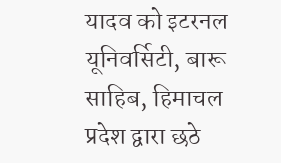यादव को इटरनल यूनिवर्सिटी, बारू साहिब, हिमाचल प्रदेश द्वारा छठे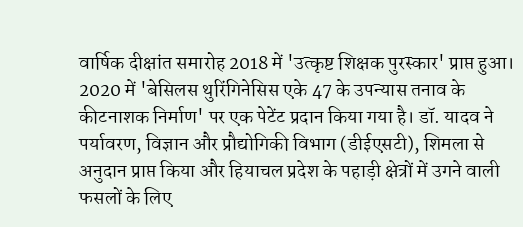वार्षिक दीक्षांत समारोह 2018 में 'उत्कृष्ट शिक्षक पुरस्कार' प्राप्त हुआ। 2020 में 'बेसिलस थुरिंगिनेसिस एके 47 के उपन्यास तनाव के कीटनाशक निर्माण' पर एक पेटेंट प्रदान किया गया है। डॉ. यादव ने पर्यावरण, विज्ञान और प्रौद्योगिकी विभाग (डीईएसटी), शिमला से अनुदान प्राप्त किया और हियाचल प्रदेश के पहाड़ी क्षेत्रों में उगने वाली फसलों के लिए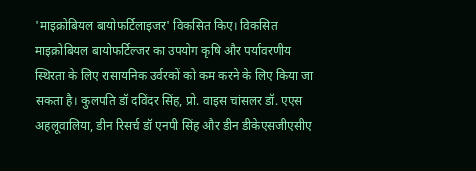'माइक्रोबियल बायोफर्टिलाइजर' विकसित किए। विकसित माइक्रोबियल बायोफर्टिल्जर का उपयोग कृषि और पर्यावरणीय स्थिरता के लिए रासायनिक उर्वरकों को कम करने के लिए किया जा सकता है। कुलपति डॉ दविंदर सिंह, प्रो. वाइस चांसलर डॉ. एएस अहलूवालिया, डीन रिसर्च डॉ एनपी सिंह और डीन डीकेएसजीएसीए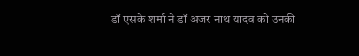डॉ एसके शर्मा ने डॉ अजर नाथ यादव को उनकी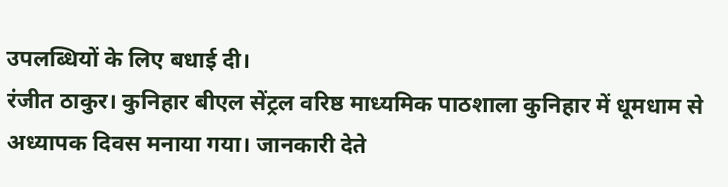उपलब्धियों के लिए बधाई दी।
रंजीत ठाकुर। कुनिहार बीएल सेंट्रल वरिष्ठ माध्यमिक पाठशाला कुनिहार में धूमधाम से अध्यापक दिवस मनाया गया। जानकारी देते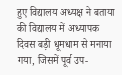हुए विद्यालय अध्यक्ष ने बताया की विद्यालय में अध्यापक दिवस बड़ी धूमधाम से मनाया गया, जिसमें पूर्व उप-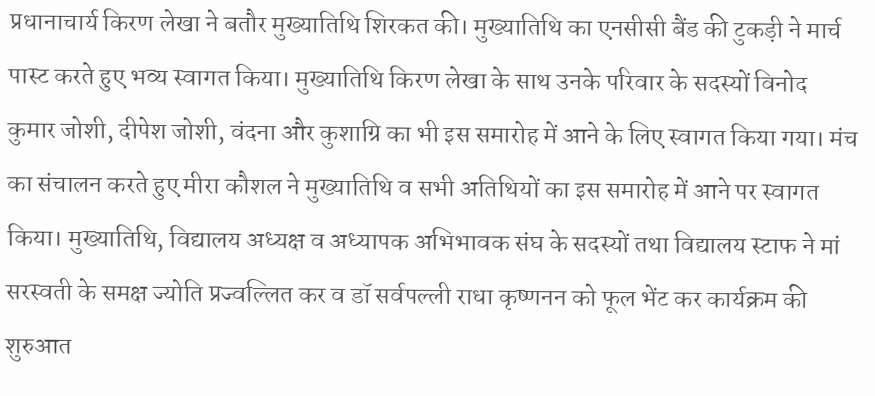प्रधानाचार्य किरण लेखा ने बतौर मुख्यातिथि शिरकत की। मुख्यातिथि का एनसीसी बैंड की टुकड़ी ने मार्च पास्ट करते हुए भव्य स्वागत किया। मुख्यातिथि किरण लेखा के साथ उनके परिवार के सदस्यों विनोद कुमार जोशी, दीपेश जोशी, वंदना और कुशाग्रि का भी इस समारोह में आने के लिए स्वागत किया गया। मंच का संचालन करते हुए मीरा कौशल ने मुख्यातिथि व सभी अतिथियों का इस समारोह में आने पर स्वागत किया। मुख्यातिथि, विद्यालय अध्यक्ष व अध्यापक अभिभावक संघ के सदस्यों तथा विद्यालय स्टाफ ने मां सरस्वती के समक्ष ज्योति प्रज्वल्लित कर व डॉ सर्वपल्ली राधा कृष्णनन को फूल भेंट कर कार्यक्रम की शुरुआत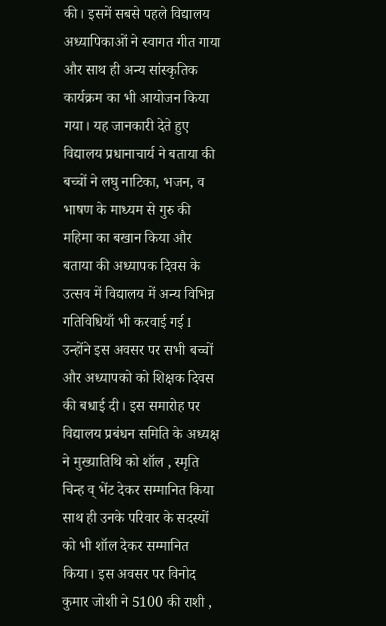की। इसमें सबसे पहले विद्यालय अध्यापिकाओं ने स्वागत गीत गाया और साथ ही अन्य सांस्कृतिक कार्यक्रम का भी आयोजन किया गया। यह जानकारी देते हुए विद्यालय प्रधानाचार्य ने बताया की बच्चों ने लघु नाटिका, भजन, व भाषण के माध्यम से गुरु की महिमा का बखान किया और बताया की अध्यापक दिवस के उत्सव में विद्यालय में अन्य विभिन्न गतिविधियाँ भी करवाई गई I उन्होंने इस अवसर पर सभी बच्चों और अध्यापको को शिक्षक दिवस की बधाई दी। इस समारोह पर विद्यालय प्रबंधन समिति के अध्यक्ष ने मुख्यातिथि को शॉल , स्मृति चिन्ह व् भेंट देकर सम्मानित किया साथ ही उनके परिवार के सदस्यों को भी शॉल देकर सम्मानित किया। इस अवसर पर विनोद कुमार जोशी ने 5100 की राशी ,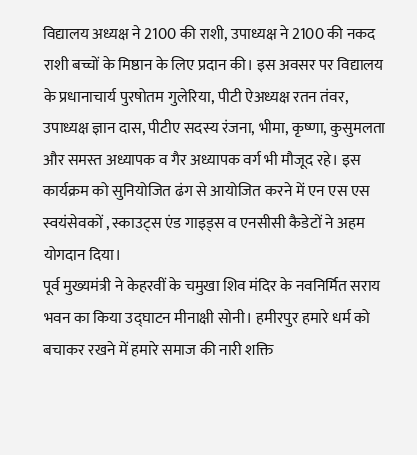विद्यालय अध्यक्ष ने 2100 की राशी, उपाध्यक्ष ने 2100 की नकद राशी बच्चों के मिष्ठान के लिए प्रदान की। इस अवसर पर विद्यालय के प्रधानाचार्य पुरषोतम गुलेरिया, पीटी ऐअध्यक्ष रतन तंवर, उपाध्यक्ष ज्ञान दास, पीटीए सदस्य रंजना, भीमा, कृष्णा, कुसुमलता और समस्त अध्यापक व गैर अध्यापक वर्ग भी मौजूद रहे। इस कार्यक्रम को सुनियोजित ढंग से आयोजित करने में एन एस एस स्वयंसेवकों , स्काउट्स एंड गाइड्स व एनसीसी कैडेटों ने अहम योगदान दिया।
पूर्व मुख्यमंत्री ने केहरवीं के चमुखा शिव मंदिर के नवनिर्मित सराय भवन का किया उद्घाटन मीनाक्षी सोनी। हमीरपुर हमारे धर्म को बचाकर रखने में हमारे समाज की नारी शक्ति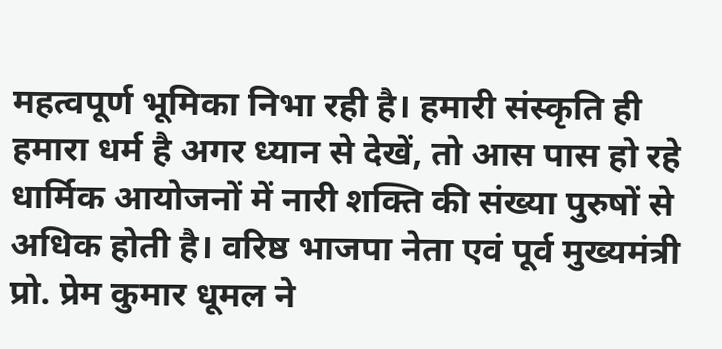महत्वपूर्ण भूमिका निभा रही है। हमारी संस्कृति ही हमारा धर्म है अगर ध्यान से देखें, तो आस पास हो रहे धार्मिक आयोजनों में नारी शक्ति की संख्या पुरुषों से अधिक होती है। वरिष्ठ भाजपा नेता एवं पूर्व मुख्यमंत्री प्रो. प्रेम कुमार धूमल ने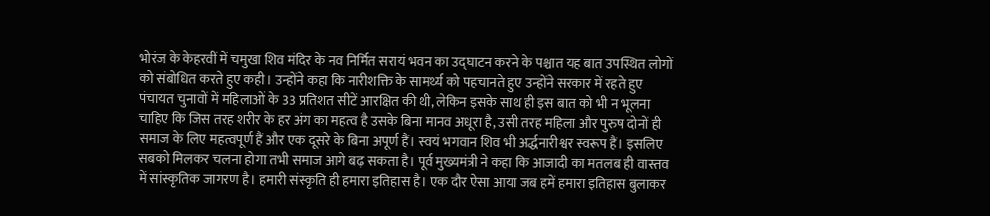भोरंज के केहरवीं में चमुखा शिव मंदिर के नव निर्मित सरायं भवन का उद्घाटन करने के पश्चात यह बात उपस्थित लोगों को संबोधित करते हुए कही। उन्होंने कहा कि नारीशक्ति के सामर्थ्य को पहचानते हुए उन्होंने सरकार में रहते हुए पंचायत चुनावों में महिलाओं के 33 प्रतिशत सीटें आरक्षित की थी, लेकिन इसके साथ ही इस बात को भी न भूलना चाहिए कि जिस तरह शरीर के हर अंग का महत्व है उसके बिना मानव अधूरा है, उसी तरह महिला और पुरुष दोनों ही समाज के लिए महत्वपूर्ण हैं और एक दूसरे के बिना अपूर्ण हैं। स्वयं भगवान शिव भी अर्द्धनारीश्वर स्वरूप हैं। इसलिए सबको मिलकर चलना होगा तभी समाज आगे बढ़ सकता है। पूर्व मुख्यमंत्री ने कहा कि आजादी का मतलब ही वास्तव में सांस्कृतिक जागरण है। हमारी संस्कृति ही हमारा इतिहास है। एक दौर ऐसा आया जब हमें हमारा इतिहास बुलाकर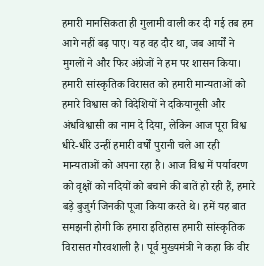हमारी मानसिकता ही गुलामी वाली कर दी गई तब हम आगे नहीं बढ़ पाए। यह वह दौर था, जब आर्यों ने मुगलों ने और फिर अंग्रेजों ने हम पर शासन किया। हमारी सांस्कृतिक विरासत को हमारी मान्यताओं को हमारे विश्वास को विदेशियों ने दकियानूसी और अंधविश्वासी का नाम दे दिया, लेकिन आज पूरा विश्व धीरे-धीरे उन्हीं हमारी वर्षों पुरानी चले आ रही मान्यताओं को अपना रहा है। आज विश्व में पर्यावरण को वृक्षों को नदियों को बचाने की बातें हो रही हैं, हमारे बड़े बुजुर्ग जिनकी पूजा किया करते थे। हमें यह बात समझनी होगी कि हमारा इतिहास हमारी सांस्कृतिक विरासत गौरवशाली है। पूर्व मुख्यमंत्री ने कहा कि वीर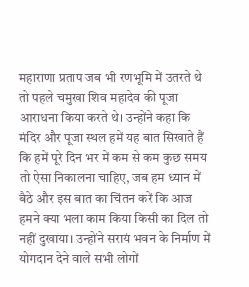महाराणा प्रताप जब भी रणभूमि में उतरते थे तो पहले चमुखा शिव महादेव की पूजा आराधना किया करते थे। उन्होंने कहा कि मंदिर और पूजा स्थल हमें यह बात सिखाते हैं कि हमें पूरे दिन भर में कम से कम कुछ समय तो ऐसा निकालना चाहिए, जब हम ध्यान में बैठे और इस बात का चिंतन करें कि आज हमने क्या भला काम किया किसी का दिल तो नहीं दुखाया। उन्होंने सरायं भवन के निर्माण में योगदान देने वाले सभी लोगों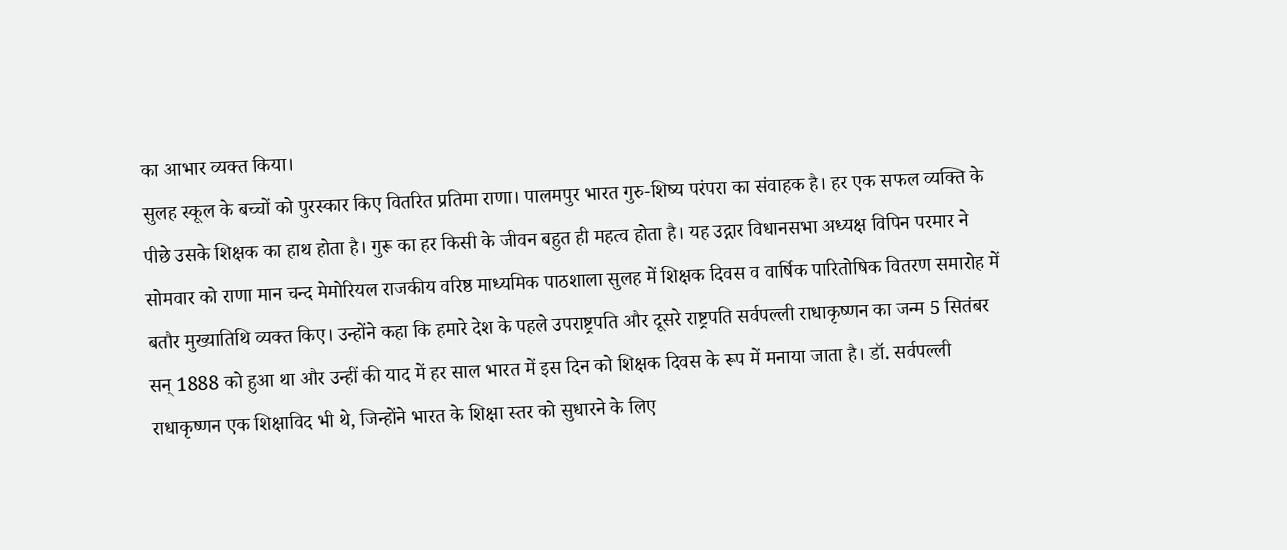का आभार व्यक्त किया।
सुलह स्कूल के बच्चों को पुरस्कार किए वितरित प्रतिमा राणा। पालमपुर भारत गुरु-शिष्य परंपरा का संवाहक है। हर एक सफल व्यक्ति के पीछे उसके शिक्षक का हाथ होता है। गुरू का हर किसी के जीवन बहुत ही महत्व होता है। यह उद्गार विधानसभा अध्यक्ष विपिन परमार ने सोमवार को राणा मान चन्द मेमोरियल राजकीय वरिष्ठ माध्यमिक पाठशाला सुलह में शिक्षक दिवस व वार्षिक पारितोषिक वितरण समारोह में बतौर मुख्यातिथि व्यक्त किए। उन्होंने कहा कि हमारे देश के पहले उपराष्ट्रपति और दूसरे राष्ट्रपति सर्वपल्ली राधाकृष्णन का जन्म 5 सितंबर सन् 1888 को हुआ था और उन्हीं की याद में हर साल भारत में इस दिन को शिक्षक दिवस के रूप में मनाया जाता है। डॉ. सर्वपल्ली राधाकृष्णन एक शिक्षाविद भी थे, जिन्होंने भारत के शिक्षा स्तर को सुधारने के लिए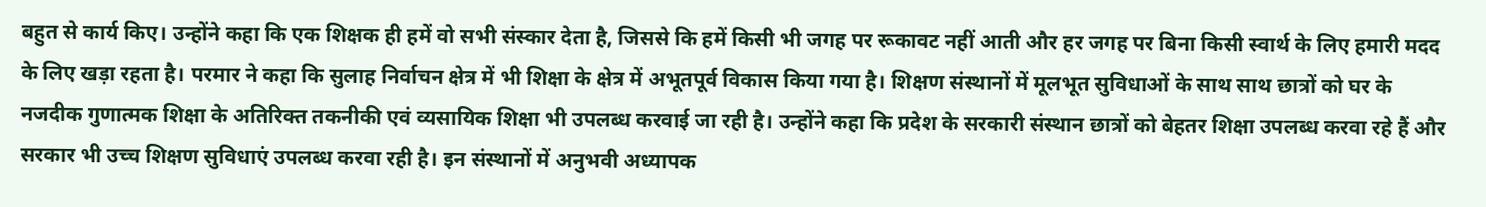बहुत से कार्य किए। उन्होंने कहा कि एक शिक्षक ही हमें वो सभी संस्कार देता है, जिससे कि हमें किसी भी जगह पर रूकावट नहीं आती और हर जगह पर बिना किसी स्वार्थ के लिए हमारी मदद के लिए खड़ा रहता है। परमार ने कहा कि सुलाह निर्वाचन क्षेत्र में भी शिक्षा के क्षेत्र में अभूतपूर्व विकास किया गया है। शिक्षण संस्थानों में मूलभूत सुविधाओं के साथ साथ छात्रों को घर के नजदीक गुणात्मक शिक्षा के अतिरिक्त तकनीकी एवं व्यसायिक शिक्षा भी उपलब्ध करवाई जा रही है। उन्होंने कहा कि प्रदेश के सरकारी संस्थान छात्रों को बेहतर शिक्षा उपलब्ध करवा रहे हैं और सरकार भी उच्च शिक्षण सुविधाएं उपलब्ध करवा रही है। इन संस्थानों में अनुभवी अध्यापक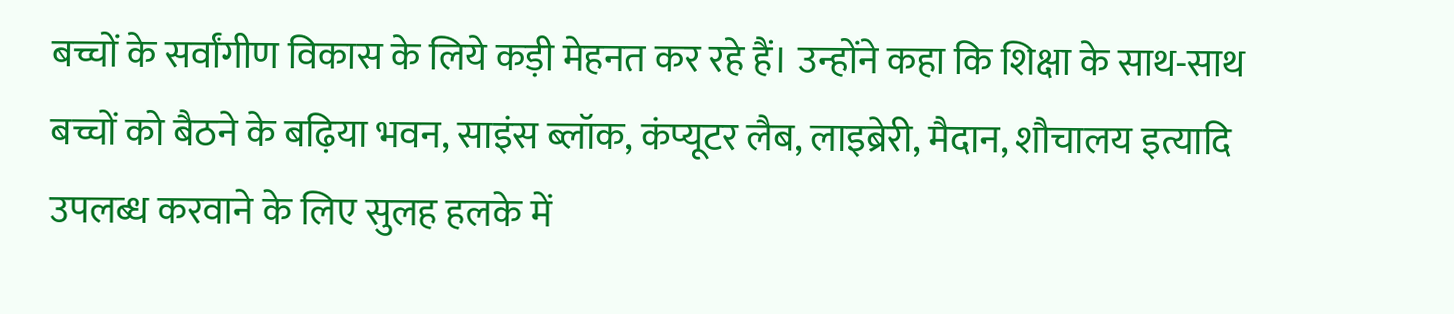बच्चों के सर्वांगीण विकास के लिये कड़ी मेहनत कर रहे हैं। उन्होंने कहा कि शिक्षा के साथ-साथ बच्चों को बैठने के बढ़िया भवन, साइंस ब्लॉक, कंप्यूटर लैब, लाइब्रेरी, मैदान, शौचालय इत्यादि उपलब्ध करवाने के लिए सुलह हलके में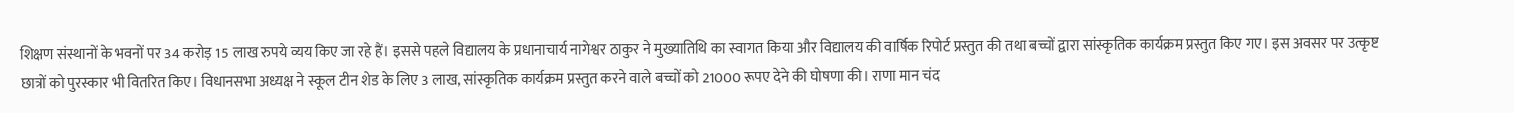शिक्षण संस्थानों के भवनों पर 34 करोड़ 15 लाख रुपये व्यय किए जा रहे हैं। इससे पहले विद्यालय के प्रधानाचार्य नागेश्वर ठाकुर ने मुख्यातिथि का स्वागत किया और विद्यालय की वार्षिक रिपोर्ट प्रस्तुत की तथा बच्चों द्वारा सांस्कृतिक कार्यक्रम प्रस्तुत किए गए। इस अवसर पर उत्कृष्ट छात्रों को पुरस्कार भी वितरित किए। विधानसभा अध्यक्ष ने स्कूल टीन शेड के लिए 3 लाख, सांस्कृतिक कार्यक्रम प्रस्तुत करने वाले बच्चों को 21000 रूपए देने की घोषणा की। राणा मान चंद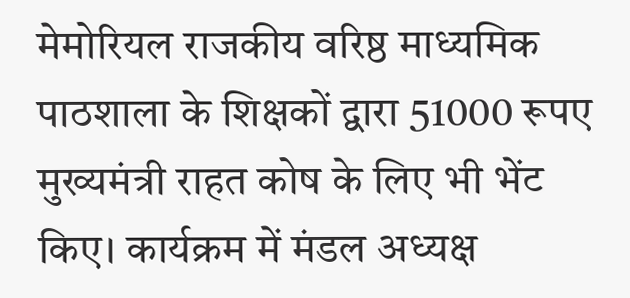मेमोरियल राजकीय वरिष्ठ माध्यमिक पाठशाला के शिक्षकों द्वारा 51000 रूपए मुख्यमंत्री राहत कोष के लिए भी भेंट किए। कार्यक्रम में मंडल अध्यक्ष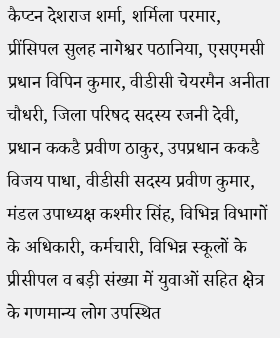कैप्टन देशराज शर्मा, शर्मिला परमार, प्रींसिपल सुलह नागेश्वर पठानिया, एसएमसी प्रधान विपिन कुमार, वीडीसी चेयरमैन अनीता चौधरी, जिला परिषद सदस्य रजनी देवी, प्रधान ककडै प्रवीण ठाकुर, उपप्रधान ककडै विजय पाधा, वीडीसी सदस्य प्रवीण कुमार, मंडल उपाध्यक्ष कश्मीर सिंह, विभिन्न विभागों के अधिकारी, कर्मचारी, विभिन्न स्कूलों के प्रीसीपल व बड़ी संख्या में युवाओं सहित क्षेत्र के गणमान्य लोग उपस्थित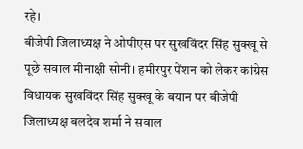रहे।
बीजेपी जिलाध्यक्ष ने ओपीएस पर सुखविंदर सिंह सुक्खू से पूछे सवाल मीनाक्षी सोनी। हमीरपुर पेंशन को लेकर कांग्रेस विधायक सुखविंदर सिंह सुक्खू के बयान पर बीजेपी जिलाध्यक्ष बलदेव शर्मा ने सवाल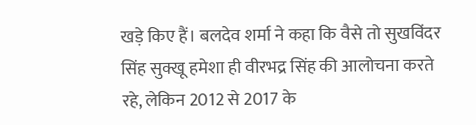खड़े किए हैं। बलदेव शर्मा ने कहा कि वैसे तो सुखविंदर सिंह सुक्खू हमेशा ही वीरभद्र सिंह की आलोचना करते रहे, लेकिन 2012 से 2017 के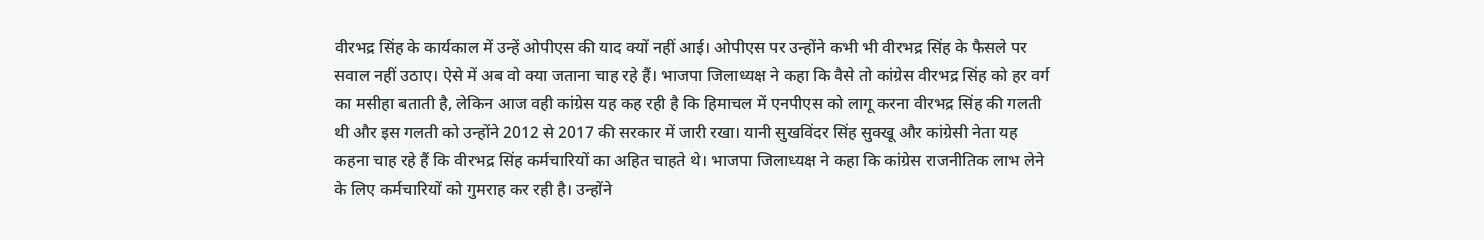वीरभद्र सिंह के कार्यकाल में उन्हें ओपीएस की याद क्यों नहीं आई। ओपीएस पर उन्होंने कभी भी वीरभद्र सिंह के फैसले पर सवाल नहीं उठाए। ऐसे में अब वो क्या जताना चाह रहे हैं। भाजपा जिलाध्यक्ष ने कहा कि वैसे तो कांग्रेस वीरभद्र सिंह को हर वर्ग का मसीहा बताती है, लेकिन आज वही कांग्रेस यह कह रही है कि हिमाचल में एनपीएस को लागू करना वीरभद्र सिंह की गलती थी और इस गलती को उन्होंने 2012 से 2017 की सरकार में जारी रखा। यानी सुखविंदर सिंह सुक्खू और कांग्रेसी नेता यह कहना चाह रहे हैं कि वीरभद्र सिंह कर्मचारियों का अहित चाहते थे। भाजपा जिलाध्यक्ष ने कहा कि कांग्रेस राजनीतिक लाभ लेने के लिए कर्मचारियों को गुमराह कर रही है। उन्होंने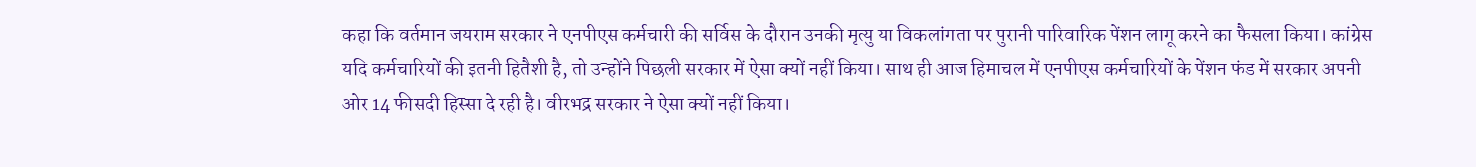कहा कि वर्तमान जयराम सरकार ने एनपीएस कर्मचारी की सर्विस के दौरान उनकी मृत्यु या विकलांगता पर पुरानी पारिवारिक पेंशन लागू करने का फैसला किया। कांग्रेस यदि कर्मचारियों की इतनी हितैशी है, तो उन्होंने पिछली सरकार में ऐसा क्यों नहीं किया। साथ ही आज हिमाचल में एनपीएस कर्मचारियों के पेंशन फंड में सरकार अपनी ओर 14 फीसदी हिस्सा दे रही है। वीरभद्र सरकार ने ऐसा क्यों नहीं किया।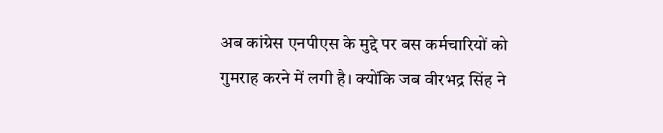अब कांग्रेस एनपीएस के मुद्दे पर बस कर्मचारियों को गुमराह करने में लगी है। क्योंकि जब वीरभद्र सिंह ने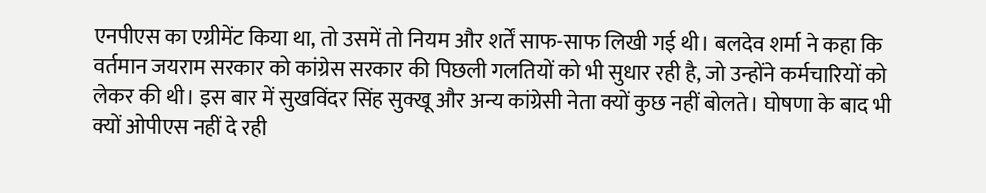एनपीएस का एग्रीमेंट किया था, तो उसमें तो नियम और शर्तें साफ-साफ लिखी गई थी। बलदेव शर्मा ने कहा कि वर्तमान जयराम सरकार को कांग्रेस सरकार की पिछली गलतियों को भी सुधार रही है, जो उन्होंने कर्मचारियों को लेकर की थी। इस बार में सुखविंदर सिंह सुक्खू और अन्य कांग्रेसी नेता क्यों कुछ नहीं बोलते। घोषणा के बाद भी क्यों ओपीएस नहीं दे रही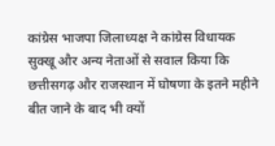कांग्रेस भाजपा जिलाध्यक्ष ने कांग्रेस विधायक सुक्खू और अन्य नेताओं से सवाल किया कि छत्तीसगढ़ और राजस्थान में घोषणा के इतने महीने बीत जाने के बाद भी क्यों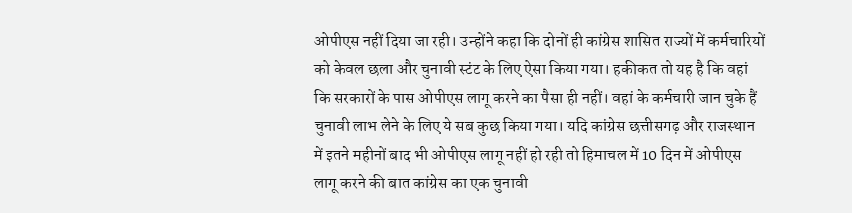ओपीएस नहीं दिया जा रही। उन्होंने कहा कि दोनों ही कांग्रेस शासित राज्यों में कर्मचारियों को केवल छला और चुनावी स्टंट के लिए ऐसा किया गया। हकीकत तो यह है कि वहां कि सरकारों के पास ओपीएस लागू करने का पैसा ही नहीं। वहां के कर्मचारी जान चुके हैं चुनावी लाभ लेने के लिए ये सब कुछ किया गया। यदि कांग्रेस छत्तीसगढ़ और राजस्थान में इतने महीनों बाद भी ओपीएस लागू नहीं हो रही तो हिमाचल में 10 दिन में ओपीएस लागू करने की बात कांग्रेस का एक चुनावी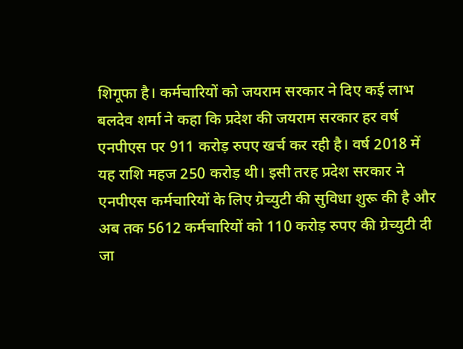शिगूफा है। कर्मचारियों को जयराम सरकार ने दिए कई लाभ बलदेव शर्मा ने कहा कि प्रदेश की जयराम सरकार हर वर्ष एनपीएस पर 911 करोड़ रुपए खर्च कर रही है। वर्ष 2018 में यह राशि महज 250 करोड़ थी। इसी तरह प्रदेश सरकार ने एनपीएस कर्मचारियों के लिए ग्रेच्युटी की सुविधा शुरू की है और अब तक 5612 कर्मचारियों को 110 करोड़ रुपए की ग्रेच्युटी दी जा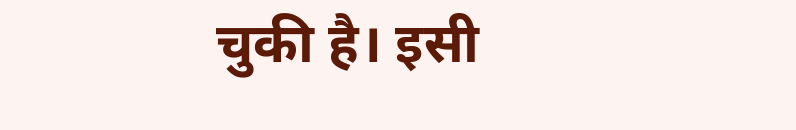चुकी है। इसी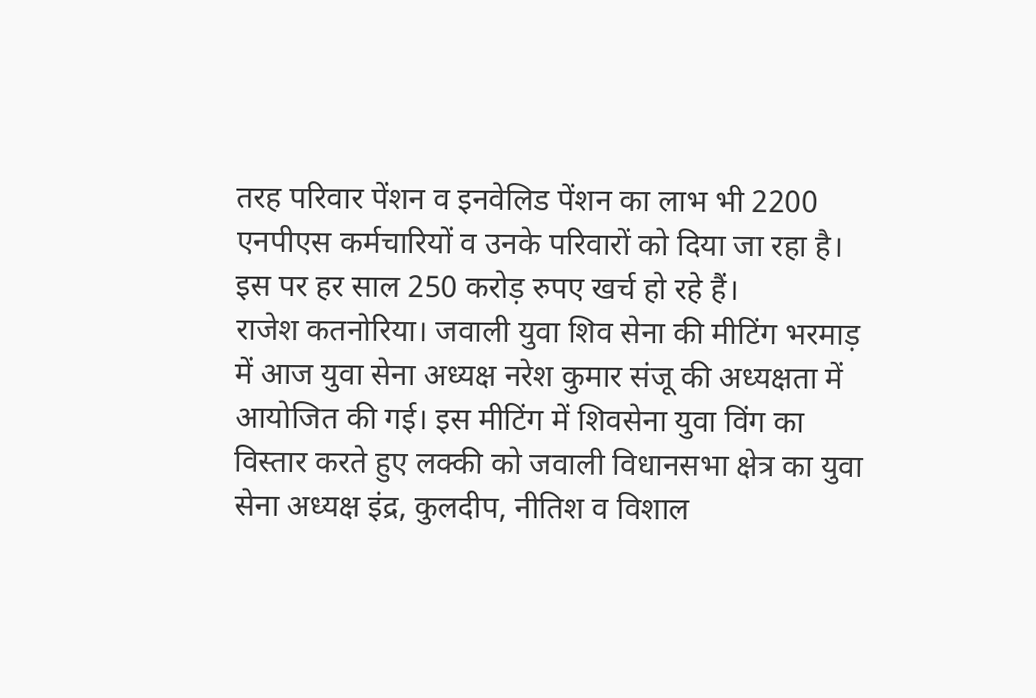तरह परिवार पेंशन व इनवेलिड पेंशन का लाभ भी 2200 एनपीएस कर्मचारियों व उनके परिवारों को दिया जा रहा है। इस पर हर साल 250 करोड़ रुपए खर्च हो रहे हैं।
राजेश कतनोरिया। जवाली युवा शिव सेना की मीटिंग भरमाड़ में आज युवा सेना अध्यक्ष नरेश कुमार संजू की अध्यक्षता में आयोजित की गई। इस मीटिंग में शिवसेना युवा विंग का विस्तार करते हुए लक्की को जवाली विधानसभा क्षेत्र का युवा सेना अध्यक्ष इंद्र, कुलदीप, नीतिश व विशाल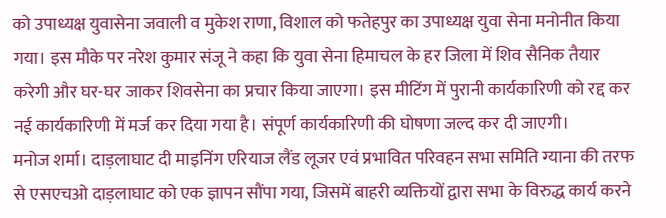को उपाध्यक्ष युवासेना जवाली व मुकेश राणा, विशाल को फतेहपुर का उपाध्यक्ष युवा सेना मनोनीत किया गया। इस मौके पर नरेश कुमार संजू ने कहा कि युवा सेना हिमाचल के हर जिला में शिव सैनिक तैयार करेगी और घर-घर जाकर शिवसेना का प्रचार किया जाएगा। इस मीटिंग में पुरानी कार्यकारिणी को रद्द कर नई कार्यकारिणी में मर्ज कर दिया गया है। संपूर्ण कार्यकारिणी की घोषणा जल्द कर दी जाएगी।
मनोज शर्मा। दाड़लाघाट दी माइनिंग एरियाज लैंड लूजर एवं प्रभावित परिवहन सभा समिति ग्याना की तरफ से एसएचओ दाड़लाघाट को एक ज्ञापन सौंपा गया, जिसमें बाहरी व्यक्तियों द्वारा सभा के विरुद्ध कार्य करने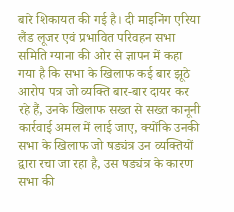बारे शिकायत की गई है। दी माइनिंग एरिया लैंड लूजर एवं प्रभावित परिवहन सभा समिति ग्याना की ओर से ज्ञापन में कहा गया है कि सभा के खिलाफ कई बार झूठे आरोप पत्र जो व्यक्ति बार-बार दायर कर रहे हैं, उनके खिलाफ सख्त से सख्त कानूनी कार्रवाई अमल में लाई जाए, क्योंकि उनकी सभा के खिलाफ जो षड्यंत्र उन व्यक्तियों द्वारा रचा जा रहा है, उस षड्यंत्र के कारण सभा की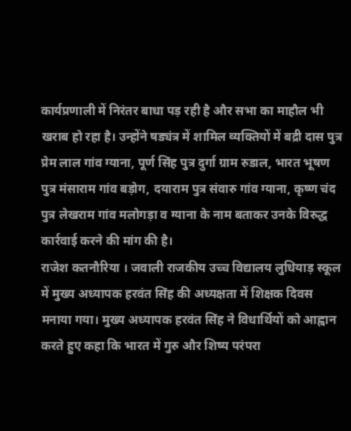कार्यप्रणाली में निरंतर बाधा पड़ रही है और सभा का माहौल भी खराब हो रहा है। उन्होंने षड्यंत्र में शामिल व्यक्तियों में बद्री दास पुत्र प्रेम लाल गांव ग्याना, पूर्ण सिंह पुत्र दुर्गा ग्राम रुडाल, भारत भूषण पुत्र मंसाराम गांव बड़ोग, दयाराम पुत्र संवारु गांव ग्याना, कृष्ण चंद पुत्र लेखराम गांव मलोगड़ा व ग्याना के नाम बताकर उनके विरुद्ध कार्रवाई करने की मांग की है।
राजेश कतनौरिया । जवाली राजकीय उच्च विद्यालय लुधियाड़ स्कूल में मुख्य अध्यापक हरवंत सिंह की अध्यक्षता में शिक्षक दिवस मनाया गया। मुख्य अध्यापक हरवंत सिंह ने विधार्थियों को आह्वान करते हुए कहा कि भारत में गुरु और शिष्य परंपरा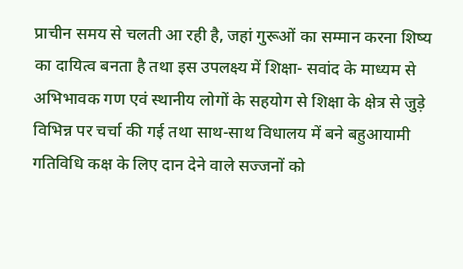प्राचीन समय से चलती आ रही है, जहां गुरूओं का सम्मान करना शिष्य का दायित्व बनता है तथा इस उपलक्ष्य में शिक्षा- सवांद के माध्यम से अभिभावक गण एवं स्थानीय लोगों के सहयोग से शिक्षा के क्षेत्र से जुड़े विभिन्न पर चर्चा की गई तथा साथ-साथ विधालय में बने बहुआयामी गतिविधि कक्ष के लिए दान देने वाले सज्जनों को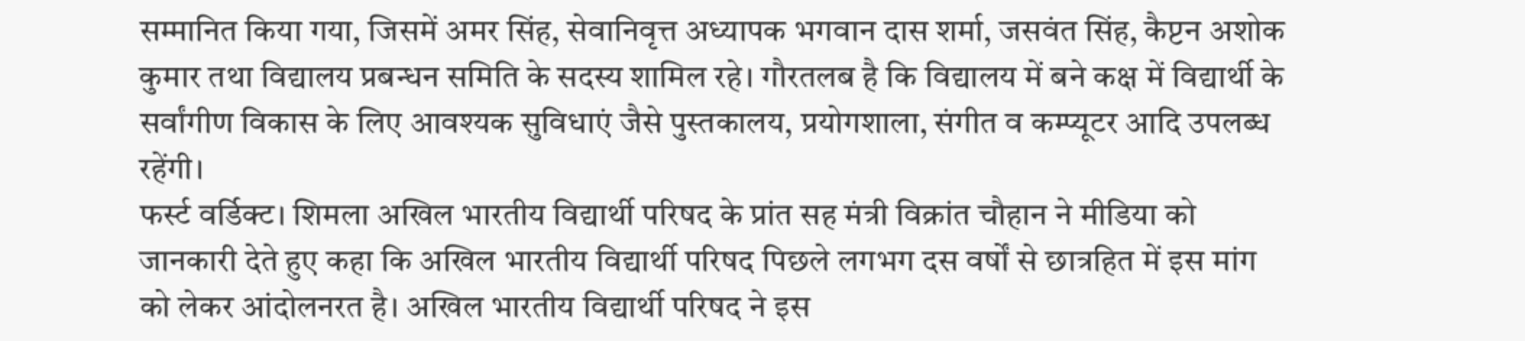सम्मानित किया गया, जिसमें अमर सिंह, सेवानिवृत्त अध्यापक भगवान दास शर्मा, जसवंत सिंह, कैप्टन अशोक कुमार तथा विद्यालय प्रबन्धन समिति के सदस्य शामिल रहे। गौरतलब है कि विद्यालय में बने कक्ष में विद्यार्थी के सर्वांगीण विकास के लिए आवश्यक सुविधाएं जैसे पुस्तकालय, प्रयोगशाला, संगीत व कम्प्यूटर आदि उपलब्ध रहेंगी।
फर्स्ट वर्डिक्ट। शिमला अखिल भारतीय विद्यार्थी परिषद के प्रांत सह मंत्री विक्रांत चौहान ने मीडिया को जानकारी देते हुए कहा कि अखिल भारतीय विद्यार्थी परिषद पिछले लगभग दस वर्षों से छात्रहित में इस मांग को लेकर आंदोलनरत है। अखिल भारतीय विद्यार्थी परिषद ने इस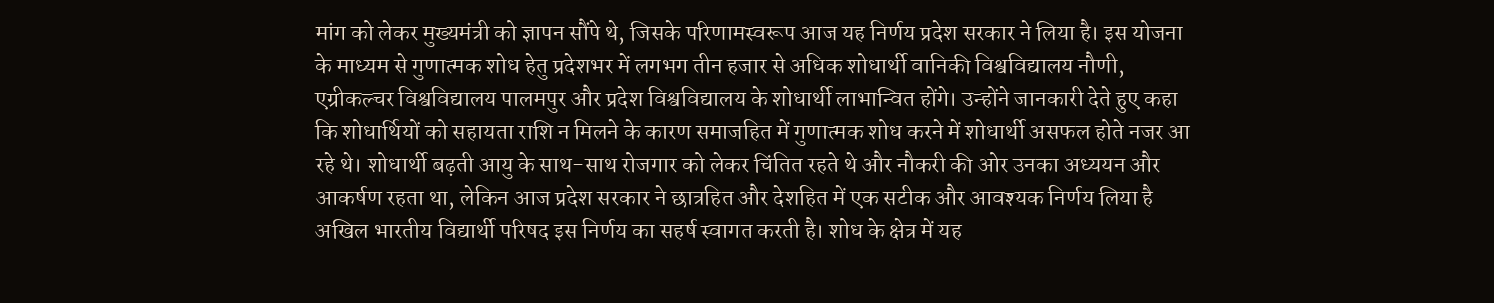मांग को लेकर मुख्यमंत्री को ज्ञापन सौंपे थे, जिसके परिणामस्वरूप आज यह निर्णय प्रदेश सरकार ने लिया है। इस योजना के माध्यम से गुणात्मक शोध हेतु प्रदेशभर में लगभग तीन हजार से अधिक शोधार्थी वानिकी विश्वविद्यालय नौणी, एग्रीकल्चर विश्वविद्यालय पालमपुर और प्रदेश विश्वविद्यालय के शोधार्थी लाभान्वित होंगे। उन्होंने जानकारी देते हुए कहा कि शोधार्थियों को सहायता राशि न मिलने के कारण समाजहित में गुणात्मक शोध करने में शोधार्थी असफल होते नजर आ रहे थे। शोधार्थी बढ़ती आयु के साथ-साथ रोजगार को लेकर चिंतित रहते थे और नौकरी की ओर उनका अध्ययन और आकर्षण रहता था, लेकिन आज प्रदेश सरकार ने छात्रहित और देशहित में एक सटीक और आवश्यक निर्णय लिया है अखिल भारतीय विद्यार्थी परिषद इस निर्णय का सहर्ष स्वागत करती है। शोध के क्षेत्र में यह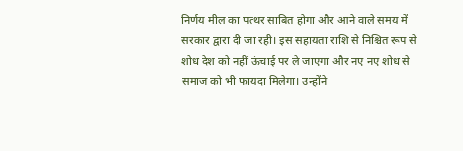निर्णय मील का पत्थर साबित होगा और आने वाले समय में सरकार द्वारा दी जा रही। इस सहायता राशि से निश्चित रूप से शोध देश को नहीं ऊंचाई पर ले जाएगा और नए नए शोध से समाज को भी फायदा मिलेगा। उन्होंने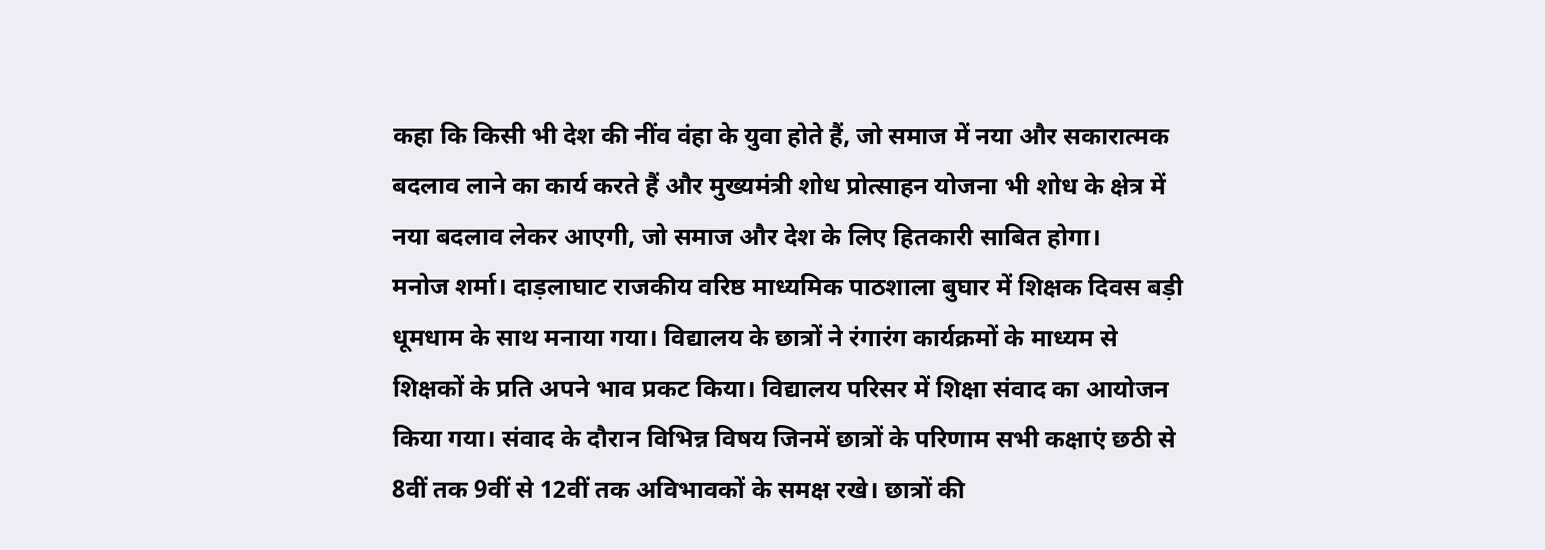कहा कि किसी भी देश की नींव वंहा के युवा होते हैं, जो समाज में नया और सकारात्मक बदलाव लाने का कार्य करते हैं और मुख्यमंत्री शोध प्रोत्साहन योजना भी शोध के क्षेत्र में नया बदलाव लेकर आएगी, जो समाज और देश के लिए हितकारी साबित होगा।
मनोज शर्मा। दाड़लाघाट राजकीय वरिष्ठ माध्यमिक पाठशाला बुघार में शिक्षक दिवस बड़ी धूमधाम के साथ मनाया गया। विद्यालय के छात्रों ने रंगारंग कार्यक्रमों के माध्यम से शिक्षकों के प्रति अपने भाव प्रकट किया। विद्यालय परिसर में शिक्षा संवाद का आयोजन किया गया। संवाद के दौरान विभिन्न विषय जिनमें छात्रों के परिणाम सभी कक्षाएं छठी से 8वीं तक 9वीं से 12वीं तक अविभावकों के समक्ष रखे। छात्रों की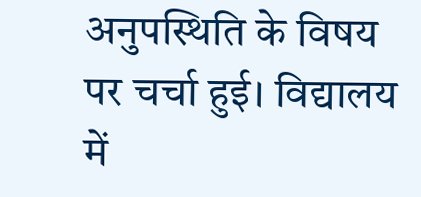अनुपस्थिति के विषय पर चर्चा हुई। विद्यालय में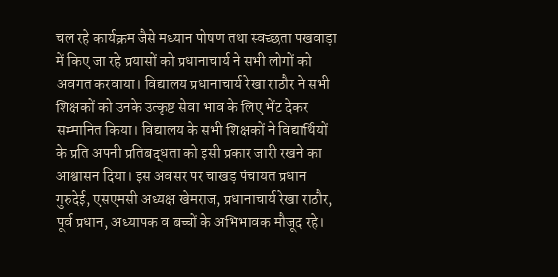चल रहे कार्यक्रम जैसे मध्यान पोषण तथा स्वच्छता पखवाड़ा में किए जा रहे प्रयासों को प्रधानाचार्य ने सभी लोगों को अवगत करवाया। विद्यालय प्रधानाचार्य रेखा राठौर ने सभी शिक्षकों को उनके उत्कृष्ट सेवा भाव के लिए भेंट देकर सम्मानित किया। विद्यालय के सभी शिक्षकों ने विद्यार्थियों के प्रति अपनी प्रतिबद्धता को इसी प्रकार जारी रखने का आश्वासन दिया। इस अवसर पर चाखड़ पंचायत प्रधान गुरुदेई, एसएमसी अध्यक्ष खेमराज, प्रधानाचार्य रेखा राठौर, पूर्व प्रधान, अध्यापक व बच्चों के अभिभावक मौजूद रहे।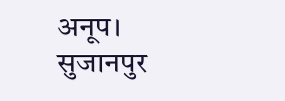अनूप। सुजानपुर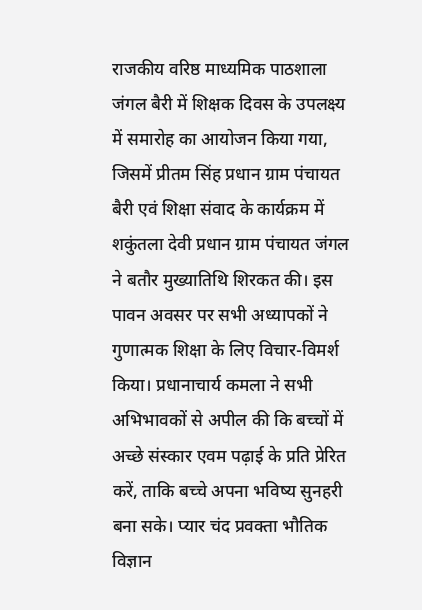राजकीय वरिष्ठ माध्यमिक पाठशाला जंगल बैरी में शिक्षक दिवस के उपलक्ष्य में समारोह का आयोजन किया गया, जिसमें प्रीतम सिंह प्रधान ग्राम पंचायत बैरी एवं शिक्षा संवाद के कार्यक्रम में शकुंतला देवी प्रधान ग्राम पंचायत जंगल ने बतौर मुख्यातिथि शिरकत की। इस पावन अवसर पर सभी अध्यापकों ने गुणात्मक शिक्षा के लिए विचार-विमर्श किया। प्रधानाचार्य कमला ने सभी अभिभावकों से अपील की कि बच्चों में अच्छे संस्कार एवम पढ़ाई के प्रति प्रेरित करें, ताकि बच्चे अपना भविष्य सुनहरी बना सके। प्यार चंद प्रवक्ता भौतिक विज्ञान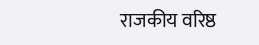राजकीय वरिष्ठ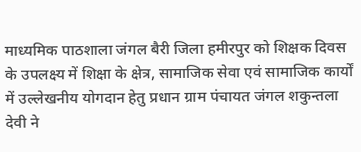माध्यमिक पाठशाला जंगल बैरी जिला हमीरपुर को शिक्षक दिवस के उपलक्ष्य में शिक्षा के क्षेत्र, सामाजिक सेवा एवं सामाजिक कार्यों में उल्लेखनीय योगदान हेतु प्रधान ग्राम पंचायत जंगल शकुन्तला देवी ने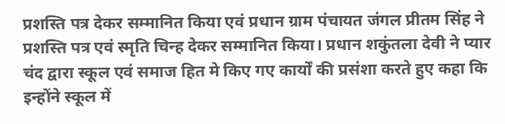प्रशस्ति पत्र देकर सम्मानित किया एवं प्रधान ग्राम पंचायत जंगल प्रीतम सिंह ने प्रशस्ति पत्र एवं स्मृति चिन्ह देकर सम्मानित किया। प्रधान शकुंतला देवी ने प्यार चंद द्वारा स्कूल एवं समाज हित मे किए गए कार्यों की प्रसंशा करते हुए कहा कि इन्होंने स्कूल में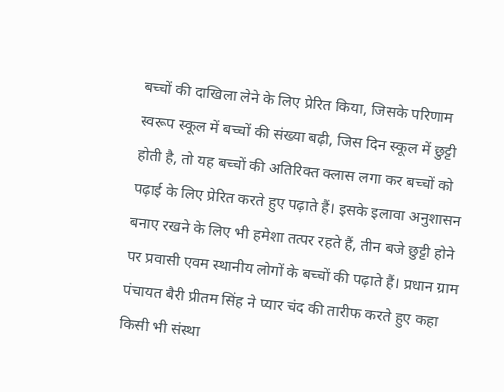बच्चों की दाखिला लेने के लिए प्रेरित किया, जिसके परिणाम स्वरूप स्कूल में बच्चों की संख्या बढ़ी, जिस दिन स्कूल में छुट्टी होती है, तो यह बच्चों की अतिरिक्त क्लास लगा कर बच्चों को पढ़ाई के लिए प्रेरित करते हुए पढ़ाते हैं। इसके इलावा अनुशासन बनाए रखने के लिए भी हमेशा तत्पर रहते हैं, तीन बजे छुट्टी होने पर प्रवासी एवम स्थानीय लोगों के बच्चों की पढ़ाते हैं। प्रधान ग्राम पंचायत बैरी प्रीतम सिंह ने प्यार चंद की तारीफ करते हुए कहा किसी भी संस्था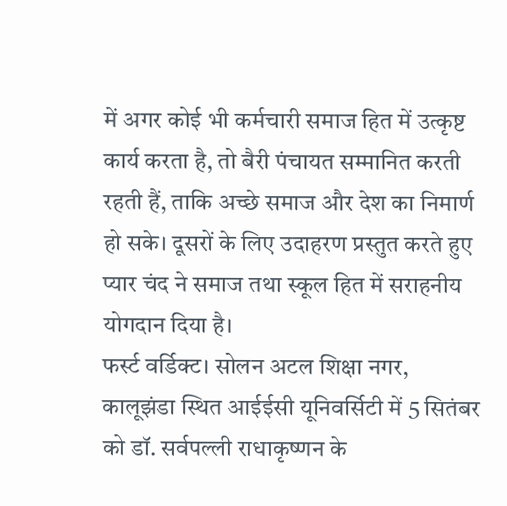में अगर कोई भी कर्मचारी समाज हित में उत्कृष्ट कार्य करता है, तो बैरी पंचायत सम्मानित करती रहती हैं, ताकि अच्छे समाज और देश का निमार्ण हो सके। दूसरों के लिए उदाहरण प्रस्तुत करते हुए प्यार चंद ने समाज तथा स्कूल हित में सराहनीय योगदान दिया है।
फर्स्ट वर्डिक्ट। सोलन अटल शिक्षा नगर, कालूझंडा स्थित आईईसी यूनिवर्सिटी में 5 सितंबर को डॉ. सर्वपल्ली राधाकृष्णन के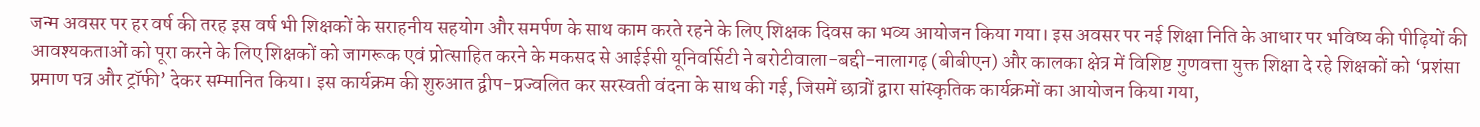जन्म अवसर पर हर वर्ष की तरह इस वर्ष भी शिक्षकों के सराहनीय सहयोग और समर्पण के साथ काम करते रहने के लिए शिक्षक दिवस का भव्य आयोजन किया गया। इस अवसर पर नई शिक्षा निति के आधार पर भविष्य की पीढ़ियों की आवश्यकताओं को पूरा करने के लिए शिक्षकों को जागरूक एवं प्रोत्साहित करने के मकसद से आईईसी यूनिवर्सिटी ने बरोटीवाला-बद्दी-नालागढ़ (बीबीएन) और कालका क्षेत्र में विशिष्ट गुणवत्ता युक्त शिक्षा दे रहे शिक्षकों को ‘प्रशंसा प्रमाण पत्र और ट्रॉफी’ देकर सम्मानित किया। इस कार्यक्रम की शुरुआत द्वीप-प्रज्वलित कर सरस्वती वंदना के साथ की गई, जिसमें छात्रों द्वारा सांस्कृतिक कार्यक्रमों का आयोजन किया गया,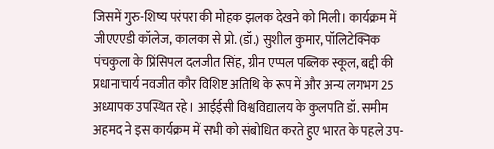जिसमें गुरु-शिष्य परंपरा की मोहक झलक देखने को मिली। कार्यक्रम में जीएएएडी कॉलेज, कालका से प्रो. (डॉ.) सुशील कुमार, पॉलिटेक्निक पंचकुला के प्रिंसिपल दलजीत सिंह, ग्रीन एप्पल पब्लिक स्कूल, बद्दी की प्रधानाचार्य नवजीत कौर विशिष्ट अतिथि के रूप में और अन्य लगभग 25 अध्यापक उपस्थित रहे। आईईसी विश्वविद्यालय के कुलपति डॉ. समीम अहमद ने इस कार्यक्रम में सभी को संबोधित करते हुए भारत के पहले उप-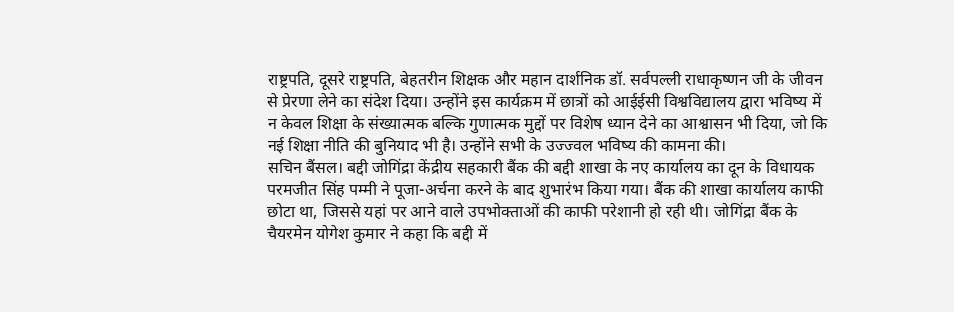राष्ट्रपति, दूसरे राष्ट्रपति, बेहतरीन शिक्षक और महान दार्शनिक डॉ. सर्वपल्ली राधाकृष्णन जी के जीवन से प्रेरणा लेने का संदेश दिया। उन्होंने इस कार्यक्रम में छात्रों को आईईसी विश्वविद्यालय द्वारा भविष्य में न केवल शिक्षा के संख्यात्मक बल्कि गुणात्मक मुद्दों पर विशेष ध्यान देने का आश्वासन भी दिया, जो कि नई शिक्षा नीति की बुनियाद भी है। उन्होंने सभी के उज्ज्वल भविष्य की कामना की।
सचिन बैंसल। बद्दी जोगिंद्रा केंद्रीय सहकारी बैंक की बद्दी शाखा के नए कार्यालय का दून के विधायक परमजीत सिंह पम्मी ने पूजा-अर्चना करने के बाद शुभारंभ किया गया। बैंक की शाखा कार्यालय काफी छोटा था, जिससे यहां पर आने वाले उपभोक्ताओं की काफी परेशानी हो रही थी। जोगिंद्रा बैंक के चैयरमेन योगेश कुमार ने कहा कि बद्दी में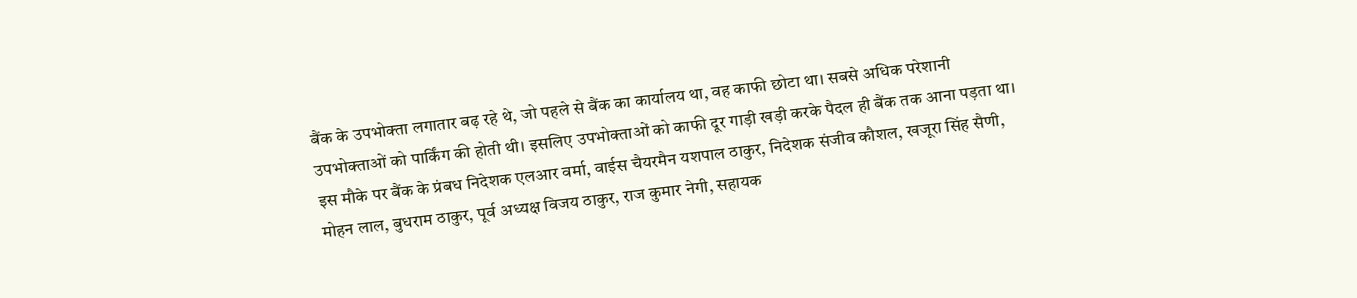बैंक के उपभोक्ता लगातार बढ़ रहे थे, जो पहले से बैंक का कार्यालय था, वह काफी छोटा था। सबसे अधिक परेशानी उपभोक्ताओं को पार्किंग की होती थी। इसलिए उपभोक्ताओं को काफी दूर गाड़ी खड़ी करके पैदल ही बैंक तक आना पड़ता था। इस मौके पर बैंक के प्रंबध निदेशक एलआर वर्मा, वाईस चैयरमैन यशपाल ठाकुर, निदेशक संजीव कौशल, खजूरा सिंह सैणी, मोहन लाल, बुधराम ठाकुर, पूर्व अध्यक्ष विजय ठाकुर, राज कुमार नेगी, सहायक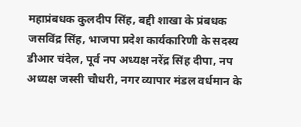महाप्रंबधक कुलदीप सिंह, बद्दी शाखा के प्रंबधक जसविंद्र सिंह, भाजपा प्रदेश कार्यकारिणी के सदस्य डीआर चंदेल, पूर्व नप अध्यक्ष नरेंद्र सिंह दीपा, नप अध्यक्ष जस्सी चौधरी, नगर व्यापार मंडल वर्धमान के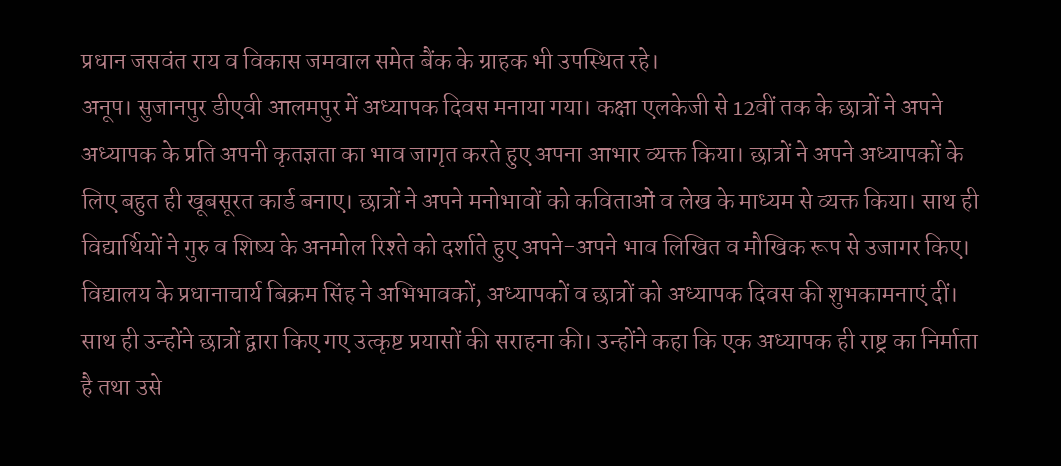प्रधान जसवंत राय व विकास जमवाल समेत बैंक के ग्राहक भी उपस्थित रहे।
अनूप। सुजानपुर डीएवी आलमपुर में अध्यापक दिवस मनाया गया। कक्षा एलकेजी से 12वीं तक के छात्रों ने अपने अध्यापक के प्रति अपनी कृतज्ञता का भाव जागृत करते हुए अपना आभार व्यक्त किया। छात्रों ने अपने अध्यापकों के लिए बहुत ही खूबसूरत कार्ड बनाए। छात्रों ने अपने मनोभावों को कविताओं व लेख के माध्यम से व्यक्त किया। साथ ही विद्यार्थियों ने गुरु व शिष्य के अनमोल रिश्ते को दर्शाते हुए अपने-अपने भाव लिखित व मौखिक रूप से उजागर किए। विद्यालय के प्रधानाचार्य बिक्रम सिंह ने अभिभावकों, अध्यापकों व छात्रों को अध्यापक दिवस की शुभकामनाएं दीं। साथ ही उन्होंने छात्रों द्वारा किए गए उत्कृष्ट प्रयासों की सराहना की। उन्होंने कहा कि एक अध्यापक ही राष्ट्र का निर्माता है तथा उसे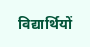विद्यार्थियों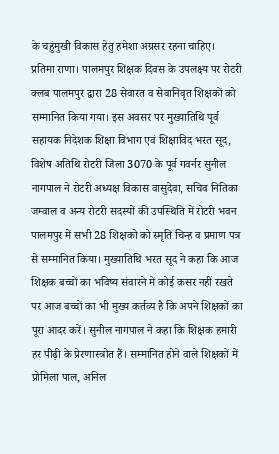के चहुंमुखी विकास हेतु हमेशा अग्रसर रहना चाहिए।
प्रतिमा राणा। पालमपुर शिक्षक दिवस के उपलक्ष्य पर रोटरी क्लब पालमपुर द्वारा 28 सेवारत व सेवानिवृत शिक्षकों को सम्मानित किया गया। इस अवसर पर मुख्यातिथि पूर्व सहायक निदेशक शिक्षा विभाग एवं शिक्षाविद भरत सूद, विशेष अतिथि रोटरी जिला 3070 के पूर्व गवर्नर सुनील नागपाल ने रोटरी अध्यक्ष विकास वासुदेवा, सचिव नितिका जम्वाल व अन्य रोटरी सदस्यों की उपस्थिति में रोटरी भवन पालमपुर में सभी 28 शिक्षको को स्मृति चिन्ह व प्रमाण पत्र से सम्मानित किया। मुख्यातिथि भरत सूद ने कहा कि आज शिक्षक बच्चों का भविष्य संवारने में कोई कसर नहीं रखते पर आज बच्चों का भी मुख्य कर्तव्य है कि अपने शिक्षकों का पूरा आदर करें। सुनील नागपाल ने कहा कि शिक्षक हमारी हर पीढ़ी के प्रेरणास्त्रोत हैं। सम्मानित होने वाले शिक्षकों में प्रोमिला पाल, अनिल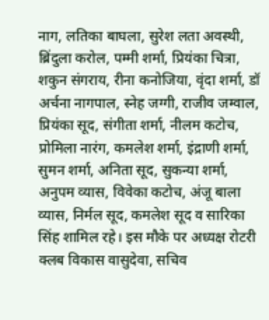नाग, लतिका बाघला, सुरेश लता अवस्थी, ब्रिंदुला करोल, पम्मी शर्मा, प्रियंका चित्रा, शकुन संगराय, रीना कनोजिया, वृंदा शर्मा, डॉ अर्चना नागपाल, स्नेह जग्गी, राजीव जम्वाल, प्रियंका सूद, संगीता शर्मा, नीलम कटोच, प्रोमिला नारंग, कमलेश शर्मा, इंद्राणी शर्मा, सुमन शर्मा, अनिता सूद, सुकन्या शर्मा, अनुपम व्यास, विवेका कटोच, अंजू बाला व्यास, निर्मल सूद, कमलेश सूद व सारिका सिंह शामिल रहे। इस मौके पर अध्यक्ष रोटरी क्लब विकास वासुदेवा, सचिव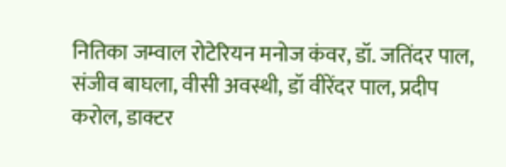नितिका जम्वाल रोटेरियन मनोज कंवर, डॉ. जतिंदर पाल, संजीव बाघला, वीसी अवस्थी, डॉ वीरेंदर पाल, प्रदीप करोल, डाक्टर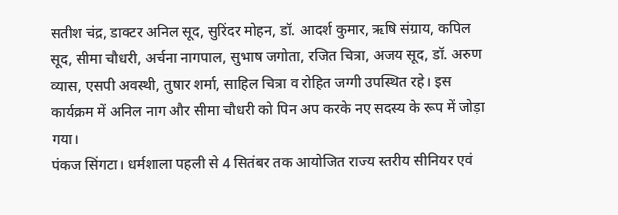सतीश चंद्र, डाक्टर अनिल सूद, सुरिंदर मोहन, डॉ. आदर्श कुमार, ऋषि संग्राय, कपिल सूद, सीमा चौधरी, अर्चना नागपाल, सुभाष जगोता, रजित चित्रा, अजय सूद, डॉ. अरुण व्यास, एसपी अवस्थी, तुषार शर्मा, साहिल चित्रा व रोहित जग्गी उपस्थित रहे। इस कार्यक्रम में अनिल नाग और सीमा चौधरी को पिन अप करके नए सदस्य के रूप में जोड़ा गया।
पंकज सिंगटा। धर्मशाला पहली से 4 सितंबर तक आयोजित राज्य स्तरीय सीनियर एवं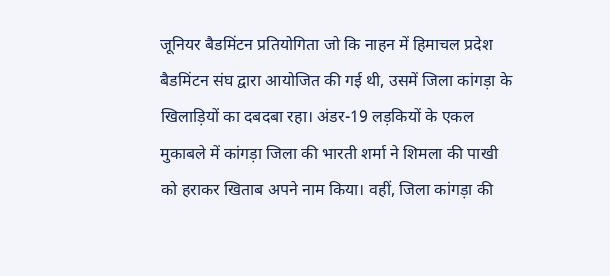जूनियर बैडमिंटन प्रतियोगिता जो कि नाहन में हिमाचल प्रदेश बैडमिंटन संघ द्वारा आयोजित की गई थी, उसमें जिला कांगड़ा के खिलाड़ियों का दबदबा रहा। अंडर-19 लड़कियों के एकल मुकाबले में कांगड़ा जिला की भारती शर्मा ने शिमला की पाखी को हराकर खिताब अपने नाम किया। वहीं, जिला कांगड़ा की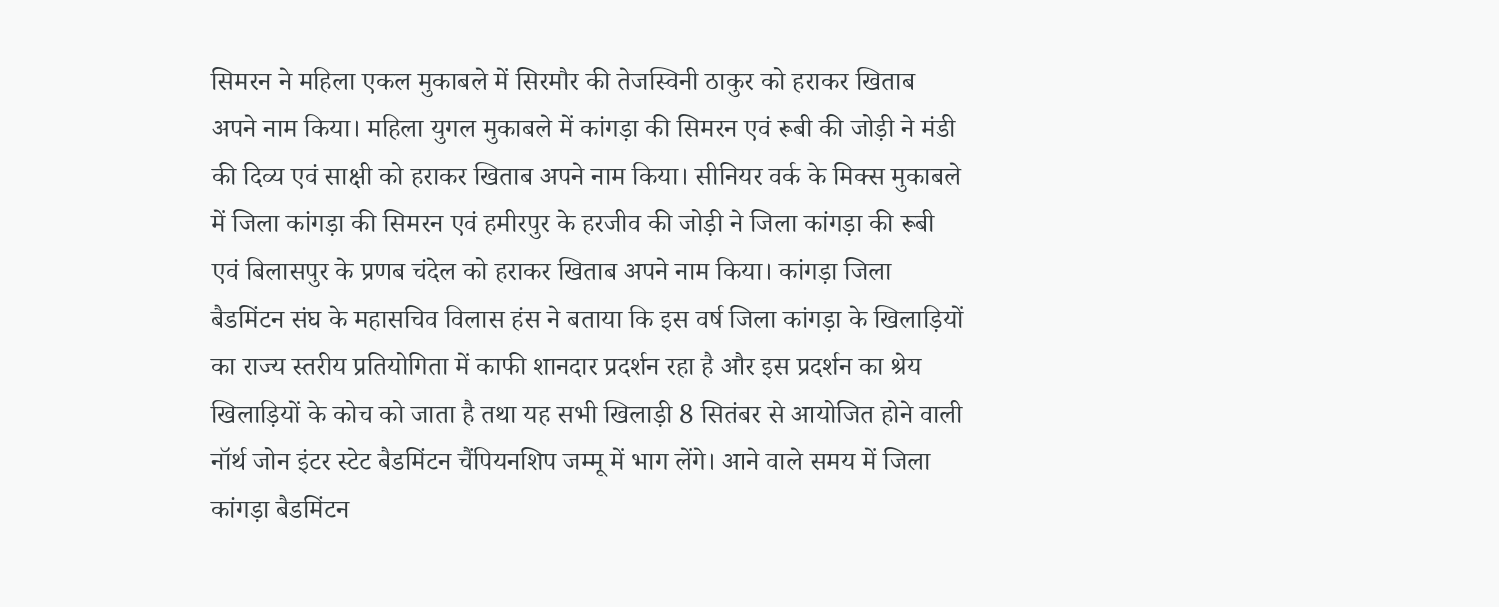सिमरन ने महिला एकल मुकाबले में सिरमौर की तेजस्विनी ठाकुर को हराकर खिताब अपने नाम किया। महिला युगल मुकाबले में कांगड़ा की सिमरन एवं रूबी की जोड़ी ने मंडी की दिव्य एवं साक्षी को हराकर खिताब अपने नाम किया। सीनियर वर्क के मिक्स मुकाबले में जिला कांगड़ा की सिमरन एवं हमीरपुर के हरजीव की जोड़ी ने जिला कांगड़ा की रूबी एवं बिलासपुर के प्रणब चंदेल को हराकर खिताब अपने नाम किया। कांगड़ा जिला बैडमिंटन संघ के महासचिव विलास हंस ने बताया कि इस वर्ष जिला कांगड़ा के खिलाड़ियों का राज्य स्तरीय प्रतियोगिता में काफी शानदार प्रदर्शन रहा है और इस प्रदर्शन का श्रेय खिलाड़ियों के कोच को जाता है तथा यह सभी खिलाड़ी 8 सितंबर से आयोजित होने वाली नॉर्थ जोन इंटर स्टेट बैडमिंटन चैंपियनशिप जम्मू में भाग लेंगे। आने वाले समय में जिला कांगड़ा बैडमिंटन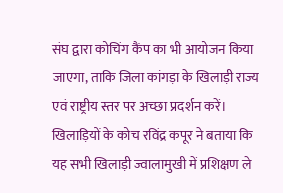संघ द्वारा कोचिंग कैंप का भी आयोजन किया जाएगा, ताकि जिला कांगड़ा के खिलाड़ी राज्य एवं राष्ट्रीय स्तर पर अच्छा प्रदर्शन करें। खिलाड़ियों के कोच रविंद्र कपूर ने बताया कि यह सभी खिलाड़ी ज्वालामुखी में प्रशिक्षण ले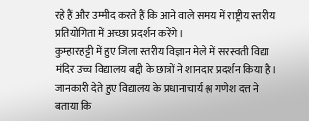रहे हैं और उम्मीद करते हैं कि आने वाले समय में राष्ट्रीय स्तरीय प्रतियोगिता में अच्छा प्रदर्शन करेंगे।
कुम्हारहट्टी में हुए जिला स्तरीय विज्ञान मेले में सरस्वती विद्या मंदिर उच्च विद्यालय बद्दी के छात्रों ने शानदार प्रदर्शन किया है। जानकारी देते हुए विद्यालय के प्रधानाचार्य श्ल गणेश दत्त ने बताया कि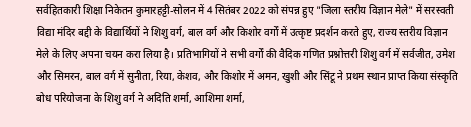सर्वहितकारी शिक्षा निकेतन कुमारहट्टी-सोलन में 4 सितंबर 2022 को संपन्न हुए "जिला स्तरीय विज्ञान मेले" में सरस्वती विद्या मंदिर बद्दी के विद्यार्थियों ने शिशु वर्ग, बाल वर्ग और किशोर वर्गों में उत्कृष्ट प्रदर्शन करते हुए, राज्य स्तरीय विज्ञान मेले के लिए अपना चयन करा लिया है। प्रतिभागियों ने सभी वर्गों की वैदिक गणित प्रश्नोत्तरी शिशु वर्ग में सर्वजीत, उमेश और सिमरन, बाल वर्ग में सुनीता, रिया, केशव, और किशोर में अमन, खुशी और सिंटू ने प्रथम स्थान प्राप्त किया संस्कृति बोध परियोजना के शिशु वर्ग ने अदिति शर्मा, आशिमा शर्मा,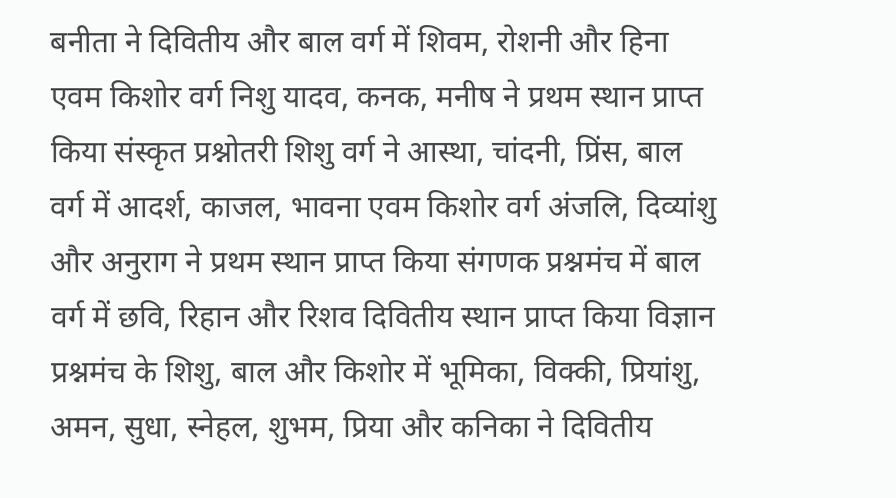बनीता ने दिवितीय और बाल वर्ग में शिवम, रोशनी और हिना एवम किशोर वर्ग निशु यादव, कनक, मनीष ने प्रथम स्थान प्राप्त किया संस्कृत प्रश्नोतरी शिशु वर्ग ने आस्था, चांदनी, प्रिंस, बाल वर्ग में आदर्श, काजल, भावना एवम किशोर वर्ग अंजलि, दिव्यांशु और अनुराग ने प्रथम स्थान प्राप्त किया संगणक प्रश्नमंच में बाल वर्ग में छवि, रिहान और रिशव दिवितीय स्थान प्राप्त किया विज्ञान प्रश्नमंच के शिशु, बाल और किशोर में भूमिका, विक्की, प्रियांशु, अमन, सुधा, स्नेहल, शुभम, प्रिया और कनिका ने दिवितीय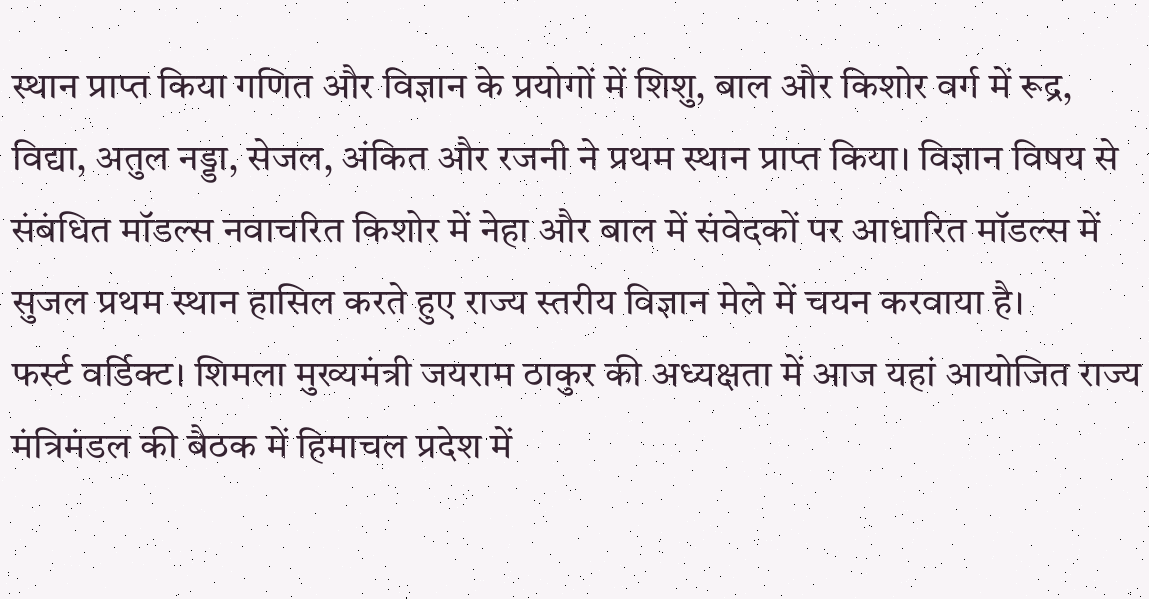स्थान प्राप्त किया गणित और विज्ञान के प्रयोगों में शिशु, बाल और किशोर वर्ग में रूद्र, विद्या, अतुल नड्डा, सेजल, अंकित और रजनी ने प्रथम स्थान प्राप्त किया। विज्ञान विषय से संबंधित मॉडल्स नवाचरित किशोर में नेहा और बाल में संवेदकों पर आधारित मॉडल्स में सुजल प्रथम स्थान हासिल करते हुए राज्य स्तरीय विज्ञान मेले में चयन करवाया है।
फर्स्ट वर्डिक्ट। शिमला मुख्यमंत्री जयराम ठाकुर की अध्यक्षता में आज यहां आयोजित राज्य मंत्रिमंडल की बैठक में हिमाचल प्रदेश में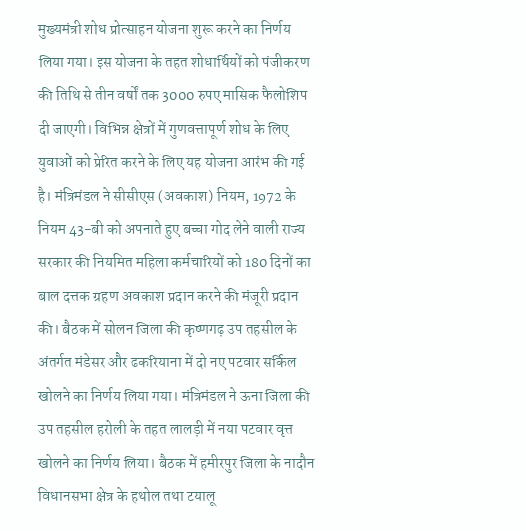मुख्यमंत्री शोध प्रोत्साहन योजना शुरू करने का निर्णय लिया गया। इस योजना के तहत शोधार्थियों को पंजीकरण की तिथि से तीन वर्षों तक 3000 रुपए मासिक फैलोशिप दी जाएगी। विभिन्न क्षेत्रों में गुणवत्तापूर्ण शोध के लिए युवाओं को प्रेरित करने के लिए यह योजना आरंभ की गई है। मंत्रिमंडल ने सीसीएस (अवकाश) नियम, 1972 के नियम 43-बी को अपनाते हुए बच्चा गोद लेने वाली राज्य सरकार की नियमित महिला कर्मचारियों को 180 दिनों का बाल दत्तक ग्रहण अवकाश प्रदान करने की मंजूरी प्रदान की। बैठक में सोलन जिला की कृष्णगढ़ उप तहसील के अंतर्गत मंडेसर और ढकरियाना में दो नए पटवार सर्किल खोलने का निर्णय लिया गया। मंत्रिमंडल ने ऊना जिला की उप तहसील हरोली के तहत लालड़ी में नया पटवार वृत्त खोलने का निर्णय लिया। बैठक में हमीरपुर जिला के नादौन विधानसभा क्षेत्र के हथोल तथा टयालू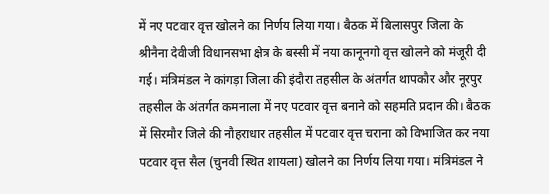में नए पटवार वृत्त खोलने का निर्णय लिया गया। बैठक में बिलासपुर जिला के श्रीनैना देवीजी विधानसभा क्षेत्र के बस्सी में नया कानूनगो वृत्त खोलने को मंजूरी दी गई। मंत्रिमंडल ने कांगड़ा जिला की इंदौरा तहसील के अंतर्गत थापकौर और नूरपुर तहसील के अंतर्गत कमनाला में नए पटवार वृत्त बनाने को सहमति प्रदान की। बैठक में सिरमौर जिले की नौहराधार तहसील में पटवार वृत्त चराना को विभाजित कर नया पटवार वृत्त सैल (चुनवी स्थित शायला) खोलने का निर्णय लिया गया। मंत्रिमंडल ने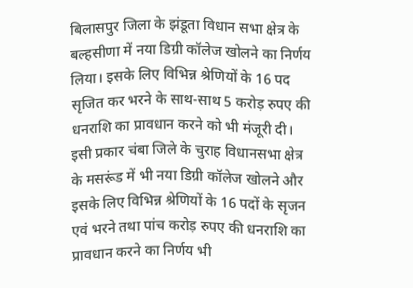बिलासपुर जिला के झंडूता विधान सभा क्षेत्र के बल्हसीणा में नया डिग्री कॉलेज खोलने का निर्णय लिया। इसके लिए विभिन्न श्रेणियों के 16 पद सृजित कर भरने के साथ-साथ 5 करोड़ रुपए की धनराशि का प्रावधान करने को भी मंजूरी दी। इसी प्रकार चंबा जिले के चुराह विधानसभा क्षेत्र के मसरूंड में भी नया डिग्री कॉलेज खोलने और इसके लिए विभिन्न श्रेणियों के 16 पदों के सृजन एवं भरने तथा पांच करोड़ रुपए की धनराशि का प्रावधान करने का निर्णय भी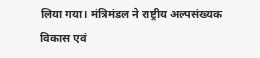लिया गया। मंत्रिमंडल ने राष्ट्रीय अल्पसंख्यक विकास एवं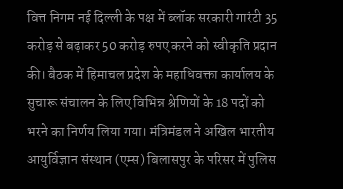वित्त निगम नई दिल्ली के पक्ष में ब्लॉक सरकारी गारंटी 35 करोड़ से बढ़ाकर 50 करोड़ रुपए करने को स्वीकृति प्रदान की। बैठक में हिमाचल प्रदेश के महाधिवक्ता कार्यालय के सुचारू संचालन के लिए विभिन्न श्रेणियों के 18 पदों को भरने का निर्णय लिया गया। मंत्रिमंडल ने अखिल भारतीय आयुर्विज्ञान संस्थान (एम्स) बिलासपुर के परिसर में पुलिस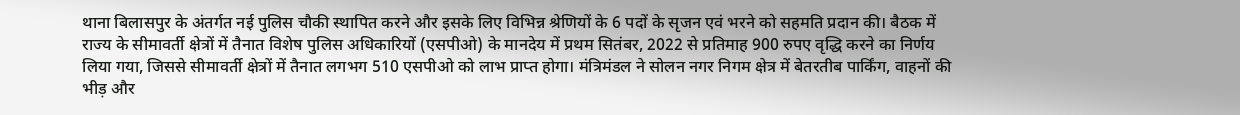थाना बिलासपुर के अंतर्गत नई पुलिस चौकी स्थापित करने और इसके लिए विभिन्न श्रेणियों के 6 पदों के सृजन एवं भरने को सहमति प्रदान की। बैठक में राज्य के सीमावर्ती क्षेत्रों में तैनात विशेष पुलिस अधिकारियों (एसपीओ) के मानदेय में प्रथम सितंबर, 2022 से प्रतिमाह 900 रुपए वृद्धि करने का निर्णय लिया गया, जिससे सीमावर्ती क्षेत्रों में तैनात लगभग 510 एसपीओ को लाभ प्राप्त होगा। मंत्रिमंडल ने सोलन नगर निगम क्षेत्र में बेतरतीब पार्किंग, वाहनों की भीड़ और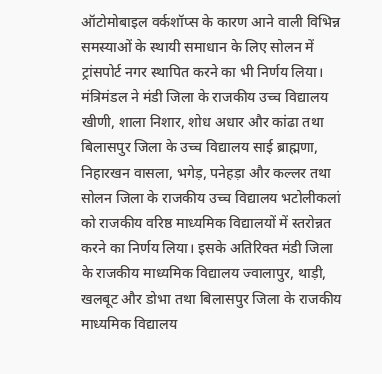ऑटोमोबाइल वर्कशॉप्स के कारण आने वाली विभिन्न समस्याओं के स्थायी समाधान के लिए सोलन में ट्रांसपोर्ट नगर स्थापित करने का भी निर्णय लिया। मंत्रिमंडल ने मंडी जिला के राजकीय उच्च विद्यालय खीणी, शाला निशार, शोध अधार और कांढा तथा बिलासपुर जिला के उच्च विद्यालय साई ब्राह्मणा, निहारखन वासला, भगेड़, पनेहड़ा और कल्लर तथा सोलन जिला के राजकीय उच्च विद्यालय भटोलीकलां को राजकीय वरिष्ठ माध्यमिक विद्यालयों में स्तरोन्नत करने का निर्णय लिया। इसके अतिरिक्त मंडी जिला के राजकीय माध्यमिक विद्यालय ज्वालापुर, थाड़ी, खलबूट और डोभा तथा बिलासपुर जिला के राजकीय माध्यमिक विद्यालय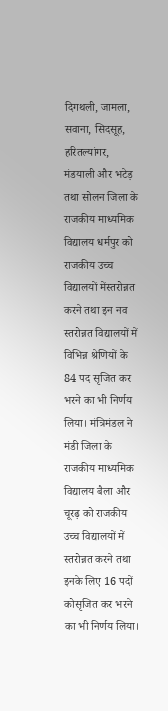दिगथली, जामला, सवाना, सिदसूह, हरितल्यांगर, मंडयाली और भटेड़ तथा सोलन जिला के राजकीय माध्यमिक विद्यालय धर्मपुर को राजकीय उच्च विद्यालयों मेंस्तरोन्नत करने तथा इन नव स्तरोन्नत विद्यालयों में विभिन्न श्रेणियों के 84 पद सृजित कर भरने का भी निर्णय लिया। मंत्रिमंडल ने मंडी जिला के राजकीय माध्यमिक विद्यालय बैला और चूरढ़ को राजकीय उच्च विद्यालयों में स्तरोन्नत करने तथा इनके लिए 16 पदों कोसृजित कर भरने का भी निर्णय लिया।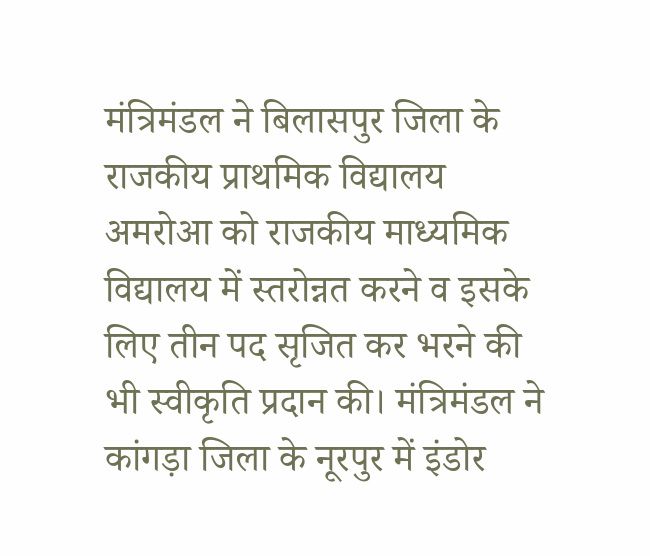मंत्रिमंडल ने बिलासपुर जिला के राजकीय प्राथमिक विद्यालय अमरोआ को राजकीय माध्यमिक विद्यालय में स्तरोन्नत करने व इसके लिए तीन पद सृजित कर भरने की भी स्वीकृति प्रदान की। मंत्रिमंडल ने कांगड़ा जिला के नूरपुर में इंडोर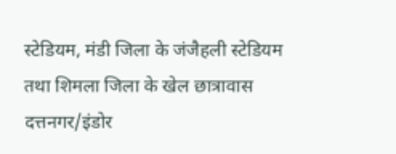स्टेडियम, मंडी जिला के जंजैहली स्टेडियम तथा शिमला जिला के खेल छात्रावास दत्तनगर/इंडोर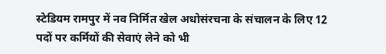स्टेडियम रामपुर में नव निर्मित खेल अधोसंरचना के संचालन के लिए 12 पदों पर कर्मियों की सेवाएं लेने को भी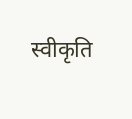स्वीकृति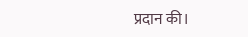प्रदान की।